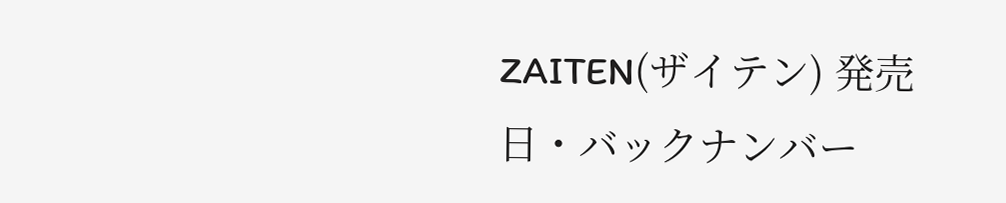ZAITEN(ザイテン) 発売日・バックナンバー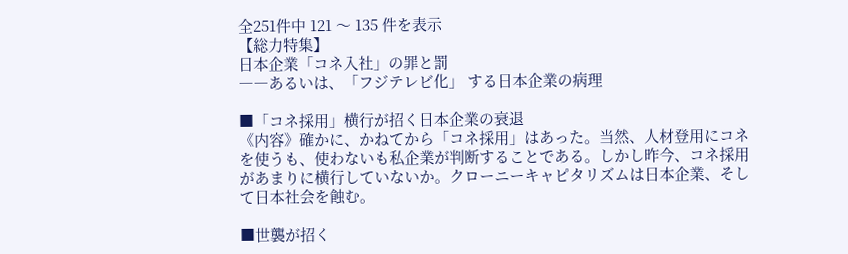全251件中 121 〜 135 件を表示
【総力特集】
日本企業「コネ入社」の罪と罰
――あるいは、「フジテレビ化」 する日本企業の病理

■「コネ採用」横行が招く日本企業の衰退
《内容》確かに、かねてから「コネ採用」はあった。当然、人材登用にコネを使うも、使わないも私企業が判断することである。しかし昨今、コネ採用があまりに横行していないか。クローニーキャピタリズムは日本企業、そして日本社会を蝕む。

■世襲が招く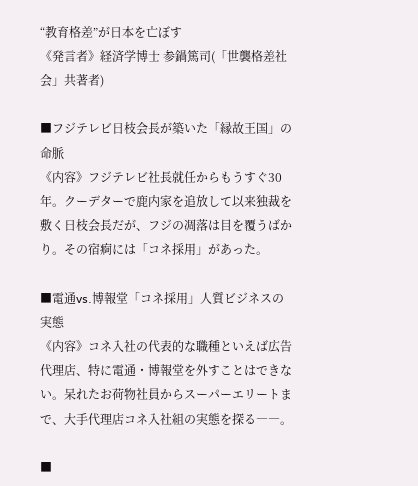“教育格差”が日本を亡ぼす
《発言者》経済学博士 参鍋篤司(「世襲格差社会」共著者)

■フジテレビ日枝会長が築いた「縁故王国」の命脈
《内容》フジテレビ社長就任からもうすぐ30年。クーデターで鹿内家を追放して以来独裁を敷く日枝会長だが、フジの凋落は目を覆うばかり。その宿痾には「コネ採用」があった。

■電通vs.博報堂「コネ採用」人質ビジネスの実態
《内容》コネ入社の代表的な職種といえば広告代理店、特に電通・博報堂を外すことはできない。呆れたお荷物社員からスーパーエリートまで、大手代理店コネ入社組の実態を探る――。

■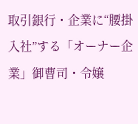取引銀行・企業に“腰掛入社”する「オーナー企業」御曹司・令嬢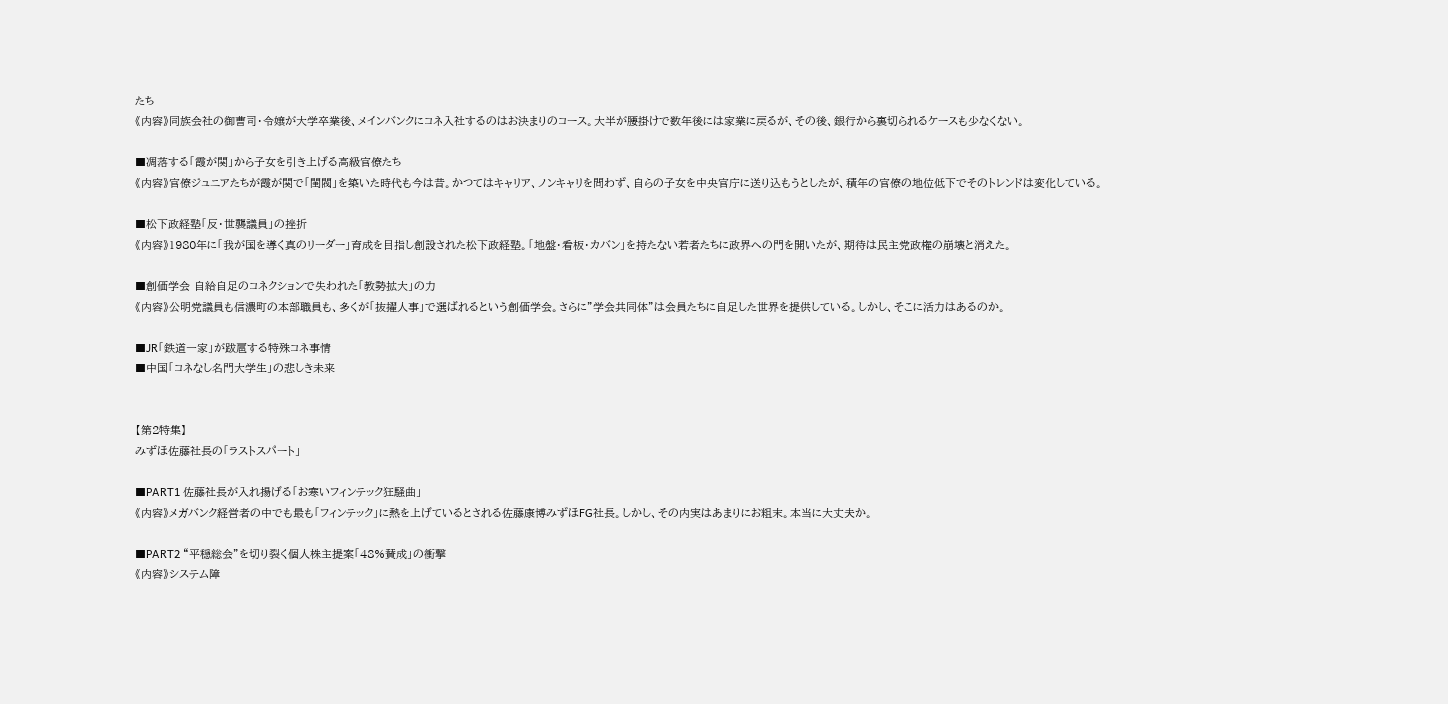たち
《内容》同族会社の御曹司・令嬢が大学卒業後、メインバンクにコネ入社するのはお決まりのコース。大半が腰掛けで数年後には家業に戻るが、その後、銀行から裏切られるケースも少なくない。

■凋落する「霞が関」から子女を引き上げる高級官僚たち
《内容》官僚ジュニアたちが霞が関で「閨閥」を築いた時代も今は昔。かつてはキャリア、ノンキャリを問わず、自らの子女を中央官庁に送り込もうとしたが、積年の官僚の地位低下でそのトレンドは変化している。

■松下政経塾「反・世襲議員」の挫折
《内容》1980年に「我が国を導く真のリーダー」育成を目指し創設された松下政経塾。「地盤・看板・カバン」を持たない若者たちに政界への門を開いたが、期待は民主党政権の崩壊と消えた。

■創価学会 自給自足のコネクションで失われた「教勢拡大」の力
《内容》公明党議員も信濃町の本部職員も、多くが「抜擢人事」で選ばれるという創価学会。さらに”学会共同体”は会員たちに自足した世界を提供している。しかし、そこに活力はあるのか。

■JR「鉄道一家」が跋扈する特殊コネ事情
■中国「コネなし名門大学生」の悲しき未来


【第2特集】
みずほ佐藤社長の「ラストスパート」

■PART1 佐藤社長が入れ揚げる「お寒いフィンテック狂騒曲」
《内容》メガバンク経営者の中でも最も「フィンテック」に熱を上げているとされる佐藤康博みずほFG社長。しかし、その内実はあまりにお粗末。本当に大丈夫か。

■PART2 “平穏総会”を切り裂く個人株主提案「48%賛成」の衝撃
《内容》システム障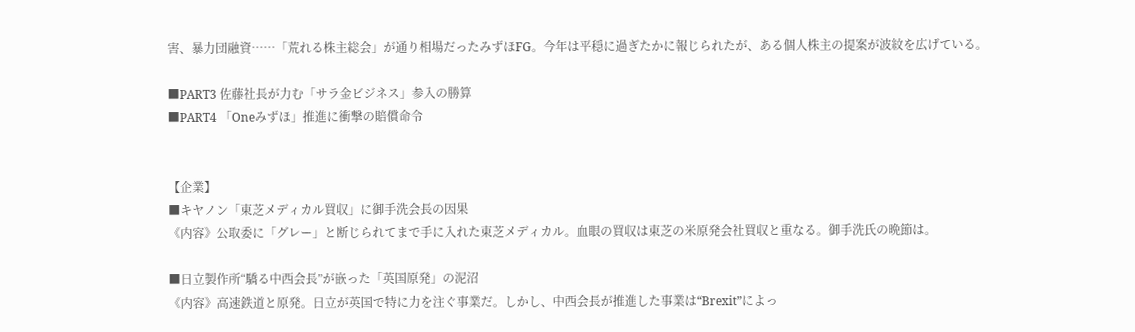害、暴力団融資……「荒れる株主総会」が通り相場だったみずほFG。今年は平穏に過ぎたかに報じられたが、ある個人株主の提案が波紋を広げている。

■PART3 佐藤社長が力む「サラ金ビジネス」参入の勝算
■PART4 「Oneみずほ」推進に衝撃の賠償命令


【企業】
■キヤノン「東芝メディカル買収」に御手洗会長の因果
《内容》公取委に「グレー」と断じられてまで手に入れた東芝メディカル。血眼の買収は東芝の米原発会社買収と重なる。御手洗氏の晩節は。

■日立製作所“驕る中西会長”が嵌った「英国原発」の泥沼
《内容》高速鉄道と原発。日立が英国で特に力を注ぐ事業だ。しかし、中西会長が推進した事業は“Brexit”によっ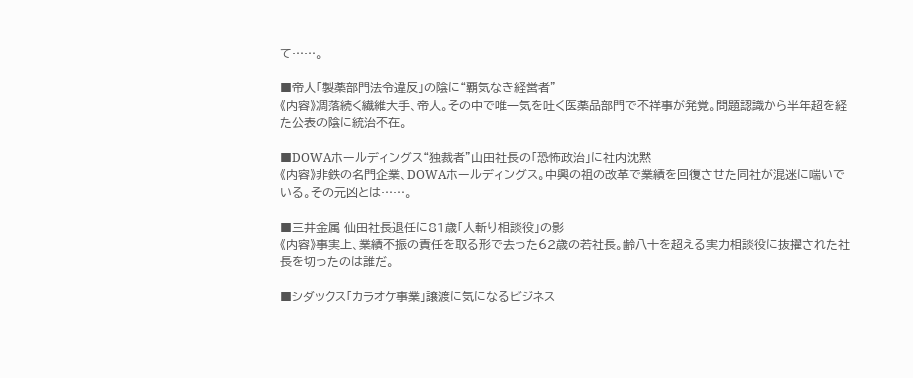て……。

■帝人「製薬部門法令違反」の陰に“覇気なき経営者”
《内容》凋落続く繊維大手、帝人。その中で唯一気を吐く医薬品部門で不祥事が発覚。問題認識から半年超を経た公表の陰に統治不在。

■DOWAホールディングス“独裁者”山田社長の「恐怖政治」に社内沈黙
《内容》非鉄の名門企業、DOWAホールディングス。中興の祖の改革で業績を回復させた同社が混迷に喘いでいる。その元凶とは……。

■三井金属 仙田社長退任に81歳「人斬り相談役」の影
《内容》事実上、業績不振の責任を取る形で去った62歳の若社長。齢八十を超える実力相談役に抜擢された社長を切ったのは誰だ。

■シダックス「カラオケ事業」譲渡に気になるビジネス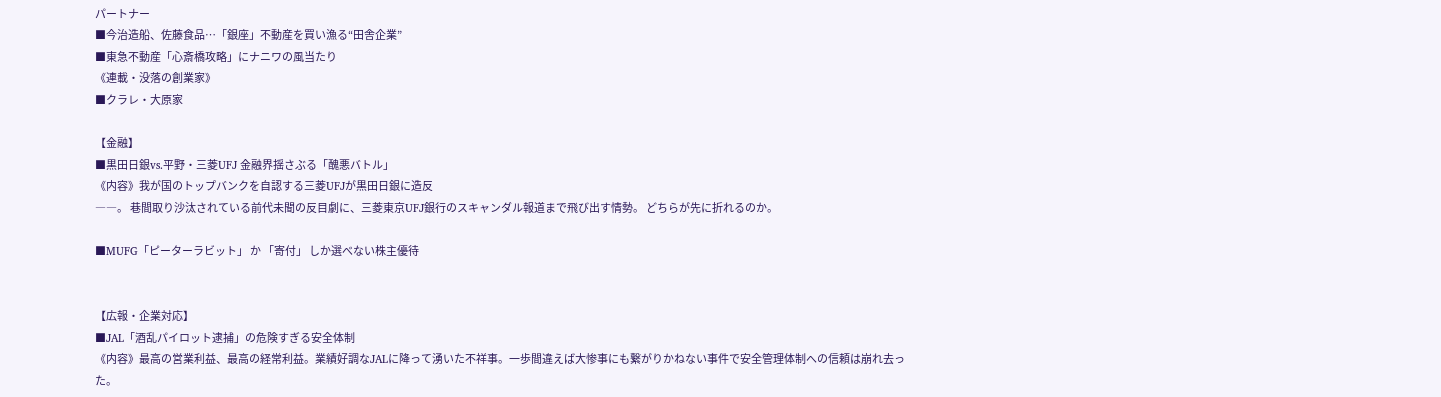パートナー
■今治造船、佐藤食品…「銀座」不動産を買い漁る“田舎企業”
■東急不動産「心斎橋攻略」にナニワの風当たり
《連載・没落の創業家》
■クラレ・大原家

【金融】
■黒田日銀vs.平野・三菱UFJ 金融界揺さぶる「醜悪バトル」
《内容》我が国のトップバンクを自認する三菱UFJが黒田日銀に造反
――。 巷間取り沙汰されている前代未聞の反目劇に、三菱東京UFJ銀行のスキャンダル報道まで飛び出す情勢。 どちらが先に折れるのか。

■MUFG「ピーターラビット」 か 「寄付」 しか選べない株主優待


【広報・企業対応】
■JAL「酒乱パイロット逮捕」の危険すぎる安全体制
《内容》最高の営業利益、最高の経常利益。業績好調なJALに降って湧いた不祥事。一歩間違えば大惨事にも繋がりかねない事件で安全管理体制への信頼は崩れ去った。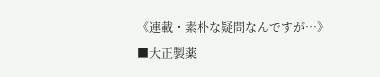《連載・素朴な疑問なんですが…》
■大正製薬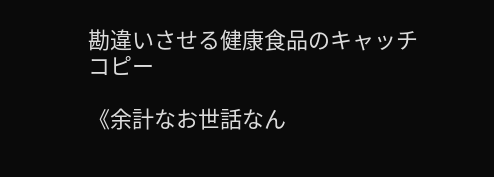勘違いさせる健康食品のキャッチコピー

《余計なお世話なん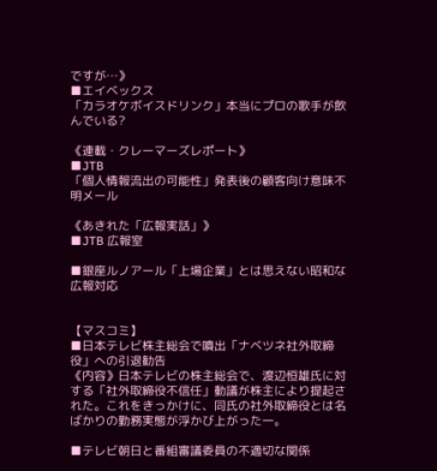ですが…》
■エイベックス
「カラオケボイスドリンク」本当にプロの歌手が飲んでいる?

《連載・クレーマーズレポート》
■JTB
「個人情報流出の可能性」発表後の顧客向け意味不明メール

《あきれた「広報実話」》
■JTB 広報室

■銀座ルノアール「上場企業」とは思えない昭和な広報対応


【マスコミ】
■日本テレビ株主総会で噴出「ナベツネ社外取締役」への引退勧告
《内容》日本テレビの株主総会で、渡辺恒雄氏に対する「社外取締役不信任」動議が株主により提起された。これをきっかけに、同氏の社外取締役とは名ばかりの勤務実態が浮かび上がった一。

■テレビ朝日と番組審議委員の不適切な関係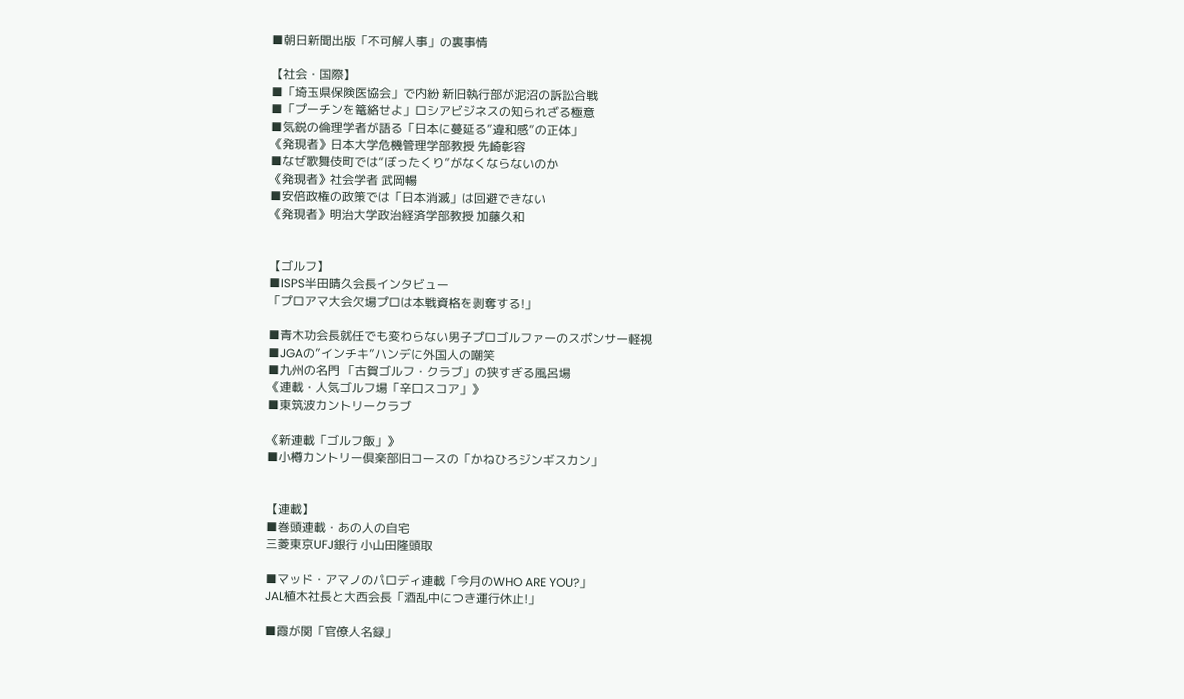■朝日新聞出版「不可解人事」の裏事情

【社会・国際】
■「埼玉県保険医協会」で内紛 新旧執行部が泥沼の訴訟合戦
■「プーチンを篭絡せよ」ロシアビジネスの知られざる極意
■気鋭の倫理学者が語る「日本に蔓延る”違和感”の正体」
《発現者》日本大学危機管理学部教授 先崎彰容
■なぜ歌舞伎町では“ぼったくり”がなくならないのか
《発現者》社会学者 武岡暢
■安倍政権の政策では「日本消滅」は回避できない
《発現者》明治大学政治経済学部教授 加藤久和


【ゴルフ】
■ISPS半田晴久会長インタビュー
「プロアマ大会欠場プロは本戦資格を剥奪する!」

■青木功会長就任でも変わらない男子プロゴルファーのスポンサー軽視
■JGAの”インチキ”ハンデに外国人の嘲笑
■九州の名門 「古賀ゴルフ・クラブ」の狭すぎる風呂場
《連載・人気ゴルフ場「辛口スコア」》
■東筑波カントリークラブ

《新連載「ゴルフ飯」》
■小樽カントリー倶楽部旧コースの「かねひろジンギスカン」


【連載】
■巻頭連載・あの人の自宅
三菱東京UFJ銀行 小山田隆頭取

■マッド・アマノのパロディ連載「今月のWHO ARE YOU?」
JAL植木社長と大西会長「酒乱中につき運行休止!」

■霞が関「官僚人名録」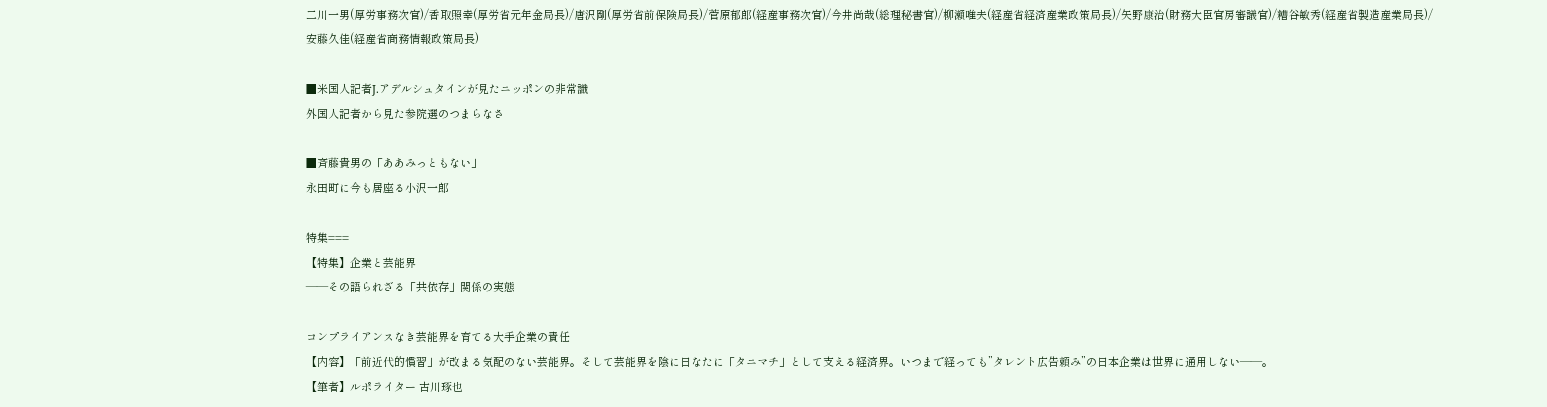二川一男(厚労事務次官)/香取照幸(厚労省元年金局長)/唐沢剛(厚労省前保険局長)/菅原郁郎(経産事務次官)/今井尚哉(総理秘書官)/柳瀬唯夫(経産省経済産業政策局長)/矢野康治(財務大臣官房審議官)/糟谷敏秀(経産省製造産業局長)/安藤久佳(経産省商務情報政策局長)

■米国人記者J.アデルシュタインが見たニッポンの非常識
外国人記者から見た参院選のつまらなさ

■斉藤貴男の「ああみっともない」
永田町に今も居座る小沢一郎

特集===
【特集】企業と芸能界
――その語られざる「共依存」関係の実態

コンプライアンスなき芸能界を育てる大手企業の責任
【内容】「前近代的慣習」が改まる気配のない芸能界。そして芸能界を陰に日なたに「タニマチ」として支える経済界。いつまで経っても”タレント広告頼み”の日本企業は世界に通用しない――。
【筆者】ルポライター 古川琢也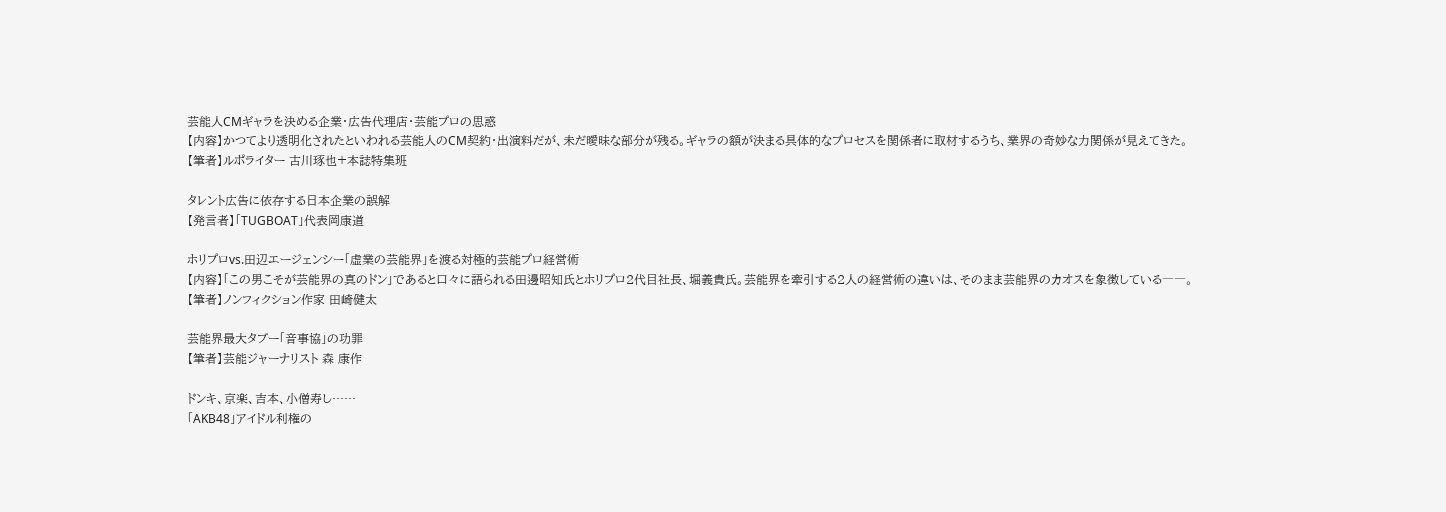芸能人CMギャラを決める企業・広告代理店・芸能プロの思惑
【内容】かつてより透明化されたといわれる芸能人のCM契約・出演料だが、未だ曖昧な部分が残る。ギャラの額が決まる具体的なプロセスを関係者に取材するうち、業界の奇妙な力関係が見えてきた。
【筆者】ルポライター 古川琢也+本誌特集班

タレント広告に依存する日本企業の誤解
【発言者】「TUGBOAT」代表岡康道

ホリプロvs.田辺エージェンシー「虚業の芸能界」を渡る対極的芸能プロ経営術
【内容】「この男こそが芸能界の真のドン」であると口々に語られる田邊昭知氏とホリプロ2代目社長、堀義貴氏。芸能界を牽引する2人の経営術の違いは、そのまま芸能界のカオスを象徴している――。
【筆者】ノンフィクション作家 田崎健太

芸能界最大タブー「音事協」の功罪
【筆者】芸能ジャーナリスト 森 康作

ドンキ、京楽、吉本、小僧寿し……
「AKB48」アイドル利権の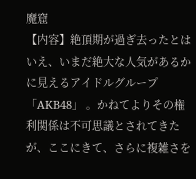魔窟
【内容】絶頂期が過ぎ去ったとはいえ、いまだ絶大な人気があるかに見えるアイドルグループ「AKB48」 。かねてよりその権利関係は不可思議とされてきたが、ここにきて、さらに複雑さを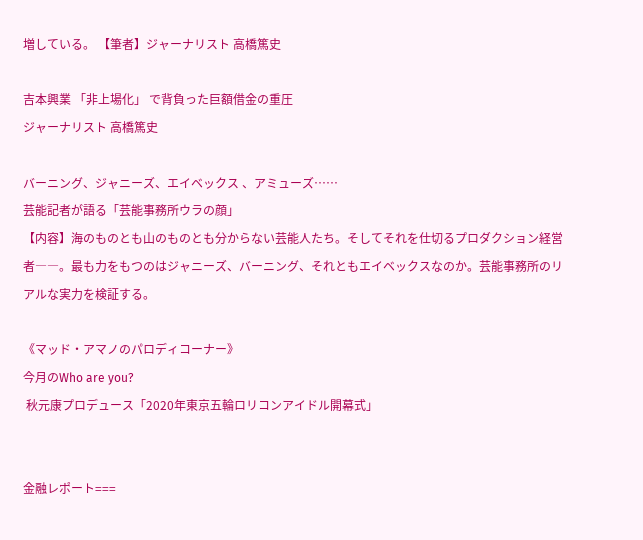増している。 【筆者】ジャーナリスト 高橋篤史

吉本興業 「非上場化」 で背負った巨額借金の重圧
ジャーナリスト 高橋篤史

バーニング、ジャニーズ、エイベックス 、アミューズ……
芸能記者が語る「芸能事務所ウラの顔」
【内容】海のものとも山のものとも分からない芸能人たち。そしてそれを仕切るプロダクション経営者――。最も力をもつのはジャニーズ、バーニング、それともエイベックスなのか。芸能事務所のリアルな実力を検証する。

《マッド・アマノのパロディコーナー》
今月のWho are you?
 秋元康プロデュース「2020年東京五輪ロリコンアイドル開幕式」


金融レポート===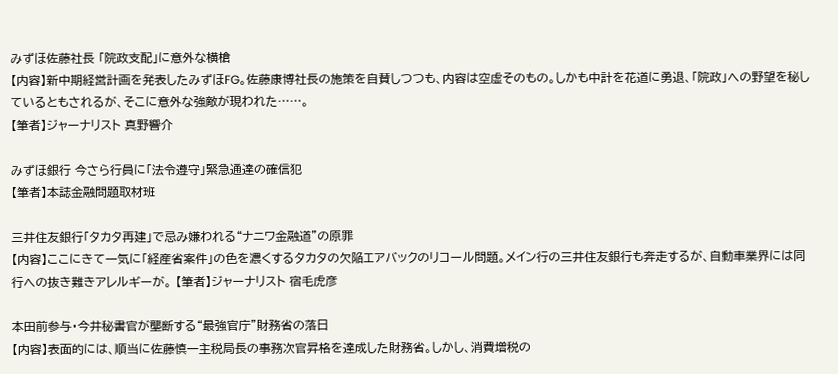みずほ佐藤社長 「院政支配」に意外な横槍
【内容】新中期経営計画を発表したみずほFG。佐藤康博社長の施策を自賛しつつも、内容は空虚そのもの。しかも中計を花道に勇退、「院政」への野望を秘しているともされるが、そこに意外な強敵が現われた……。
【筆者】ジャーナリスト 真野響介

みずほ銀行 今さら行員に「法令遵守」緊急通達の確信犯
【筆者】本誌金融問題取材班

三井住友銀行「タカタ再建」で忌み嫌われる“ナニワ金融道”の原罪
【内容】ここにきて一気に「経産省案件」の色を濃くするタカタの欠陥エアバックのリコール問題。メイン行の三井住友銀行も奔走するが、自動車業界には同行への抜き難きアレルギーが。 【筆者】ジャーナリスト 宿毛虎彦

本田前参与・今井秘書官が壟断する“最強官庁”財務省の落日
【内容】表面的には、順当に佐藤慎一主税局長の事務次官昇格を達成した財務省。しかし、消費増税の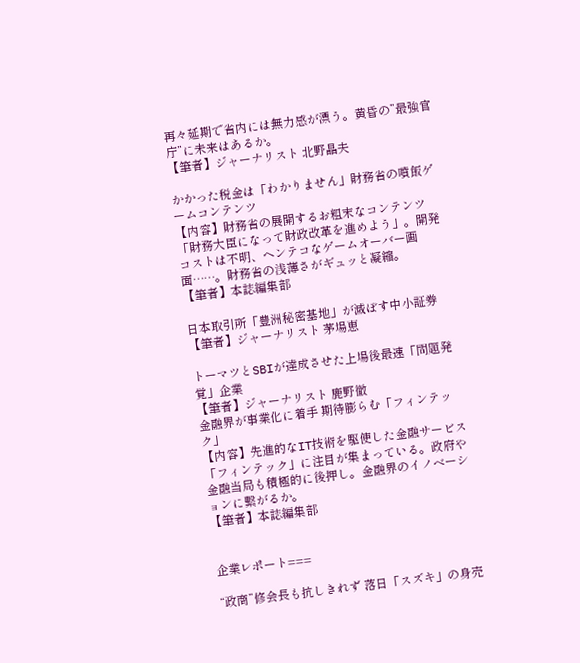再々延期で省内には無力感が漂う。黄昏の”最強官庁”に未来はあるか。
【筆者】ジャーナリスト 北野晶夫

かかった税金は「わかりません」財務省の噴飯ゲームコンテンツ
【内容】財務省の展開するお粗末なコンテンツ「財務大臣になって財政改革を進めよう」。開発コストは不明、ヘンテコなゲームオーバー画面……。財務省の浅薄さがギュッと凝縮。
【筆者】本誌編集部

日本取引所「豊洲秘密基地」が滅ぼす中小証券
【筆者】ジャーナリスト 茅場恵

トーマツとSBIが達成させた上場後最速「問題発覚」企業
【筆者】ジャーナリスト 鹿野徹
金融界が事業化に着手 期待膨らむ「フィンテック」
【内容】先進的なIT技術を駆使した金融サービス「フィンテック」に注目が集まっている。政府や金融当局も積極的に後押し。金融界のイノベーションに繫がるか。
【筆者】本誌編集部


企業レポート===

“政商”修会長も抗しきれず 落日「スズキ」の身売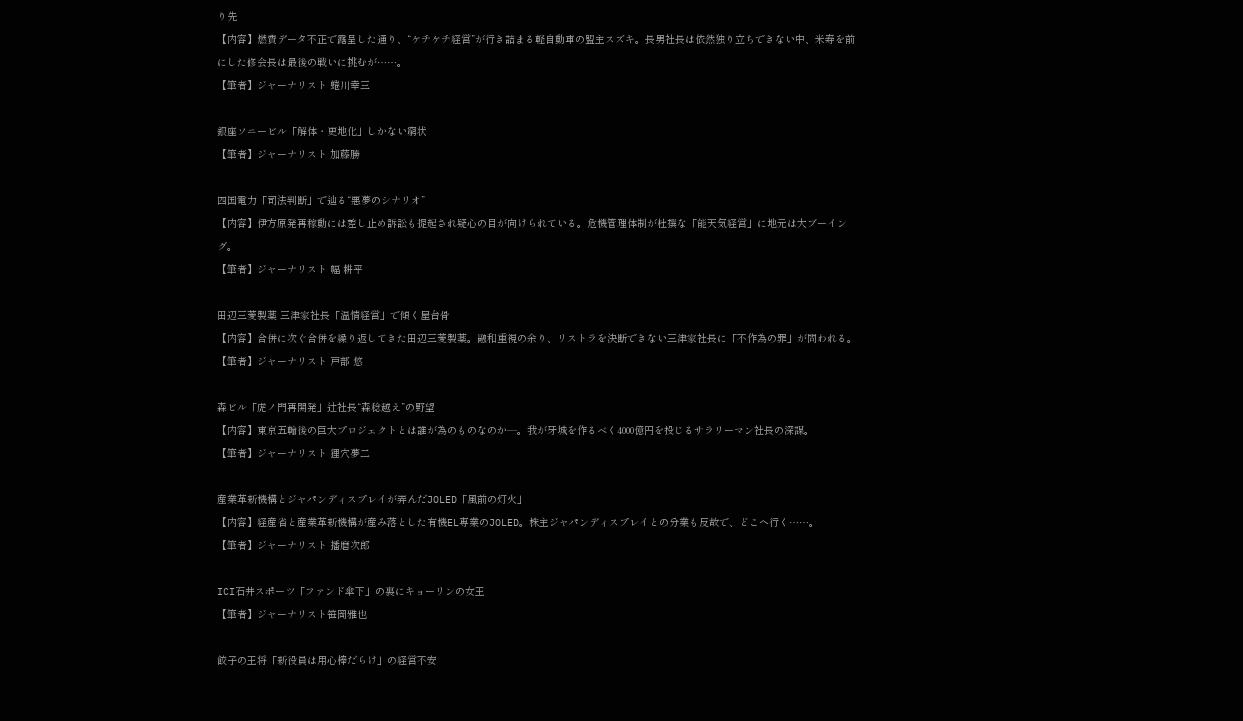り先
【内容】燃費データ不正で露呈した通り、“ケチケチ経営”が行き詰まる軽自動車の盟主スズキ。長男社長は依然独り立ちできない中、米寿を前にした修会長は最後の戦いに挑むが……。
【筆者】ジャーナリスト 蜷川幸三

銀座ソニービル「解体・更地化」しかない窮状
【筆者】ジャーナリスト 加藤勝

四国電力「司法判断」で辿る“悪夢のシナリオ”
【内容】伊方原発再稼動には差し止め訴訟も提起され疑心の目が向けられている。危機管理体制が杜撰な「能天気経営」に地元は大ブーイング。
【筆者】ジャーナリスト 幅 耕平

田辺三菱製薬 三津家社長「温情経営」で傾く屋台骨
【内容】合併に次ぐ合併を繰り返してきた田辺三菱製薬。融和重視の余り、リストラを決断できない三津家社長に「不作為の罪」が問われる。
【筆者】ジャーナリスト 戸部 悠

森ビル「虎ノ門再開発」辻社長“森稔越え”の野望
【内容】東京五輪後の巨大プロジェクトとは誰が為のものなのか―。我が牙城を作るべく4000億円を投じるサラリーマン社長の深謀。
【筆者】ジャーナリスト 狸穴夢二

産業革新機構とジャパンディスプレイが弄んだJOLED「風前の灯火」
【内容】経産省と産業革新機構が産み落とした有機EL専業のJOLED。株主ジャパンディスプレイとの分業も反故で、どこへ行く……。
【筆者】ジャーナリスト 播磨次郎

ICI石井スポーツ「ファンド傘下」の裏にキョーリンの女王
【筆者】ジャーナリスト笹岡雅也

餃子の王将「新役員は用心棒だらけ」の経営不安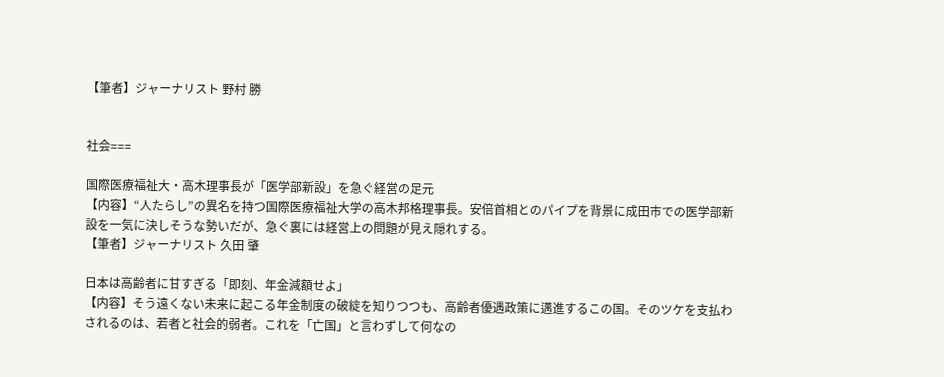【筆者】ジャーナリスト 野村 勝


社会===

国際医療福祉大・高木理事長が「医学部新設」を急ぐ経営の足元
【内容】“人たらし”の異名を持つ国際医療福祉大学の高木邦格理事長。安倍首相とのパイプを背景に成田市での医学部新設を一気に決しそうな勢いだが、急ぐ裏には経営上の問題が見え隠れする。
【筆者】ジャーナリスト 久田 肇

日本は高齢者に甘すぎる「即刻、年金減額せよ」
【内容】そう遠くない未来に起こる年金制度の破綻を知りつつも、高齢者優遇政策に邁進するこの国。そのツケを支払わされるのは、若者と社会的弱者。これを「亡国」と言わずして何なの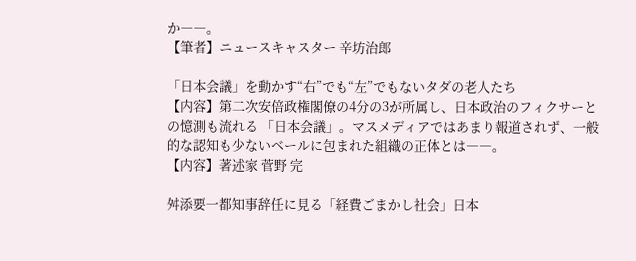か――。
【筆者】ニュースキャスター 辛坊治郎

「日本会議」を動かす“右”でも“左”でもないタダの老人たち
【内容】第二次安倍政権閣僚の4分の3が所属し、日本政治のフィクサーとの憶測も流れる 「日本会議」。マスメディアではあまり報道されず、一般的な認知も少ないベールに包まれた組織の正体とは――。
【内容】著述家 菅野 完

舛添要一都知事辞任に見る「経費ごまかし社会」日本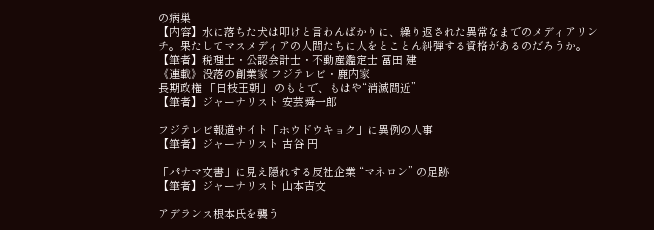の病巣
【内容】水に落ちた犬は叩けと言わんばかりに、繰り返された異常なまでのメディアリンチ。果たしてマスメディアの人間たちに人をとことん糾弾する資格があるのだろうか。 【筆者】税理士・公認会計士・不動産鑑定士 冨田 建
《連載》没落の創業家 フジテレビ・鹿内家
長期政権 「日枝王朝」 のもとで、もはや“消滅間近”
【筆者】ジャーナリスト 安芸舜一郎

フジテレビ報道サイト「ホウドウキョク」に異例の人事
【筆者】ジャーナリスト 古谷 円

「パナマ文書」に見え隠れする反社企業 “マネロン” の足跡
【筆者】ジャーナリスト 山本吉文

アデランス根本氏を襲う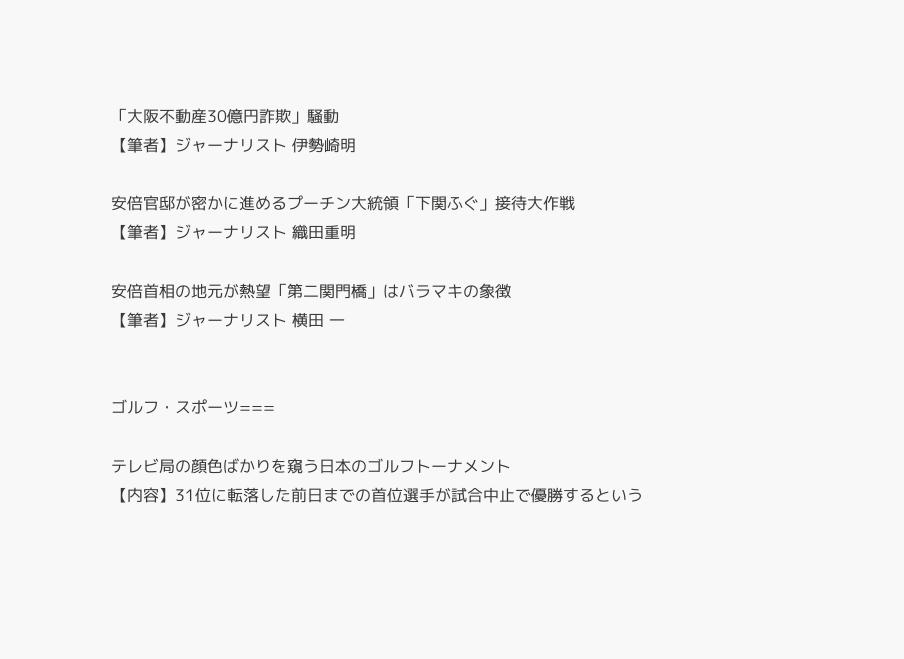「大阪不動産30億円詐欺」騒動
【筆者】ジャーナリスト 伊勢崎明

安倍官邸が密かに進めるプーチン大統領「下関ふぐ」接待大作戦
【筆者】ジャーナリスト 織田重明

安倍首相の地元が熱望「第二関門橋」はバラマキの象徴
【筆者】ジャーナリスト 横田 一


ゴルフ・スポーツ===

テレビ局の顔色ばかりを窺う日本のゴルフトーナメント
【内容】31位に転落した前日までの首位選手が試合中止で優勝するという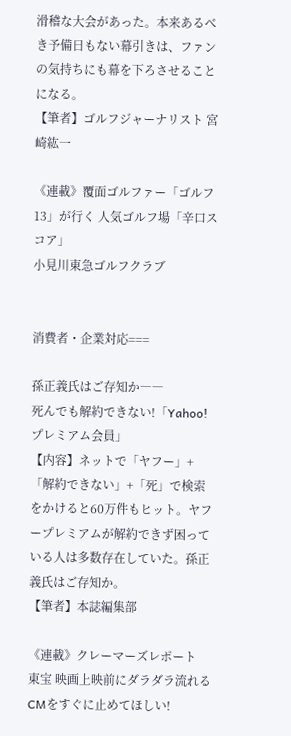滑稽な大会があった。本来あるべき予備日もない幕引きは、ファンの気持ちにも幕を下ろさせることになる。
【筆者】ゴルフジャーナリスト 宮崎紘一

《連載》覆面ゴルファー「ゴルフ13」が行く 人気ゴルフ場「辛口スコア」
小見川東急ゴルフクラブ


消費者・企業対応===

孫正義氏はご存知か――
死んでも解約できない!「Yahoo!プレミアム会員」
【内容】ネットで「ヤフー」+「解約できない」+「死」で検索をかけると60万件もヒット。ヤフープレミアムが解約できず困っている人は多数存在していた。孫正義氏はご存知か。
【筆者】本誌編集部

《連載》クレーマーズレポート
東宝 映画上映前にダラダラ流れるCMをすぐに止めてほしい!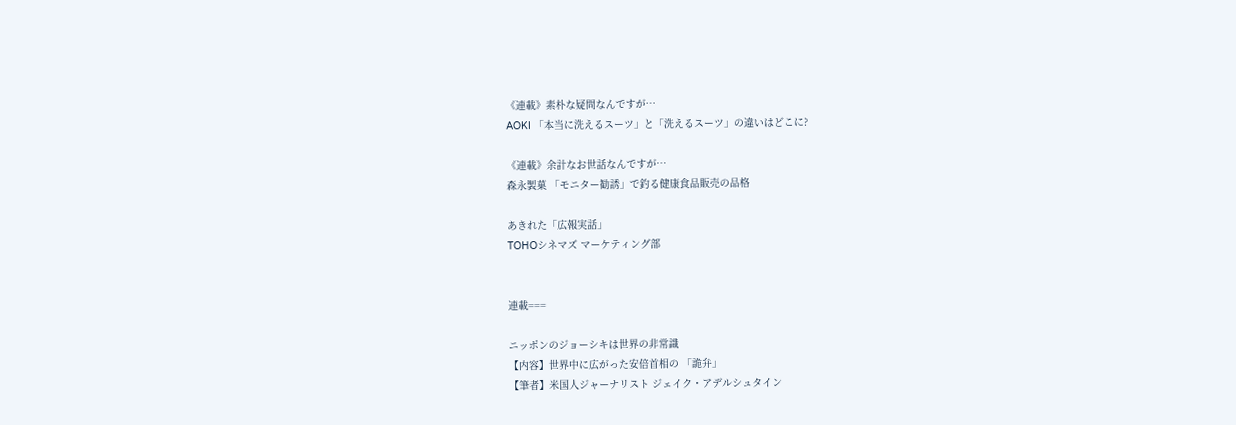《連載》素朴な疑問なんですが…
AOKI 「本当に洗えるスーツ」と「洗えるスーツ」の違いはどこに?

《連載》余計なお世話なんですが…
森永製菓 「モニター勧誘」で釣る健康食品販売の品格

あきれた「広報実話」
TOHOシネマズ マーケティング部


連載===

ニッポンのジョーシキは世界の非常識
【内容】世界中に広がった安倍首相の 「詭弁」
【筆者】米国人ジャーナリスト ジェイク・アデルシュタイン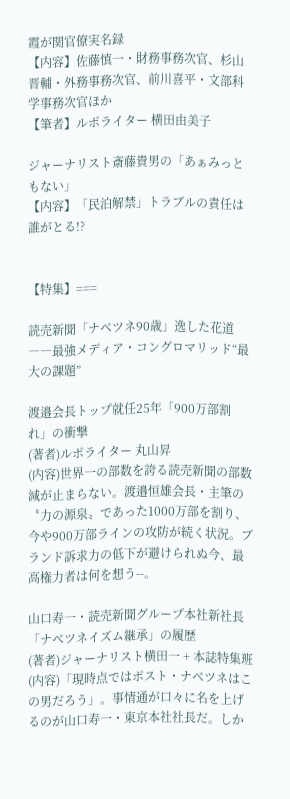霞が関官僚実名録
【内容】佐藤慎一・財務事務次官、杉山晋輔・外務事務次官、前川喜平・文部科学事務次官ほか
【筆者】ルポライター 横田由美子

ジャーナリスト斎藤貴男の「あぁみっともない」
【内容】「民泊解禁」トラブルの責任は誰がとる!?


【特集】===

読売新聞「ナベツネ90歳」逸した花道
――最強メディア・コングロマリッド“最大の課題”

渡邉会長トップ就任25年「900万部割れ」の衝撃
(著者)ルポライター 丸山昇
(内容)世界一の部数を誇る読売新聞の部数減が止まらない。渡邉恒雄会長・主筆の〝力の源泉〟であった1000万部を割り、今や900万部ラインの攻防が続く状況。ブランド訴求力の低下が避けられぬ今、最高権力者は何を想う--。

山口寿一・読売新聞グループ本社新社長「ナベツネイズム継承」の履歴
(著者)ジャーナリスト横田一 + 本誌特集班
(内容)「現時点ではポスト・ナベツネはこの男だろう」。事情通が口々に名を上げるのが山口寿一・東京本社社長だ。しか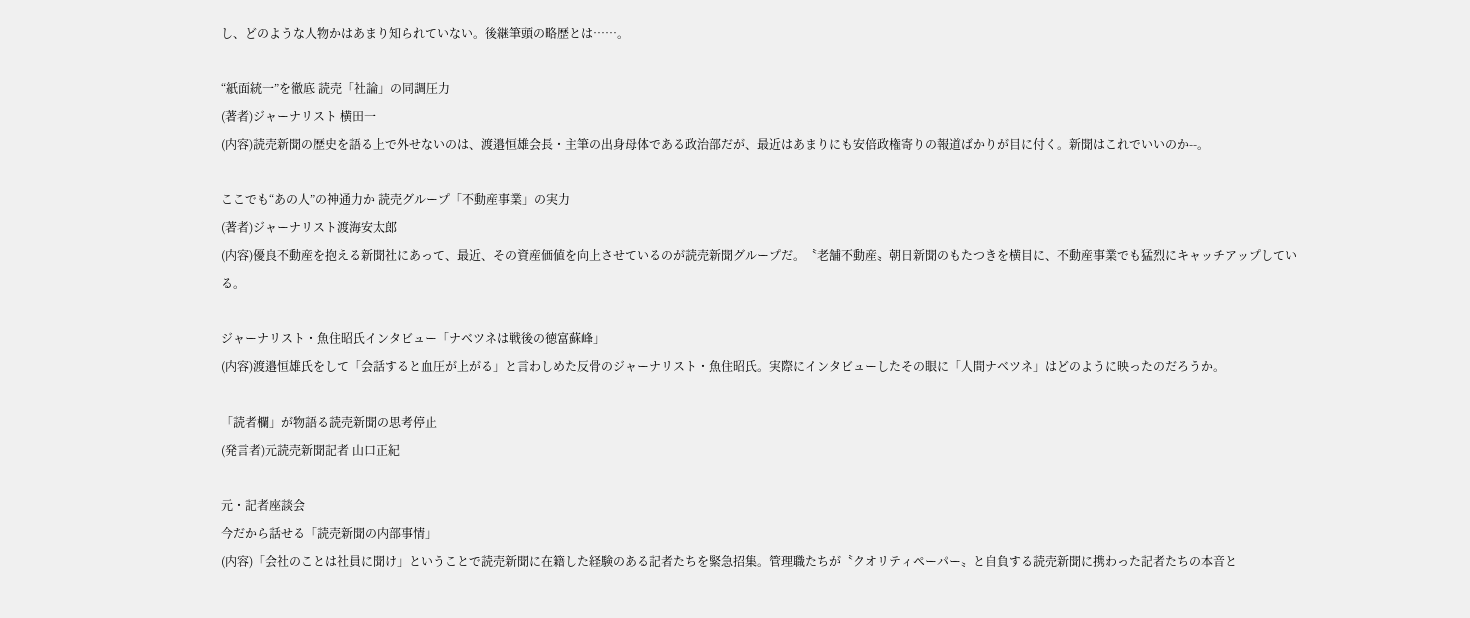し、どのような人物かはあまり知られていない。後継筆頭の略歴とは……。

“紙面統一”を徹底 読売「社論」の同調圧力
(著者)ジャーナリスト 横田一
(内容)読売新聞の歴史を語る上で外せないのは、渡邉恒雄会長・主筆の出身母体である政治部だが、最近はあまりにも安倍政権寄りの報道ばかりが目に付く。新聞はこれでいいのか--。

ここでも“あの人”の神通力か 読売グループ「不動産事業」の実力
(著者)ジャーナリスト渡海安太郎
(内容)優良不動産を抱える新聞社にあって、最近、その資産価値を向上させているのが読売新聞グループだ。〝老舗不動産〟朝日新聞のもたつきを横目に、不動産事業でも猛烈にキャッチアップしている。

ジャーナリスト・魚住昭氏インタビュー「ナベツネは戦後の徳富蘇峰」
(内容)渡邉恒雄氏をして「会話すると血圧が上がる」と言わしめた反骨のジャーナリスト・魚住昭氏。実際にインタビューしたその眼に「人間ナベツネ」はどのように映ったのだろうか。

「読者欄」が物語る読売新聞の思考停止
(発言者)元読売新聞記者 山口正紀

元・記者座談会
今だから話せる「読売新聞の内部事情」
(内容)「会社のことは社員に聞け」ということで読売新聞に在籍した経験のある記者たちを緊急招集。管理職たちが〝クオリティペーパー〟と自負する読売新聞に携わった記者たちの本音と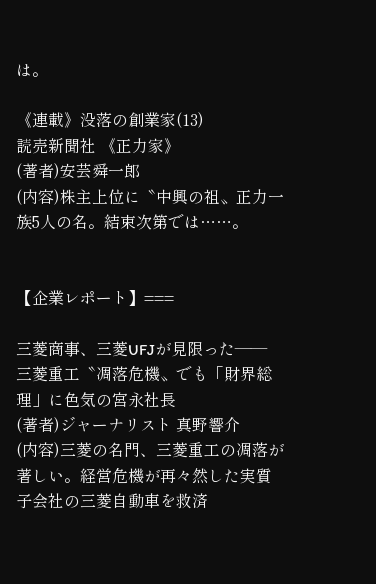は。

《連載》没落の創業家(13)
読売新聞社 《正力家》
(著者)安芸舜一郎
(内容)株主上位に〝中興の祖〟正力一族5人の名。結束次第では……。


【企業レポート】===

三菱商事、三菱UFJが見限った――
三菱重工〝凋落危機〟でも「財界総理」に色気の宮永社長
(著者)ジャーナリスト 真野響介
(内容)三菱の名門、三菱重工の凋落が著しい。経営危機が再々然した実質子会社の三菱自動車を救済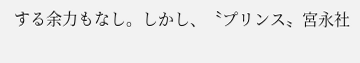する余力もなし。しかし、〝プリンス〟宮永社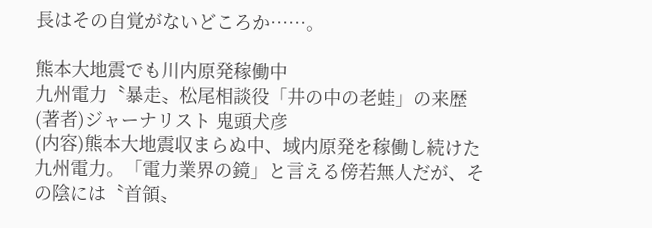長はその自覚がないどころか……。

熊本大地震でも川内原発稼働中
九州電力〝暴走〟松尾相談役「井の中の老蛙」の来歴
(著者)ジャーナリスト 鬼頭犬彦
(内容)熊本大地震収まらぬ中、域内原発を稼働し続けた九州電力。「電力業界の鏡」と言える傍若無人だが、その陰には〝首領〟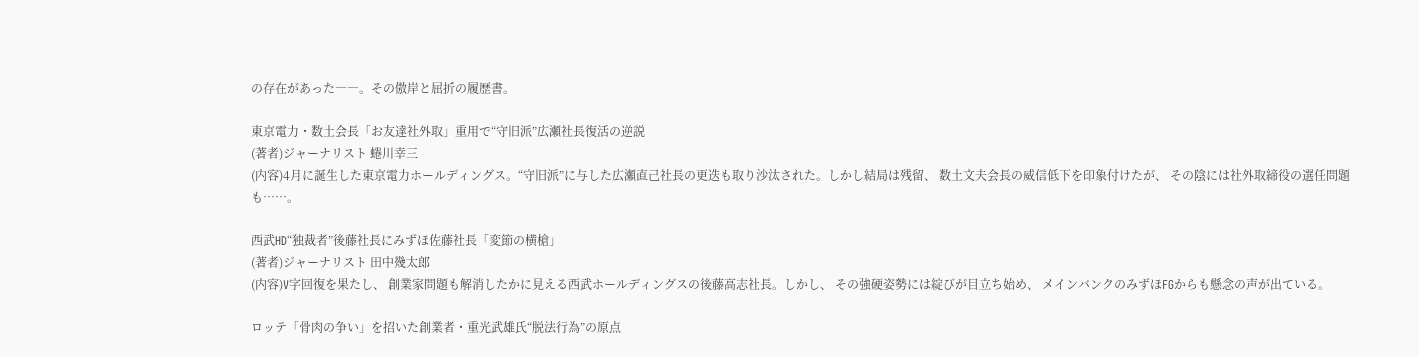の存在があった――。その傲岸と屈折の履歴書。

東京電力・数土会長「お友達社外取」重用で“守旧派”広瀬社長復活の逆説
(著者)ジャーナリスト 蜷川幸三
(内容)4月に誕生した東京電力ホールディングス。“守旧派”に与した広瀬直己社長の更迭も取り沙汰された。しかし結局は残留、 数土文夫会長の威信低下を印象付けたが、 その陰には社外取締役の選任問題も……。

西武HD“独裁者”後藤社長にみずほ佐藤社長「変節の横槍」
(著者)ジャーナリスト 田中幾太郎
(内容)V字回復を果たし、 創業家問題も解消したかに見える西武ホールディングスの後藤高志社長。しかし、 その強硬姿勢には綻びが目立ち始め、 メインバンクのみずほFGからも懸念の声が出ている。

ロッテ「骨肉の争い」を招いた創業者・重光武雄氏“脱法行為”の原点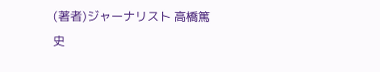(著者)ジャーナリスト 高橋篤史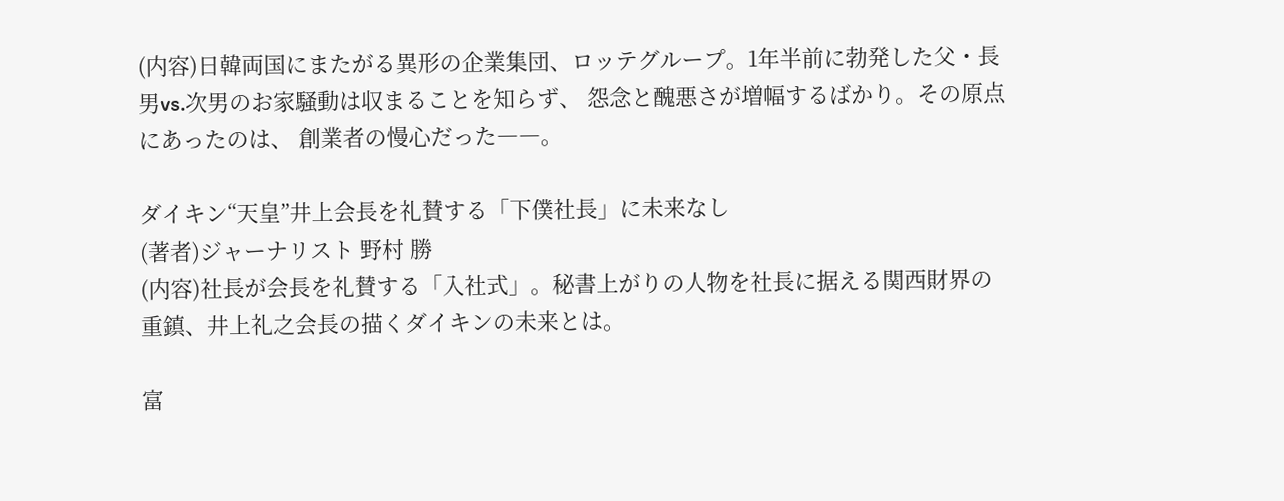(内容)日韓両国にまたがる異形の企業集団、ロッテグループ。1年半前に勃発した父・長男vs.次男のお家騒動は収まることを知らず、 怨念と醜悪さが増幅するばかり。その原点にあったのは、 創業者の慢心だった――。

ダイキン“天皇”井上会長を礼賛する「下僕社長」に未来なし
(著者)ジャーナリスト 野村 勝
(内容)社長が会長を礼賛する「入社式」。秘書上がりの人物を社長に据える関西財界の重鎮、井上礼之会長の描くダイキンの未来とは。

富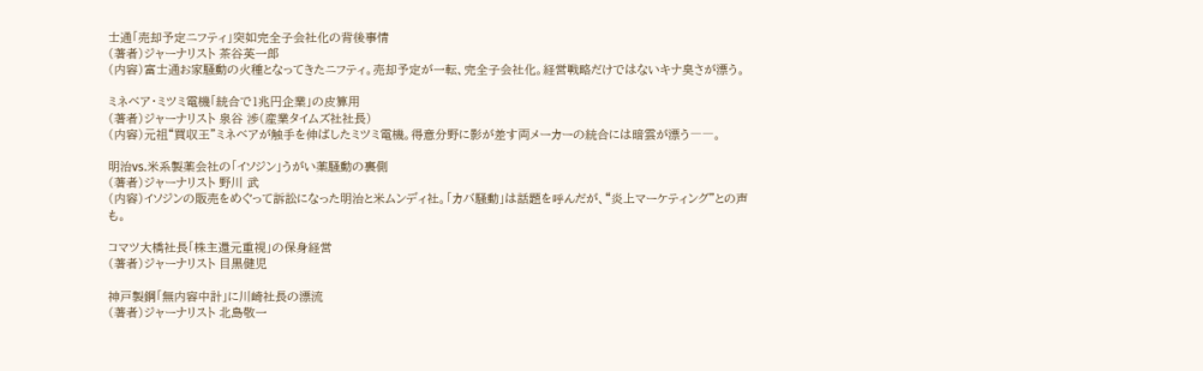士通「売却予定ニフティ」突如完全子会社化の背後事情
(著者)ジャーナリスト 茶谷英一郎
(内容)富士通お家騒動の火種となってきたニフティ。売却予定が一転、完全子会社化。経営戦略だけではないキナ臭さが漂う。

ミネベア・ミツミ電機「統合で1兆円企業」の皮算用
(著者)ジャーナリスト 泉谷 渉(産業タイムズ社社長)
(内容)元祖“買収王”ミネベアが触手を伸ばしたミツミ電機。得意分野に影が差す両メーカーの統合には暗雲が漂う――。

明治vs.米系製薬会社の「イソジン」うがい薬騒動の裏側
(著者)ジャーナリスト 野川 武
(内容)イソジンの販売をめぐって訴訟になった明治と米ムンディ社。「カバ騒動」は話題を呼んだが、“炎上マーケティング”との声も。

コマツ大橋社長「株主還元重視」の保身経営
(著者)ジャーナリスト 目黒健児

神戸製鋼「無内容中計」に川崎社長の漂流
(著者)ジャーナリスト 北島敬一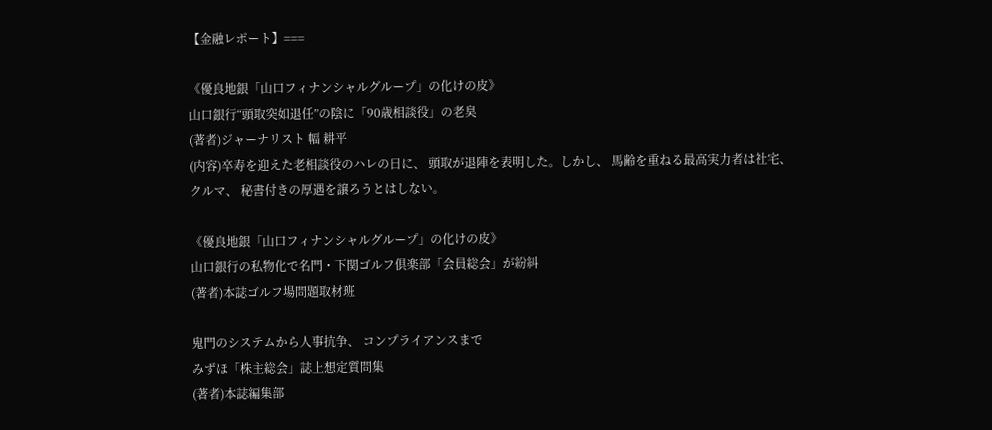【金融レポート】===

《優良地銀「山口フィナンシャルグループ」の化けの皮》
山口銀行“頭取突如退任”の陰に「90歳相談役」の老臭
(著者)ジャーナリスト 幅 耕平
(内容)卒寿を迎えた老相談役のハレの日に、 頭取が退陣を表明した。しかし、 馬齢を重ねる最高実力者は社宅、 クルマ、 秘書付きの厚遇を譲ろうとはしない。

《優良地銀「山口フィナンシャルグループ」の化けの皮》
山口銀行の私物化で名門・下関ゴルフ倶楽部「会員総会」が紛糾
(著者)本誌ゴルフ場問題取材班

鬼門のシステムから人事抗争、 コンプライアンスまで
みずほ「株主総会」誌上想定質問集
(著者)本誌編集部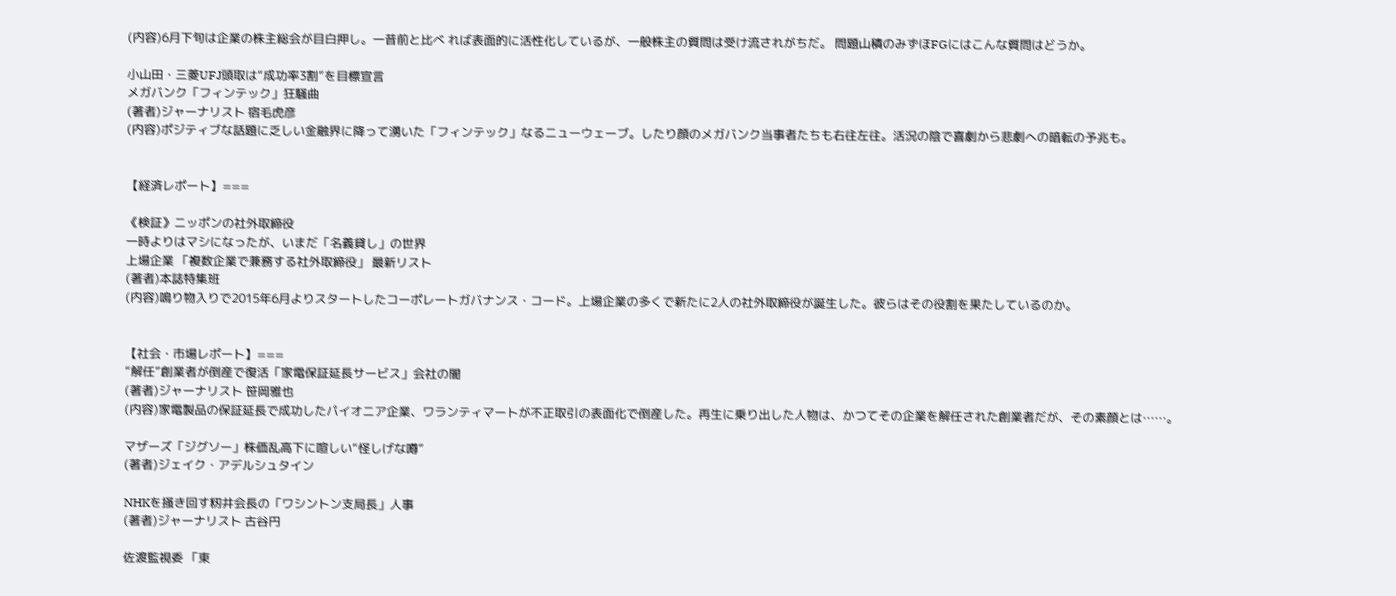(内容)6月下旬は企業の株主総会が目白押し。一昔前と比べ れば表面的に活性化しているが、一般株主の質問は受け流されがちだ。 問題山積のみずほFGにはこんな質問はどうか。

小山田・三菱UFJ頭取は“成功率3割”を目標宣言
メガバンク「フィンテック」狂騒曲
(著者)ジャーナリスト 宿毛虎彦
(内容)ポジティブな話題に乏しい金融界に降って湧いた「フィンテック」なるニューウェーブ。したり顔のメガバンク当事者たちも右往左往。活況の陰で喜劇から悲劇への暗転の予兆も。


【経済レポート】===

《検証》ニッポンの社外取締役
一時よりはマシになったが、いまだ「名義貸し」の世界
上場企業 「複数企業で兼務する社外取締役」 最新リスト
(著者)本誌特集班
(内容)鳴り物入りで2015年6月よりスタートしたコーポレートガバナンス・コード。上場企業の多くで新たに2人の社外取締役が誕生した。彼らはその役割を果たしているのか。


【社会・市場レポート】===
“解任”創業者が倒産で復活「家電保証延長サービス」会社の闇
(著者)ジャーナリスト 笹岡雅也
(内容)家電製品の保証延長で成功したパイオニア企業、ワランティマートが不正取引の表面化で倒産した。再生に乗り出した人物は、かつてその企業を解任された創業者だが、その素顔とは……。

マザーズ「ジグソー」株価乱高下に喧しい“怪しげな噂”
(著者)ジェイク・アデルシュタイン

NHKを掻き回す籾井会長の「ワシントン支局長」人事
(著者)ジャーナリスト 古谷円

佐渡監視委 「東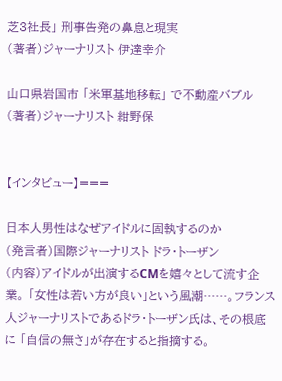芝3社長」 刑事告発の鼻息と現実
(著者)ジャーナリスト 伊達幸介

山口県岩国市 「米軍基地移転」 で不動産バブル
(著者)ジャーナリスト 紺野保


【インタビュー】===

日本人男性はなぜアイドルに固執するのか
(発言者)国際ジャーナリスト ドラ・トーザン
(内容)アイドルが出演するCMを嬉々として流す企業。 「女性は若い方が良い」という風潮……。フランス人ジャーナリストであるドラ・トーザン氏は、その根底に 「自信の無さ」が存在すると指摘する。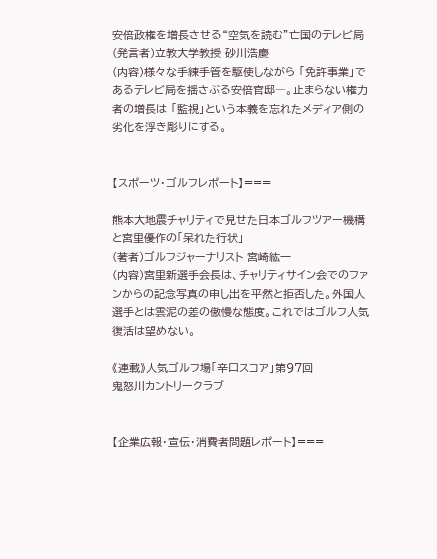安倍政権を増長させる“空気を読む”亡国のテレビ局
(発言者)立教大学教授 砂川浩慶
(内容)様々な手練手管を駆使しながら 「免許事業」であるテレビ局を揺さぶる安倍官邸―。止まらない権力者の増長は 「監視」という本義を忘れたメディア側の劣化を浮き彫りにする。


【スポーツ・ゴルフレポート】===

熊本大地震チャリティで見せた日本ゴルフツアー機構と宮里優作の「呆れた行状」
(著者)ゴルフジャーナリスト 宮崎紘一
(内容)宮里新選手会長は、チャリティサイン会でのファンからの記念写真の申し出を平然と拒否した。外国人選手とは雲泥の差の傲慢な態度。これではゴルフ人気復活は望めない。

《連載》人気ゴルフ場「辛口スコア」第97回
鬼怒川カントリークラブ


【企業広報・宣伝・消費者問題レポート】===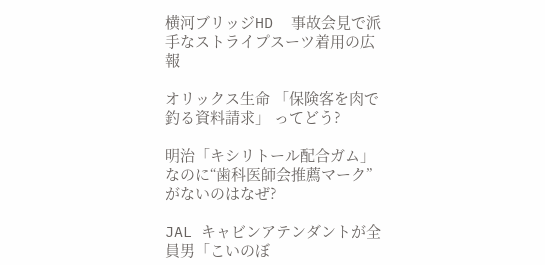横河ブリッジHD  事故会見で派手なストライプスーツ着用の広報

オリックス生命 「保険客を肉で釣る資料請求」 ってどう?

明治「キシリトール配合ガム」なのに“歯科医師会推薦マーク”がないのはなぜ?

JAL キャビンアテンダントが全員男「こいのぼ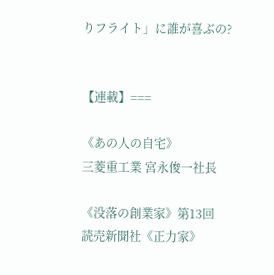りフライト」に誰が喜ぶの?


【連載】===

《あの人の自宅》
三菱重工業 宮永俊一社長

《没落の創業家》第13回
読売新聞社《正力家》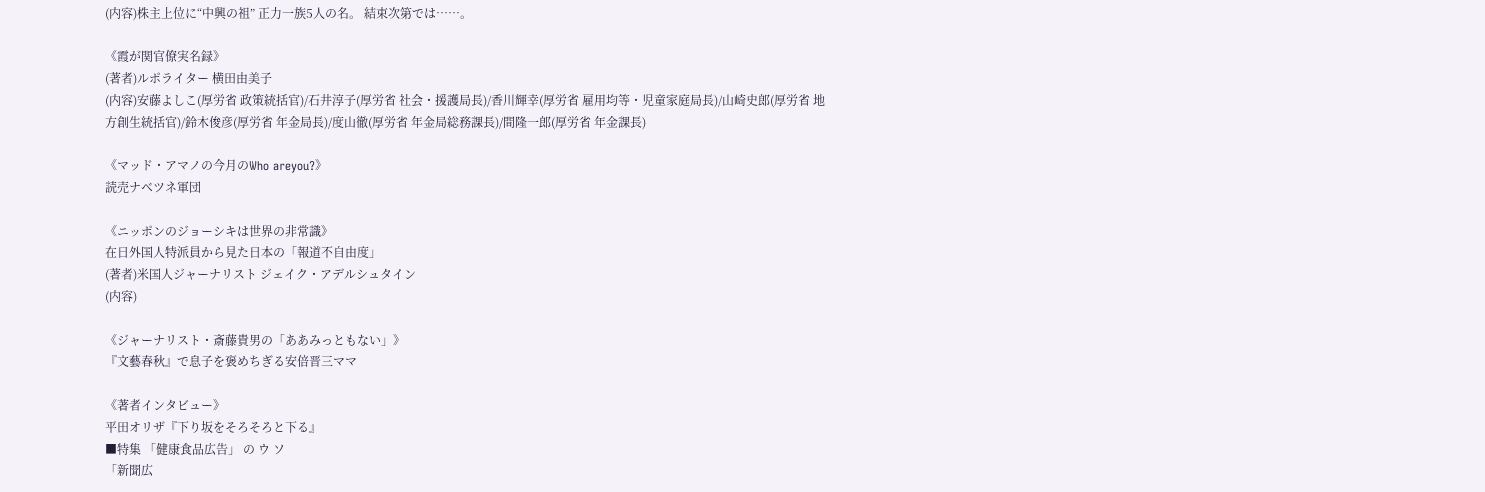(内容)株主上位に“中興の祖” 正力一族5人の名。 結束次第では……。

《霞が関官僚実名録》
(著者)ルポライター 横田由美子
(内容)安藤よしこ(厚労省 政策統括官)/石井淳子(厚労省 社会・援護局長)/香川輝幸(厚労省 雇用均等・児童家庭局長)/山崎史郎(厚労省 地方創生統括官)/鈴木俊彦(厚労省 年金局長)/度山徹(厚労省 年金局総務課長)/間隆一郎(厚労省 年金課長)

《マッド・アマノの今月のWho areyou?》
読売ナベツネ軍団

《ニッポンのジョーシキは世界の非常識》
在日外国人特派員から見た日本の「報道不自由度」
(著者)米国人ジャーナリスト ジェイク・アデルシュタイン
(内容)

《ジャーナリスト・斎藤貴男の「ああみっともない」》
『文藝春秋』で息子を褒めちぎる安倍晋三ママ

《著者インタビュー》
平田オリザ『下り坂をそろそろと下る』
■特集 「健康食品広告」 の ウ ソ
「新聞広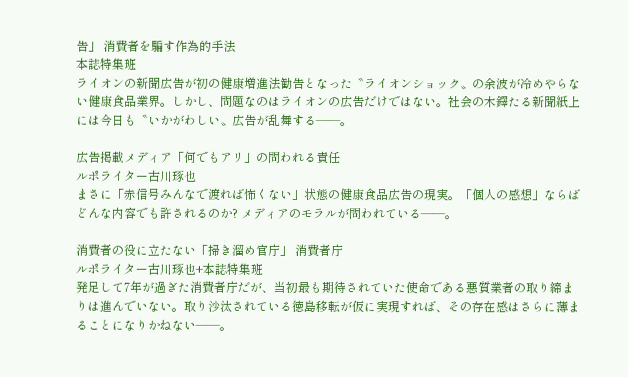告」 消費者を騙す作為的手法
本誌特集班
ライオンの新聞広告が初の健康増進法勧告となった〝ライオンショック〟の余波が冷めやらない健康食品業界。しかし、問題なのはライオンの広告だけではない。社会の木鐸たる新聞紙上には今日も〝いかがわしい〟広告が乱舞する――。

広告掲載メディア「何でもアリ」の問われる責任
ルポライター古川琢也
まさに「赤信号みんなで渡れば怖くない」状態の健康食品広告の現実。「個人の感想」ならばどんな内容でも許されるのか? メディアのモラルが問われている――。

消費者の役に立たない「掃き溜め官庁」 消費者庁
ルポライター古川琢也+本誌特集班
発足して7年が過ぎた消費者庁だが、当初最も期待されていた使命である悪質業者の取り締まりは進んでいない。取り沙汰されている徳島移転が仮に実現すれば、その存在感はさらに薄まることになりかねない――。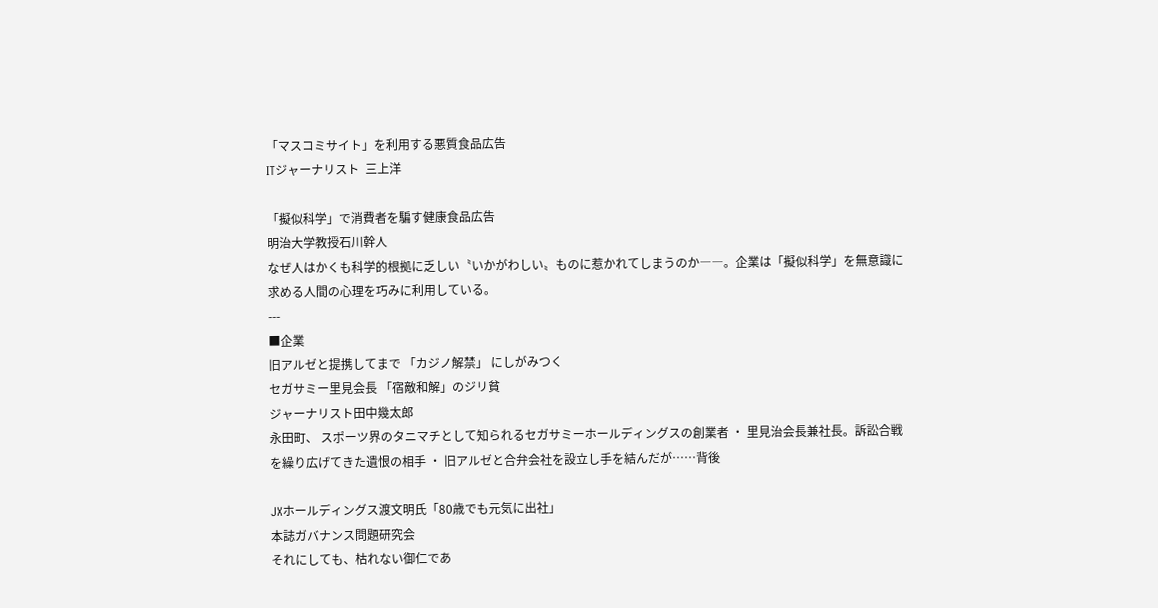「マスコミサイト」を利用する悪質食品広告
ITジャーナリスト  三上洋

「擬似科学」で消費者を騙す健康食品広告
明治大学教授石川幹人
なぜ人はかくも科学的根拠に乏しい〝いかがわしい〟ものに惹かれてしまうのか――。企業は「擬似科学」を無意識に求める人間の心理を巧みに利用している。
---
■企業
旧アルゼと提携してまで 「カジノ解禁」 にしがみつく
セガサミー里見会長 「宿敵和解」のジリ貧
ジャーナリスト田中幾太郎
永田町、 スポーツ界のタニマチとして知られるセガサミーホールディングスの創業者 ・ 里見治会長兼社長。訴訟合戦を繰り広げてきた遺恨の相手 ・ 旧アルゼと合弁会社を設立し手を結んだが……背後

JXホールディングス渡文明氏「80歳でも元気に出社」
本誌ガバナンス問題研究会
それにしても、枯れない御仁であ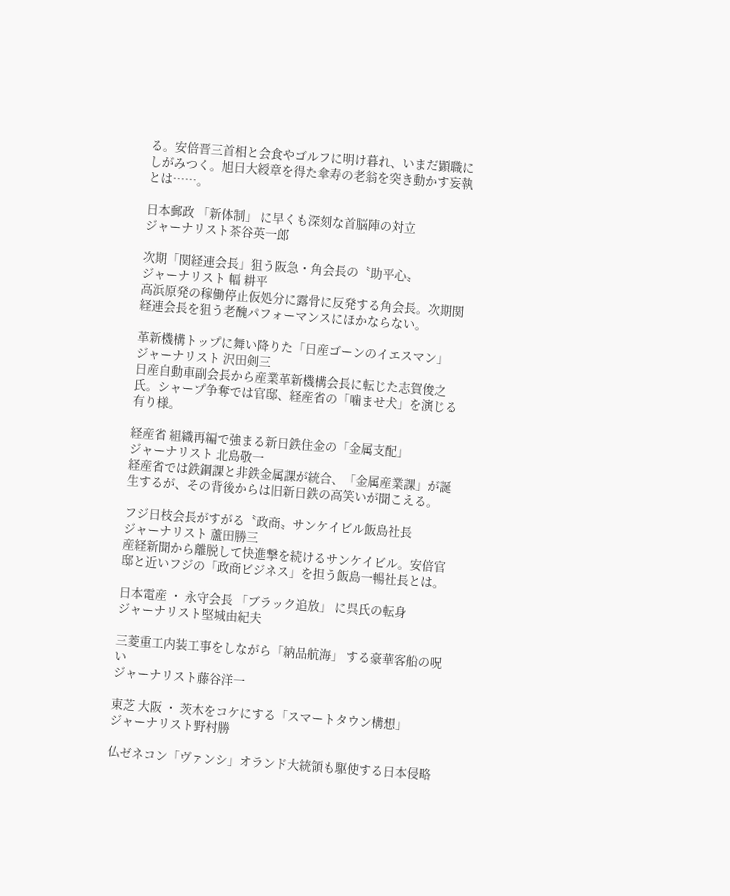る。安倍晋三首相と会食やゴルフに明け暮れ、いまだ顕職にしがみつく。旭日大綬章を得た傘寿の老翁を突き動かす妄執とは……。

日本郵政 「新体制」 に早くも深刻な首脳陣の対立
ジャーナリスト茶谷英一郎

次期「関経連会長」狙う阪急・角会長の〝助平心〟
ジャーナリスト 幅 耕平
高浜原発の稼働停止仮処分に露骨に反発する角会長。次期関経連会長を狙う老醜パフォーマンスにほかならない。

革新機構トップに舞い降りた「日産ゴーンのイエスマン」
ジャーナリスト 沢田剣三
日産自動車副会長から産業革新機構会長に転じた志賀俊之氏。シャープ争奪では官邸、経産省の「噛ませ犬」を演じる有り様。

経産省 組織再編で強まる新日鉄住金の「金属支配」
ジャーナリスト 北島敬一
経産省では鉄鋼課と非鉄金属課が統合、「金属産業課」が誕生するが、その背後からは旧新日鉄の高笑いが聞こえる。

フジ日枝会長がすがる〝政商〟サンケイビル飯島社長
ジャーナリスト 蘆田勝三
産経新聞から離脱して快進撃を続けるサンケイビル。安倍官邸と近いフジの「政商ビジネス」を担う飯島一暢社長とは。

日本電産 ・ 永守会長 「ブラック追放」 に呉氏の転身
ジャーナリスト堅城由紀夫

三菱重工内装工事をしながら「納品航海」 する豪華客船の呪い
ジャーナリスト藤谷洋一

東芝 大阪 ・ 茨木をコケにする「スマートタウン構想」
ジャーナリスト野村勝

仏ゼネコン「ヴァンシ」オランド大統領も駆使する日本侵略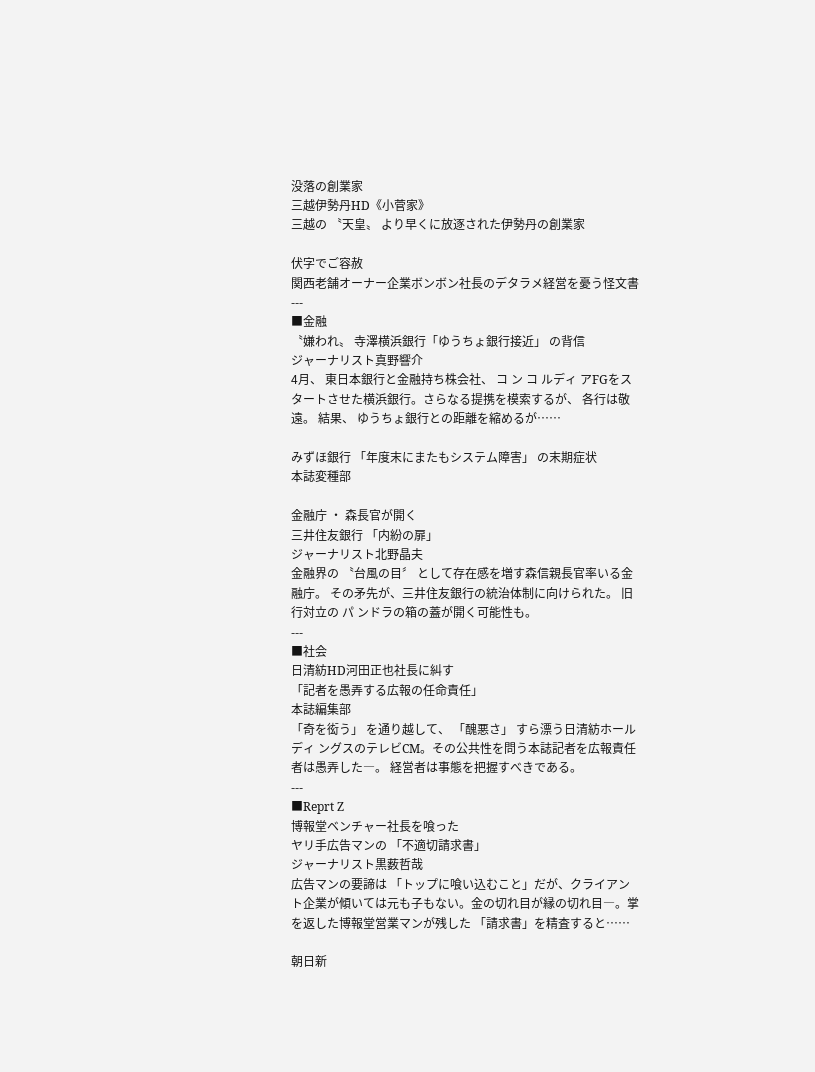没落の創業家
三越伊勢丹HD《小菅家》
三越の 〝天皇〟 より早くに放逐された伊勢丹の創業家

伏字でご容赦
関西老舗オーナー企業ボンボン社長のデタラメ経営を憂う怪文書
---
■金融
〝嫌われ〟 寺澤横浜銀行「ゆうちょ銀行接近」 の背信
ジャーナリスト真野響介
4月、 東日本銀行と金融持ち株会社、 コ ン コ ルディ アFGをスタートさせた横浜銀行。さらなる提携を模索するが、 各行は敬遠。 結果、 ゆうちょ銀行との距離を縮めるが……

みずほ銀行 「年度末にまたもシステム障害」 の末期症状
本誌変種部

金融庁 ・ 森長官が開く
三井住友銀行 「内紛の扉」
ジャーナリスト北野晶夫
金融界の 〝台風の目〞 として存在感を増す森信親長官率いる金融庁。 その矛先が、三井住友銀行の統治体制に向けられた。 旧行対立の パ ンドラの箱の蓋が開く可能性も。
---
■社会
日清紡HD河田正也社長に糾す
「記者を愚弄する広報の任命責任」
本誌編集部
「奇を衒う」 を通り越して、 「醜悪さ」 すら漂う日清紡ホールディ ングスのテレビCM。その公共性を問う本誌記者を広報責任者は愚弄した―。 経営者は事態を把握すべきである。
---
■Reprt Z
博報堂ベンチャー社長を喰った
ヤリ手広告マンの 「不適切請求書」
ジャーナリスト黒薮哲哉
広告マンの要諦は 「トップに喰い込むこと」だが、クライアント企業が傾いては元も子もない。金の切れ目が縁の切れ目―。掌を返した博報堂営業マンが残した 「請求書」を精査すると……

朝日新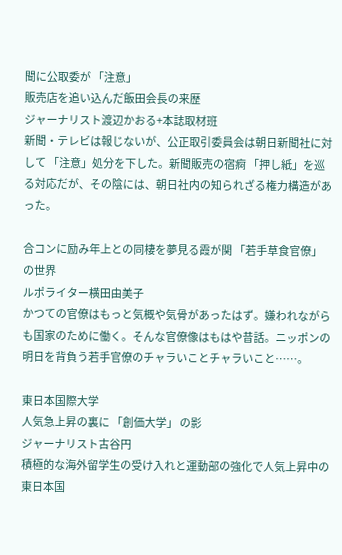聞に公取委が 「注意」
販売店を追い込んだ飯田会長の来歴
ジャーナリスト渡辺かおる+本誌取材班
新聞・テレビは報じないが、公正取引委員会は朝日新聞社に対して 「注意」処分を下した。新聞販売の宿痾 「押し紙」を巡る対応だが、その陰には、朝日社内の知られざる権力構造があった。

合コンに励み年上との同棲を夢見る霞が関 「若手草食官僚」 の世界
ルポライター横田由美子
かつての官僚はもっと気概や気骨があったはず。嫌われながらも国家のために働く。そんな官僚像はもはや昔話。ニッポンの明日を背負う若手官僚のチャラいことチャラいこと……。

東日本国際大学
人気急上昇の裏に 「創価大学」 の影
ジャーナリスト古谷円
積極的な海外留学生の受け入れと運動部の強化で人気上昇中の東日本国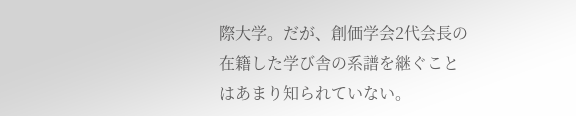際大学。だが、創価学会2代会長の在籍した学び舎の系譜を継ぐことはあまり知られていない。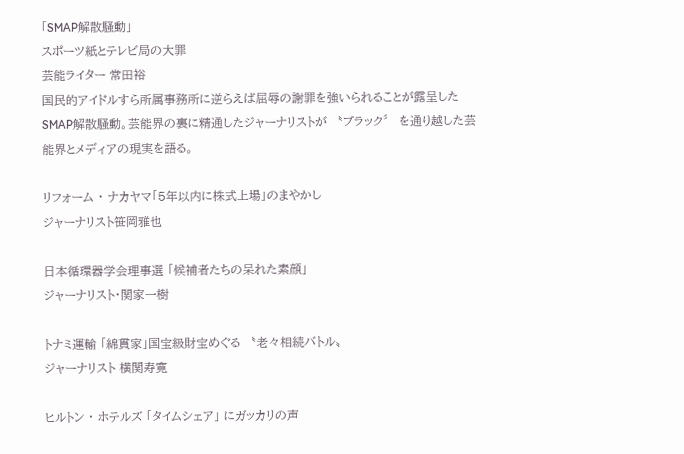「SMAP解散騒動」
スポーツ紙とテレビ局の大罪
芸能ライター 常田裕
国民的アイドルすら所属事務所に逆らえば屈辱の謝罪を強いられることが露呈したSMAP解散騒動。芸能界の裏に精通したジャーナリストが 〝ブラック〞 を通り越した芸能界とメディアの現実を語る。

リフォーム ・ ナカヤマ「5年以内に株式上場」のまやかし
ジャーナリスト笹岡雅也

日本循環器学会理事選 「候補者たちの呆れた素顔」
ジャーナリスト・関家一樹

トナミ運輸 「綿貫家」国宝級財宝めぐる 〝老々相続バトル〟
ジャーナリスト 横関寿寛

ヒルトン ・ ホテルズ 「タイムシェア」 にガッカリの声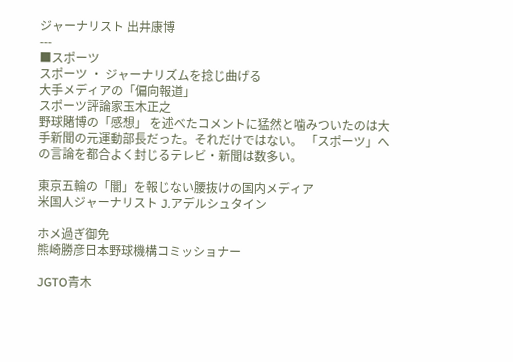ジャーナリスト 出井康博
---
■スポーツ
スポーツ ・ ジャーナリズムを捻じ曲げる
大手メディアの「偏向報道」
スポーツ評論家玉木正之
野球賭博の「感想」 を述べたコメントに猛然と噛みついたのは大手新聞の元運動部長だった。それだけではない。 「スポーツ」への言論を都合よく封じるテレビ・新聞は数多い。

東京五輪の「闇」を報じない腰抜けの国内メディア
米国人ジャーナリスト J.アデルシュタイン

ホメ過ぎ御免
熊崎勝彦日本野球機構コミッショナー

JGTO青木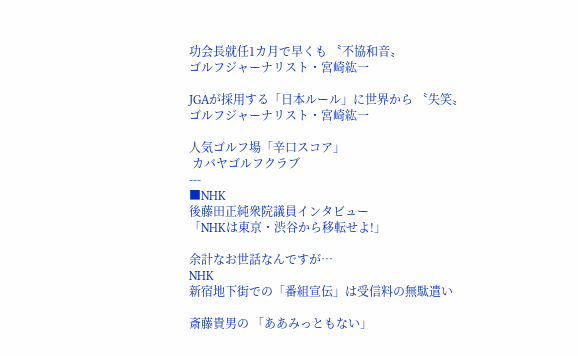功会長就任1カ月で早くも 〝不協和音〟
ゴルフジャーナリスト・宮崎紘一

JGAが採用する「日本ルール」に世界から 〝失笑〟
ゴルフジャーナリスト・宮崎紘一

人気ゴルフ場「辛口スコア」
 カバヤゴルフクラブ
---
■NHK
後藤田正純衆院議員インタビュー
「NHKは東京・渋谷から移転せよ!」

余計なお世話なんですが…
NHK
新宿地下街での「番組宣伝」は受信料の無駄遣い

斎藤貴男の 「ああみっともない」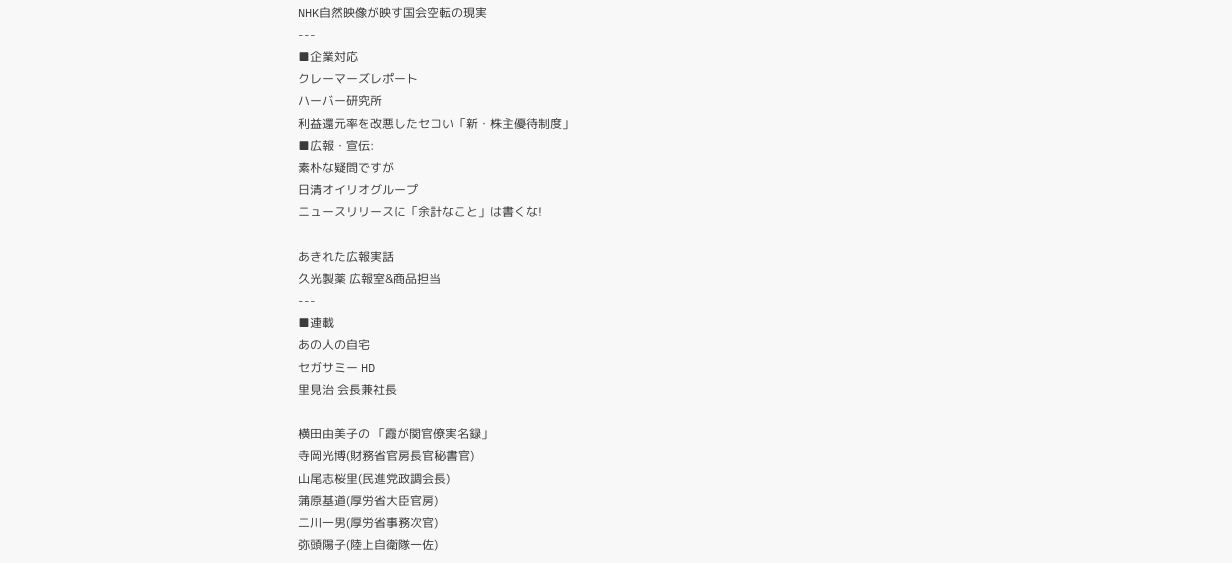NHK自然映像が映す国会空転の現実
---
■企業対応
クレーマーズレポート
ハーバー研究所
利益還元率を改悪したセコい「新・株主優待制度」
■広報・宣伝:
素朴な疑問ですが
日清オイリオグループ
ニュースリリースに「余計なこと」は書くな!

あきれた広報実話
久光製薬 広報室&商品担当
---
■連載
あの人の自宅
セガサミー HD
里見治 会長兼社長

横田由美子の 「霞が関官僚実名録」
寺岡光博(財務省官房長官秘書官)
山尾志桜里(民進党政調会長)
蒲原基道(厚労省大臣官房)
二川一男(厚労省事務次官)
弥頭陽子(陸上自衛隊一佐)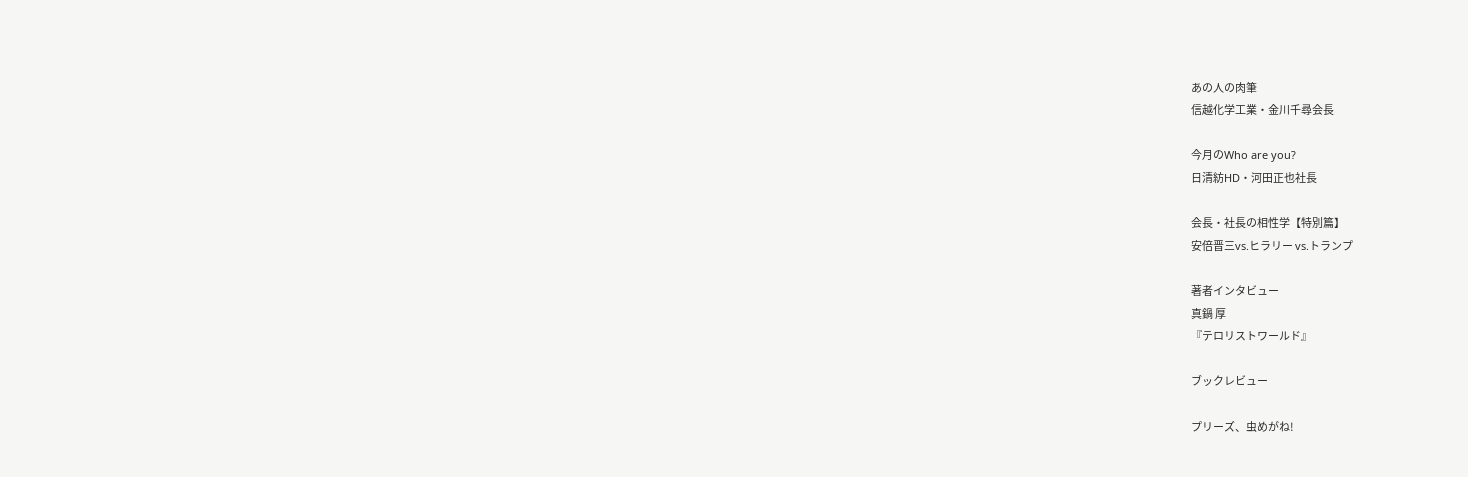あの人の肉筆
信越化学工業・金川千尋会長

今月のWho are you?
日清紡HD・河田正也社長

会長・社長の相性学【特別篇】
安倍晋三vs.ヒラリー vs.トランプ

著者インタビュー
真鍋 厚
『テロリストワールド』

ブックレビュー

プリーズ、虫めがね!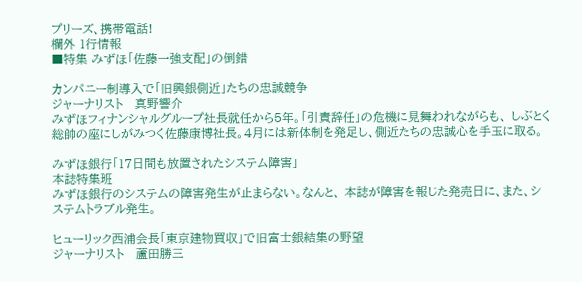プリーズ、携帯電話!
欄外 1行情報
■特集 みずほ「佐藤一強支配」の倒錯

カンパニー制導入で「旧興銀側近」たちの忠誠競争
ジャーナリスト   真野響介
みずほフィナンシャルグループ社長就任から5年。「引責辞任」の危機に見舞われながらも、 しぶとく総帥の座にしがみつく佐藤康博社長。4月には新体制を発足し、側近たちの忠誠心を手玉に取る。

みずほ銀行「17日間も放置されたシステム障害」
本誌特集班
みずほ銀行のシステムの障害発生が止まらない。なんと、 本誌が障害を報じた発売日に、また、システムトラブル発生。

ヒューリック西浦会長「東京建物買収」で旧富士銀結集の野望
ジャーナリスト   蘆田勝三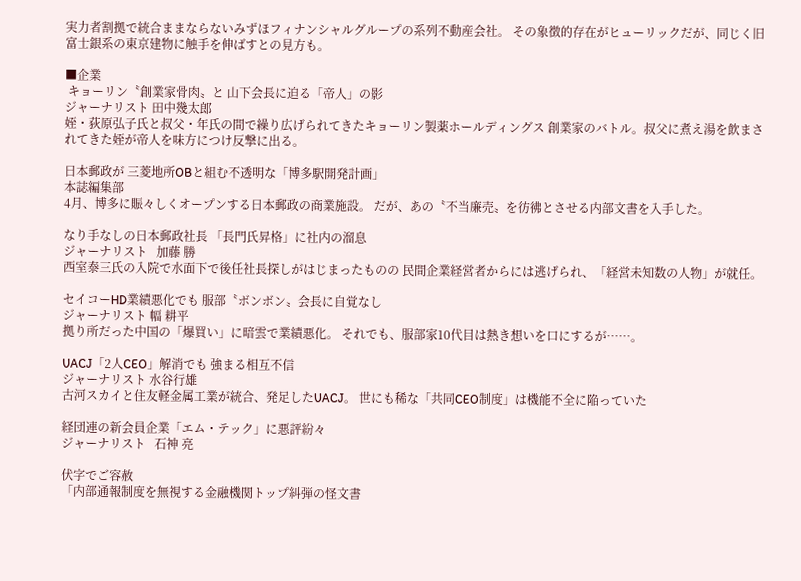実力者割拠で統合ままならないみずほフィナンシャルグループの系列不動産会社。 その象徴的存在がヒューリックだが、同じく旧富士銀系の東京建物に触手を伸ばすとの見方も。

■企業
 キョーリン〝創業家骨肉〟と 山下会長に迫る「帝人」の影
ジャーナリスト 田中幾太郎
姪・荻原弘子氏と叔父・年氏の間で繰り広げられてきたキョーリン製薬ホールディングス 創業家のバトル。叔父に煮え湯を飲まされてきた姪が帝人を味方につけ反撃に出る。

日本郵政が 三菱地所OBと組む不透明な「博多駅開発計画」
本誌編集部
4月、博多に賑々しくオープンする日本郵政の商業施設。 だが、あの〝不当廉売〟を彷彿とさせる内部文書を入手した。

なり手なしの日本郵政社長 「長門氏昇格」に社内の溜息
ジャーナリスト   加藤 勝
西室泰三氏の入院で水面下で後任社長探しがはじまったものの 民間企業経営者からには逃げられ、「経営未知数の人物」が就任。

セイコーHD業績悪化でも 服部〝ボンボン〟会長に自覚なし
ジャーナリスト 幅 耕平
拠り所だった中国の「爆買い」に暗雲で業績悪化。 それでも、服部家10代目は熱き想いを口にするが……。

UACJ「2人CEO」解消でも 強まる相互不信
ジャーナリスト 水谷行雄
古河スカイと住友軽金属工業が統合、発足したUACJ。 世にも稀な「共同CEO制度」は機能不全に陥っていた

経団連の新会員企業「エム・テック」に悪評紛々
ジャーナリスト   石神 亮

伏字でご容赦
「内部通報制度を無視する金融機関トップ糾弾の怪文書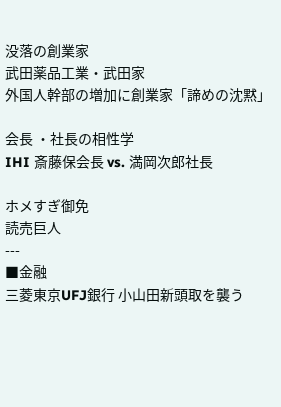没落の創業家
武田薬品工業・武田家
外国人幹部の増加に創業家「諦めの沈黙」

会長 ・社長の相性学
IHI 斎藤保会長 vs. 満岡次郎社長

ホメすぎ御免
読売巨人
---
■金融
三菱東京UFJ銀行 小山田新頭取を襲う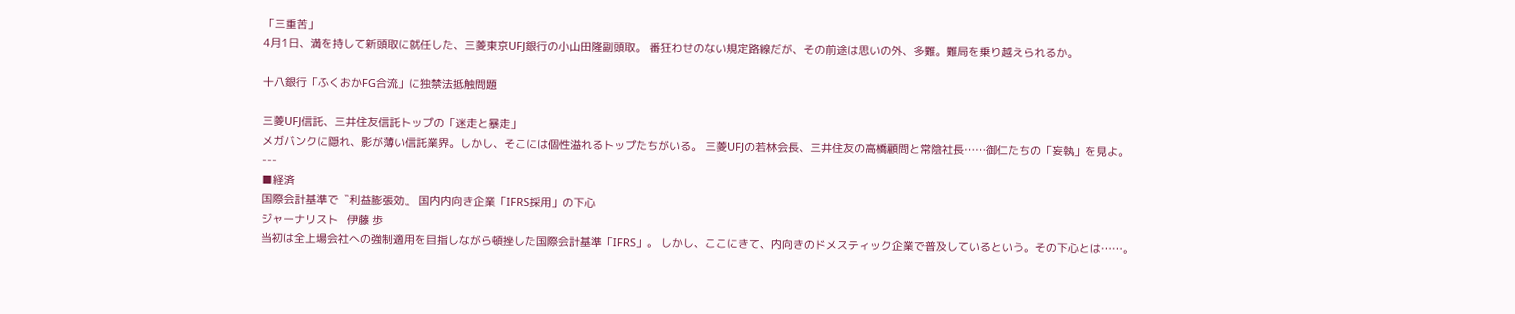「三重苦」
4月1日、満を持して新頭取に就任した、三菱東京UFJ銀行の小山田隆副頭取。 番狂わせのない規定路線だが、その前途は思いの外、多難。難局を乗り越えられるか。

十八銀行「ふくおかFG合流」に独禁法抵触問題

三菱UFJ信託、三井住友信託トップの「迷走と暴走」
メガバンクに隠れ、影が薄い信託業界。しかし、そこには個性溢れるトップたちがいる。 三菱UFJの若林会長、三井住友の高橋顧問と常陰社長……御仁たちの「妄執」を見よ。
---
■経済
国際会計基準で〝利益膨張効〟 国内内向き企業「IFRS採用」の下心
ジャーナリスト   伊藤 歩
当初は全上場会社への強制適用を目指しながら頓挫した国際会計基準「IFRS」。 しかし、ここにきて、内向きのドメスティック企業で普及しているという。その下心とは……。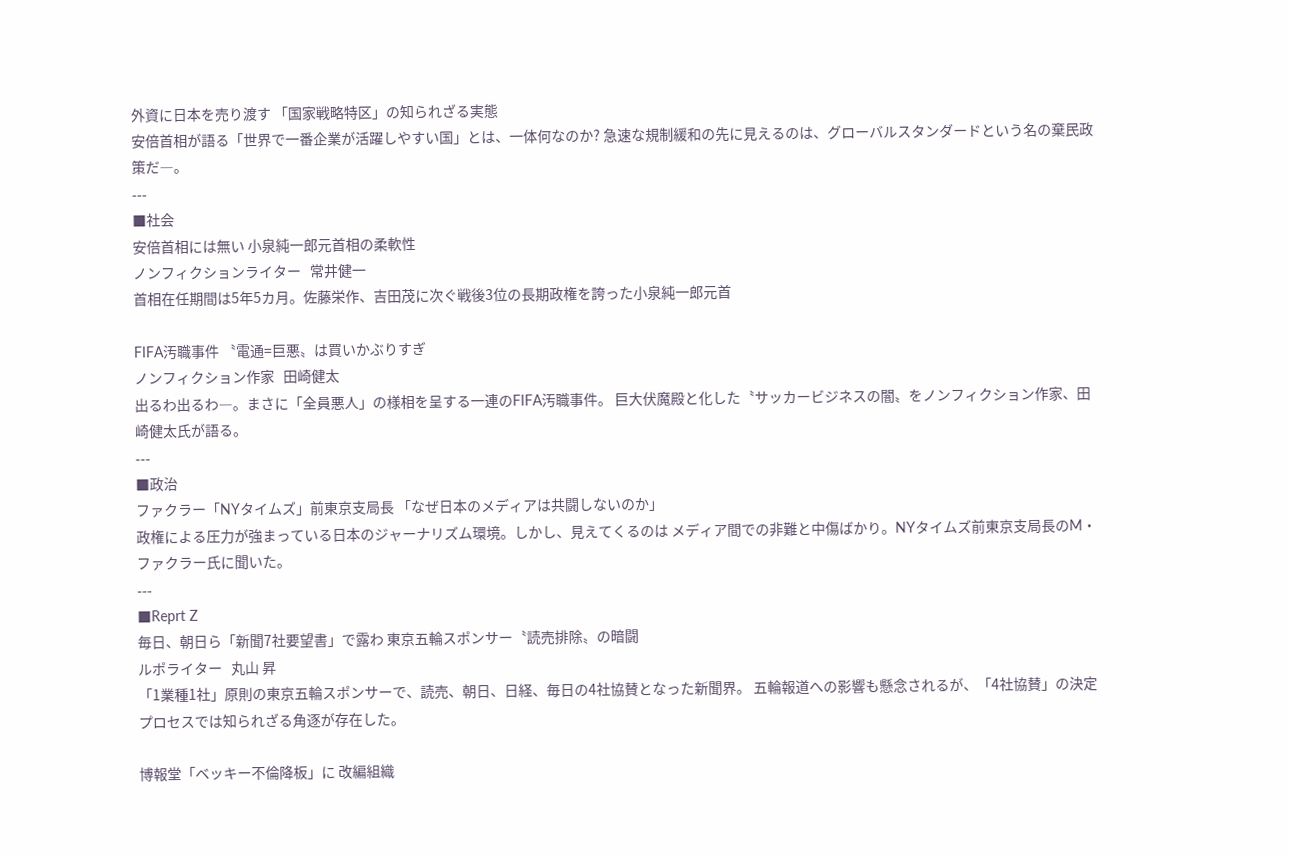外資に日本を売り渡す 「国家戦略特区」の知られざる実態
安倍首相が語る「世界で一番企業が活躍しやすい国」とは、一体何なのか? 急速な規制緩和の先に見えるのは、グローバルスタンダードという名の棄民政策だ―。
---
■社会
安倍首相には無い 小泉純一郎元首相の柔軟性
ノンフィクションライター   常井健一
首相在任期間は5年5カ月。佐藤栄作、吉田茂に次ぐ戦後3位の長期政権を誇った小泉純一郎元首

FIFA汚職事件 〝電通=巨悪〟は買いかぶりすぎ
ノンフィクション作家   田崎健太
出るわ出るわ―。まさに「全員悪人」の様相を呈する一連のFIFA汚職事件。 巨大伏魔殿と化した〝サッカービジネスの闇〟をノンフィクション作家、田崎健太氏が語る。
---
■政治
ファクラー「NYタイムズ」前東京支局長 「なぜ日本のメディアは共闘しないのか」
政権による圧力が強まっている日本のジャーナリズム環境。しかし、見えてくるのは メディア間での非難と中傷ばかり。NYタイムズ前東京支局長のM・ファクラー氏に聞いた。
---
■Reprt Z
毎日、朝日ら「新聞7社要望書」で露わ 東京五輪スポンサー〝読売排除〟の暗闘
ルポライター   丸山 昇
「1業種1社」原則の東京五輪スポンサーで、読売、朝日、日経、毎日の4社協賛となった新聞界。 五輪報道への影響も懸念されるが、「4社協賛」の決定プロセスでは知られざる角逐が存在した。

博報堂「ベッキー不倫降板」に 改編組織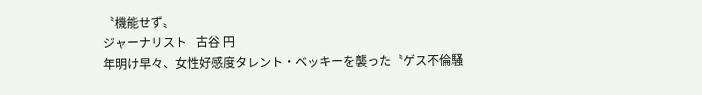〝機能せず〟
ジャーナリスト   古谷 円
年明け早々、女性好感度タレント・ベッキーを襲った〝ゲス不倫騒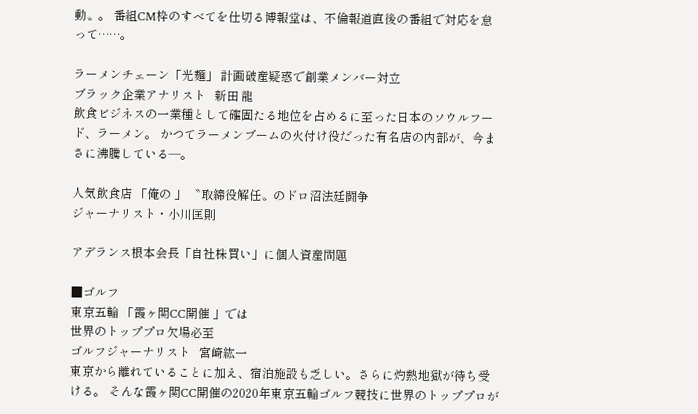動〟。 番組CM枠のすべてを仕切る博報堂は、不倫報道直後の番組で対応を怠って……。

ラーメンチェーン「光麺」 計画破産疑惑で創業メンバー対立
ブラック企業アナリスト   新田 龍
飲食ビジネスの一業種として確固たる地位を占めるに至った日本のソウルフード、ラーメン。 かつてラーメンブームの火付け役だった有名店の内部が、今まさに沸騰している―。

人気飲食店 「俺の 」 〝取締役解任〟のドロ沼法廷闘争
ジャーナリスト・小川匡則

アデランス根本会長「自社株買い」に個人資産問題

■ゴルフ
東京五輪 「霞ヶ関CC開催 」では
世界のトッププロ欠場必至
ゴルフジャーナリスト   宮崎紘一
東京から離れていることに加え、宿泊施設も乏しい。さらに灼熱地獄が待ち受ける。 そんな霞ヶ関CC開催の2020年東京五輪ゴルフ競技に世界のトッププロが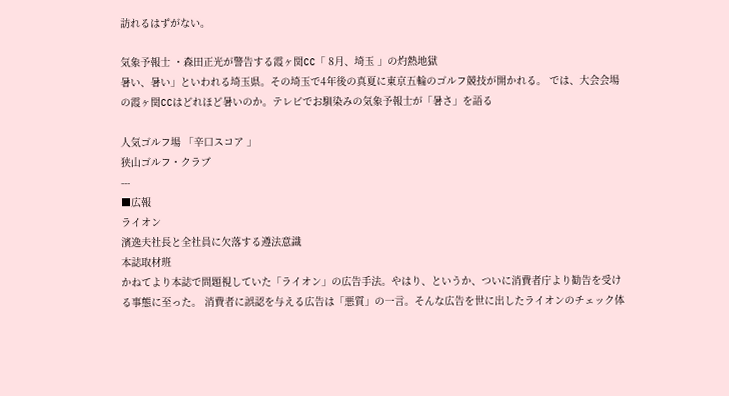訪れるはずがない。

気象予報士 ・森田正光が警告する霞ヶ関CC「 8月、埼玉 」の灼熱地獄
暑い、暑い」といわれる埼玉県。その埼玉で4年後の真夏に東京五輪のゴルフ競技が開かれる。 では、大会会場の霞ヶ関CCはどれほど暑いのか。テレビでお馴染みの気象予報士が「暑さ」を語る

人気ゴルフ場 「辛口スコア 」
狭山ゴルフ・クラブ
---
■広報
ライオン
濱逸夫社長と全社員に欠落する遵法意識
本誌取材班
かねてより本誌で問題視していた「ライオン」の広告手法。やはり、というか、ついに消費者庁より勧告を受ける事態に至った。 消費者に誤認を与える広告は「悪質」の一言。そんな広告を世に出したライオンのチェック体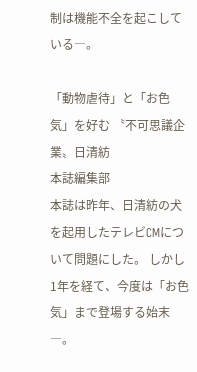制は機能不全を起こしている―。

「動物虐待」と「お色気」を好む 〝不可思議企業〟日清紡
本誌編集部
本誌は昨年、日清紡の犬を起用したテレビCMについて問題にした。 しかし1年を経て、今度は「お色気」まで登場する始末―。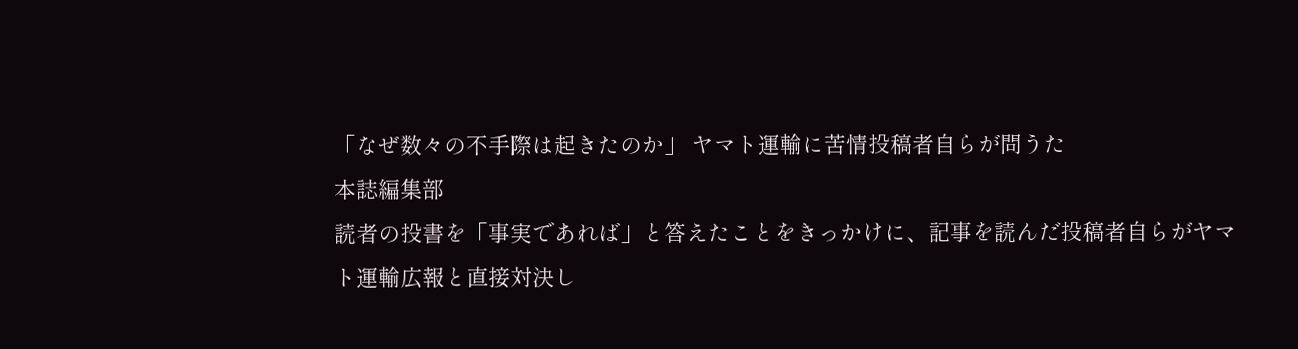「なぜ数々の不手際は起きたのか」 ヤマト運輸に苦情投稿者自らが問うた
本誌編集部
読者の投書を「事実であれば」と答えたことをきっかけに、記事を読んだ投稿者自らがヤマ ト運輸広報と直接対決し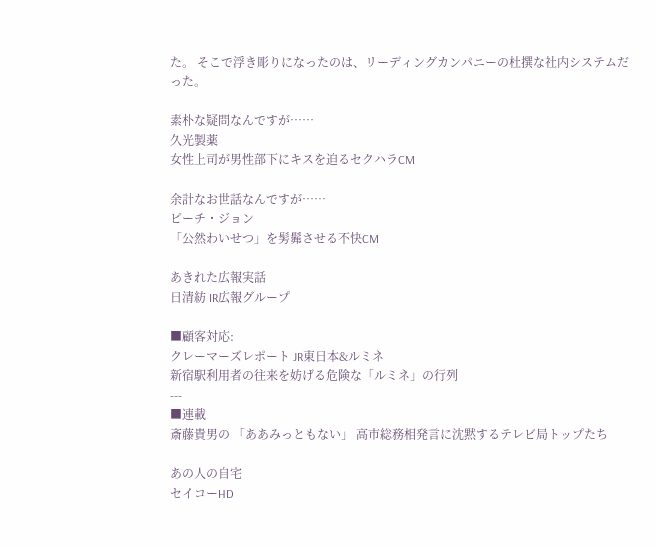た。 そこで浮き彫りになったのは、リーディングカンパニーの杜撰な社内システムだった。

素朴な疑問なんですが……
久光製薬
女性上司が男性部下にキスを迫るセクハラCM

余計なお世話なんですが……
ピーチ・ジョン
「公然わいせつ」を髣髴させる不快CM

あきれた広報実話
日清紡 IR広報グループ

■顧客対応:
クレーマーズレポート JR東日本&ルミネ
新宿駅利用者の往来を妨げる危険な「ルミネ」の行列
---
■連載
斎藤貴男の 「ああみっともない」 高市総務相発言に沈黙するテレビ局トップたち

あの人の自宅
セイコーHD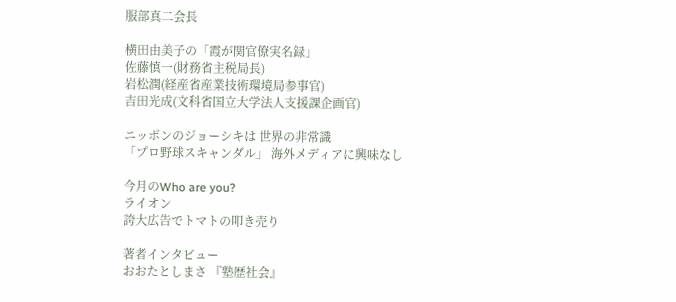服部真二会長

横田由美子の「霞が関官僚実名録」
佐藤慎一(財務省主税局長)
岩松潤(経産省産業技術環境局参事官)
吉田光成(文科省国立大学法人支援課企画官)

ニッポンのジョーシキは 世界の非常識
「プロ野球スキャンダル」 海外メディアに興味なし

今月のWho are you?
ライオン
誇大広告でトマトの叩き売り

著者インタビュー
おおたとしまさ 『塾歴社会』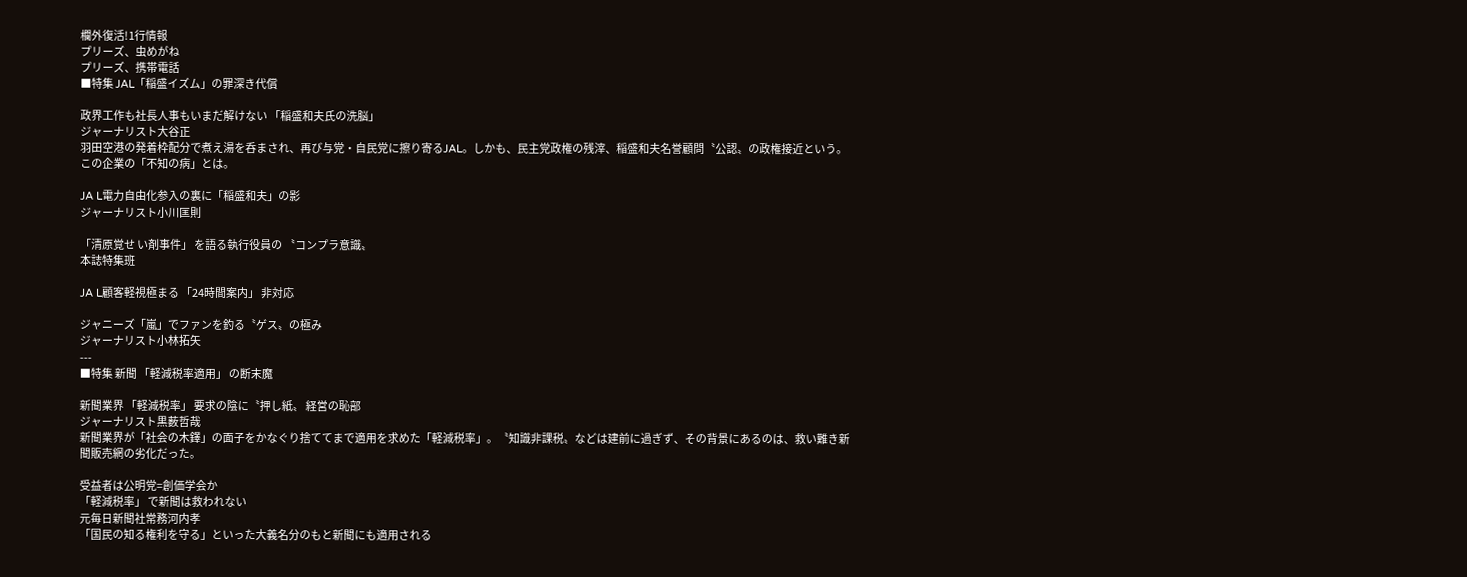欄外復活!1行情報
プリーズ、虫めがね
プリーズ、携帯電話
■特集 JAL「稲盛イズム」の罪深き代償

政界工作も社長人事もいまだ解けない 「稲盛和夫氏の洗脳」
ジャーナリスト大谷正
羽田空港の発着枠配分で煮え湯を呑まされ、再び与党・自民党に擦り寄るJAL。しかも、民主党政権の残滓、稲盛和夫名誉顧問〝公認〟の政権接近という。この企業の「不知の病」とは。

JA L電力自由化参入の裏に「稲盛和夫」の影
ジャーナリスト小川匡則

「清原覚せ い剤事件」 を語る執行役員の 〝コンプラ意識〟
本誌特集班

JA L顧客軽視極まる 「24時間案内」 非対応

ジャニーズ「嵐」でファンを釣る〝ゲス〟の極み
ジャーナリスト小林拓矢
---
■特集 新聞 「軽減税率適用」 の断末魔

新聞業界 「軽減税率」 要求の陰に〝押し紙〟 経営の恥部
ジャーナリスト黒薮哲哉
新聞業界が「社会の木鐸」の面子をかなぐり捨ててまで適用を求めた「軽減税率」。〝知識非課税〟などは建前に過ぎず、その背景にあるのは、救い難き新聞販売網の劣化だった。

受益者は公明党=創価学会か
「軽減税率」 で新聞は救われない
元毎日新聞社常務河内孝
「国民の知る権利を守る」といった大義名分のもと新聞にも適用される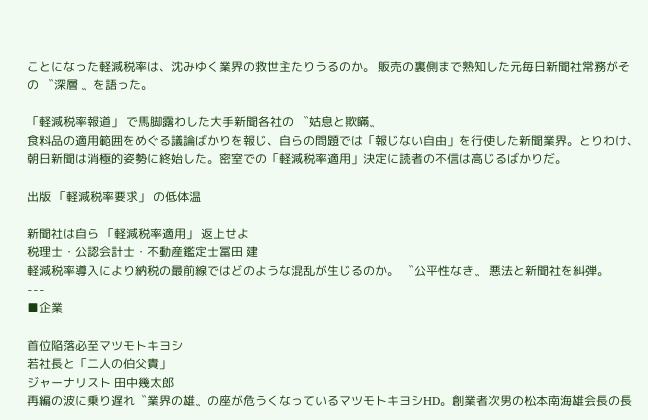ことになった軽減税率は、沈みゆく業界の救世主たりうるのか。 販売の裏側まで熟知した元毎日新聞社常務がその 〝深層 〟を語った。

「軽減税率報道」 で馬脚露わした大手新聞各社の 〝姑息と欺瞞〟
食料品の適用範囲をめぐる議論ばかりを報じ、自らの問題では「報じない自由」を行使した新聞業界。とりわけ、朝日新聞は消極的姿勢に終始した。密室での「軽減税率適用」決定に読者の不信は高じるばかりだ。

出版 「軽減税率要求」 の低体温

新聞社は自ら 「軽減税率適用」 返上せよ
税理士・公認会計士・不動産鑑定士冨田 建
軽減税率導入により納税の最前線ではどのような混乱が生じるのか。 〝公平性なき〟 悪法と新聞社を糾弾。
---
■企業

首位陥落必至マツモトキヨシ
若社長と「二人の伯父貴」
ジャーナリスト 田中幾太郎
再編の波に乗り遅れ〝業界の雄〟の座が危うくなっているマツモトキヨシHD。創業者次男の松本南海雄会長の長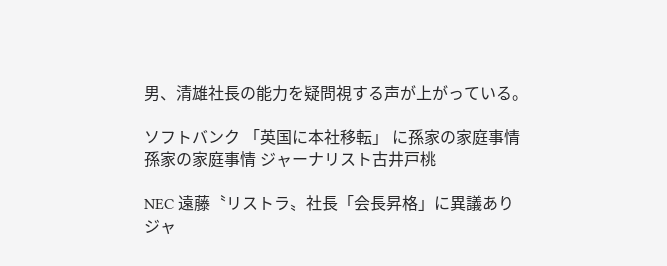男、清雄社長の能力を疑問視する声が上がっている。

ソフトバンク 「英国に本社移転」 に孫家の家庭事情
孫家の家庭事情 ジャーナリスト古井戸桃

NEC 遠藤〝リストラ〟社長「会長昇格」に異議あり
ジャ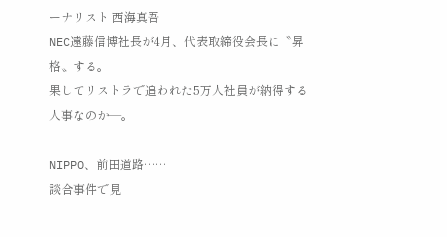ーナリスト 西海真吾
NEC遠藤信博社長が4月、代表取締役会長に〝昇格〟する。
果してリストラで追われた5万人社員が納得する人事なのか―。

NIPPO、前田道路……
談合事件で見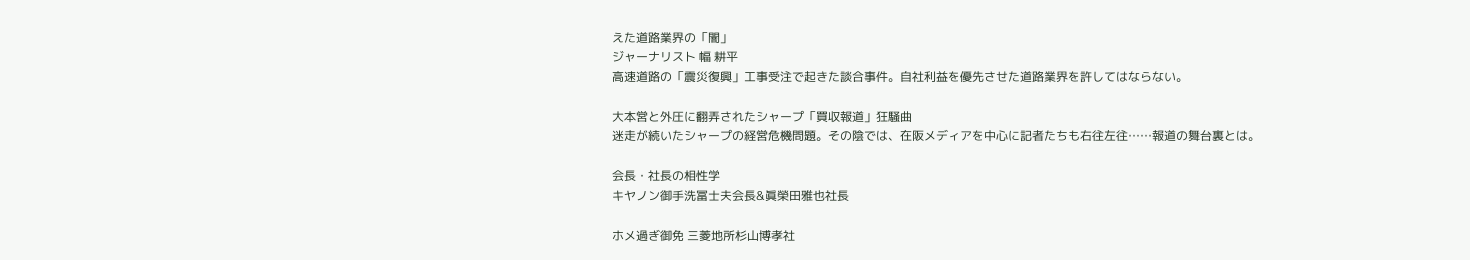えた道路業界の「闇」
ジャーナリスト 幅 耕平
高速道路の「震災復興」工事受注で起きた談合事件。自社利益を優先させた道路業界を許してはならない。

大本営と外圧に翻弄されたシャープ「買収報道」狂騒曲
迷走が続いたシャープの経営危機問題。その陰では、在阪メディアを中心に記者たちも右往左往……報道の舞台裏とは。

会長・社長の相性学
キヤノン御手洗冨士夫会長&眞榮田雅也社長

ホメ過ぎ御免 三菱地所杉山博孝社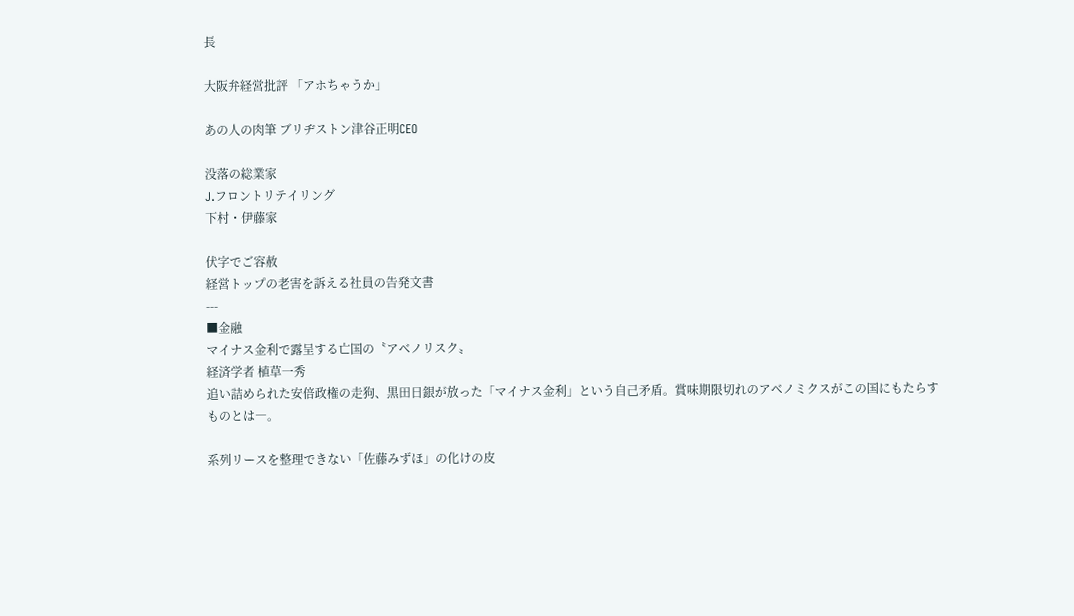長

大阪弁経営批評 「アホちゃうか」

あの人の肉筆 ブリヂストン津谷正明CEO

没落の総業家
J.フロントリテイリング
下村・伊藤家

伏字でご容赦
経営トップの老害を訴える社員の告発文書
---
■金融
マイナス金利で露呈する亡国の〝アベノリスク〟
経済学者 植草一秀
追い詰められた安倍政権の走狗、黒田日銀が放った「マイナス金利」という自己矛盾。賞味期限切れのアベノミクスがこの国にもたらすものとは―。

系列リースを整理できない「佐藤みずほ」の化けの皮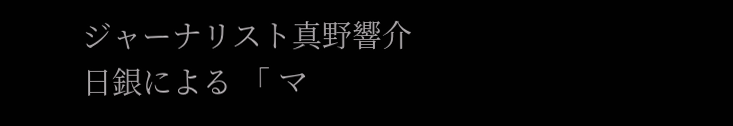ジャーナリスト真野響介
日銀による 「 マ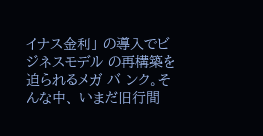イナス金利」 の導入でビジネスモデル の再構築を迫られるメガ バ ンク。そんな中、 いまだ旧行間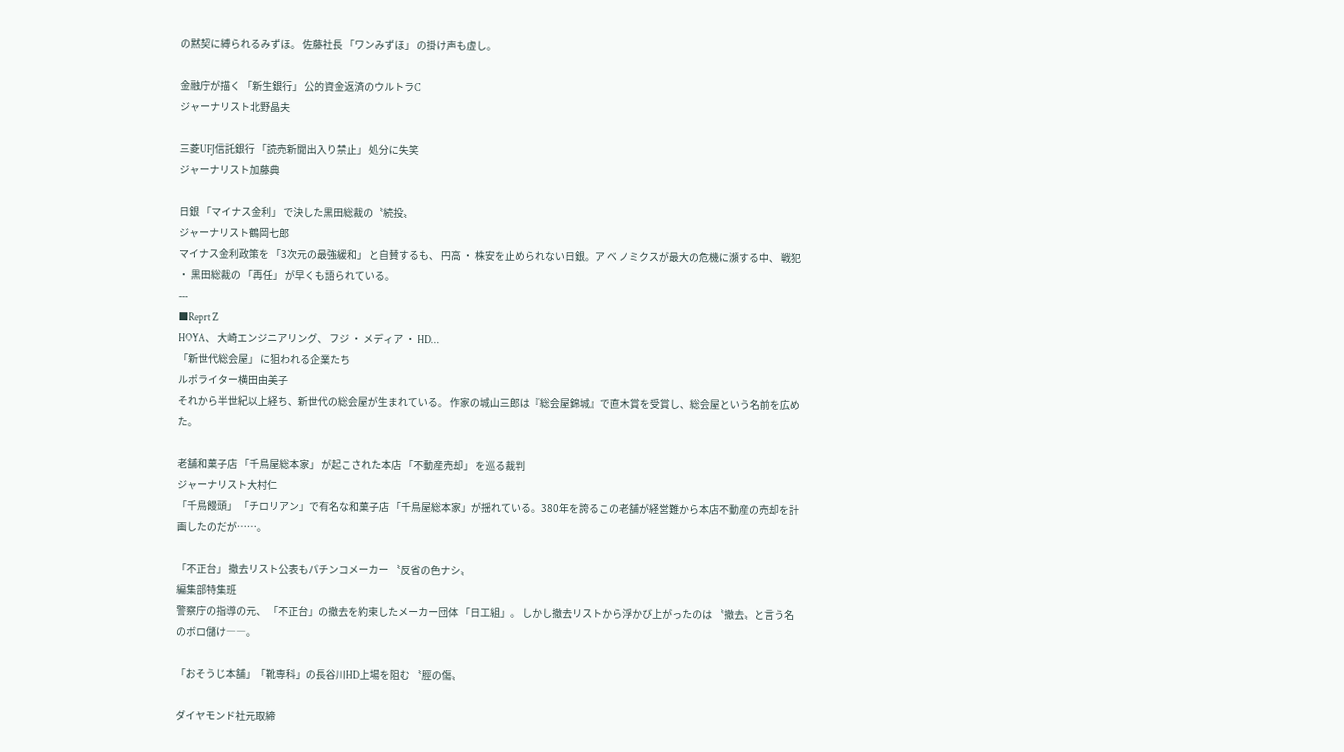の黙契に縛られるみずほ。 佐藤社長 「ワンみずほ」 の掛け声も虚し。

金融庁が描く 「新生銀行」 公的資金返済のウルトラC
ジャーナリスト北野晶夫

三菱UFJ信託銀行 「読売新聞出入り禁止」 処分に失笑
ジャーナリスト加藤典

日銀 「マイナス金利」 で決した黒田総裁の〝続投〟
ジャーナリスト鶴岡七郎
マイナス金利政策を 「3次元の最強緩和」 と自賛するも、 円高 ・ 株安を止められない日銀。ア ベ ノミクスが最大の危機に瀕する中、 戦犯 ・ 黒田総裁の 「再任」 が早くも語られている。
---
■Reprt Z
HOYA、 大崎エンジニアリング、 フジ ・ メディア ・ HD…
「新世代総会屋」 に狙われる企業たち
ルポライター横田由美子
それから半世紀以上経ち、新世代の総会屋が生まれている。 作家の城山三郎は『総会屋錦城』で直木賞を受賞し、総会屋という名前を広めた。

老舗和菓子店 「千鳥屋総本家」 が起こされた本店 「不動産売却」 を巡る裁判
ジャーナリスト大村仁
「千鳥饅頭」 「チロリアン」で有名な和菓子店 「千鳥屋総本家」が揺れている。380年を誇るこの老舗が経営難から本店不動産の売却を計画したのだが……。

「不正台」 撤去リスト公表もパチンコメーカー 〝反省の色ナシ〟
編集部特集班
警察庁の指導の元、 「不正台」の撤去を約束したメーカー団体 「日工組」。 しかし撤去リストから浮かび上がったのは 〝撤去〟と言う名のボロ儲け――。

「おそうじ本舗」「靴専科」の長谷川HD上場を阻む 〝脛の傷〟

ダイヤモンド社元取締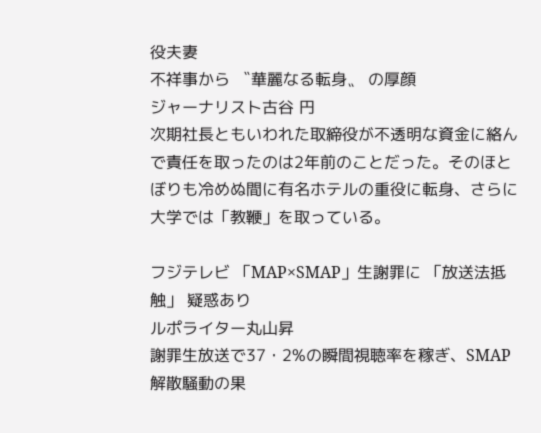役夫妻
不祥事から 〝華麗なる転身〟 の厚顔
ジャーナリスト古谷 円
次期社長ともいわれた取締役が不透明な資金に絡んで責任を取ったのは2年前のことだった。そのほとぼりも冷めぬ間に有名ホテルの重役に転身、さらに大学では「教鞭」を取っている。

フジテレビ 「MAP×SMAP」生謝罪に 「放送法抵触」 疑惑あり
ルポライター丸山昇
謝罪生放送で37・2%の瞬間視聴率を稼ぎ、SMAP解散騒動の果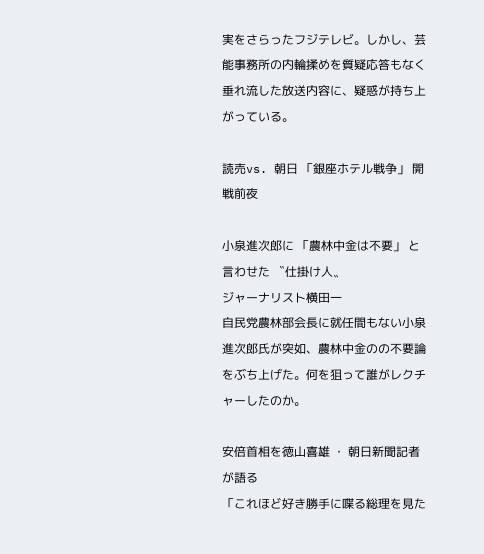実をさらったフジテレビ。しかし、芸能事務所の内輪揉めを質疑応答もなく垂れ流した放送内容に、疑惑が持ち上がっている。

読売vs. 朝日 「銀座ホテル戦争」 開戦前夜

小泉進次郎に 「農林中金は不要」 と言わせた 〝仕掛け人〟
ジャーナリスト横田一
自民党農林部会長に就任間もない小泉進次郎氏が突如、農林中金のの不要論をぶち上げた。何を狙って誰がレクチャーしたのか。

安倍首相を徳山喜雄 ・ 朝日新聞記者が語る
「これほど好き勝手に喋る総理を見た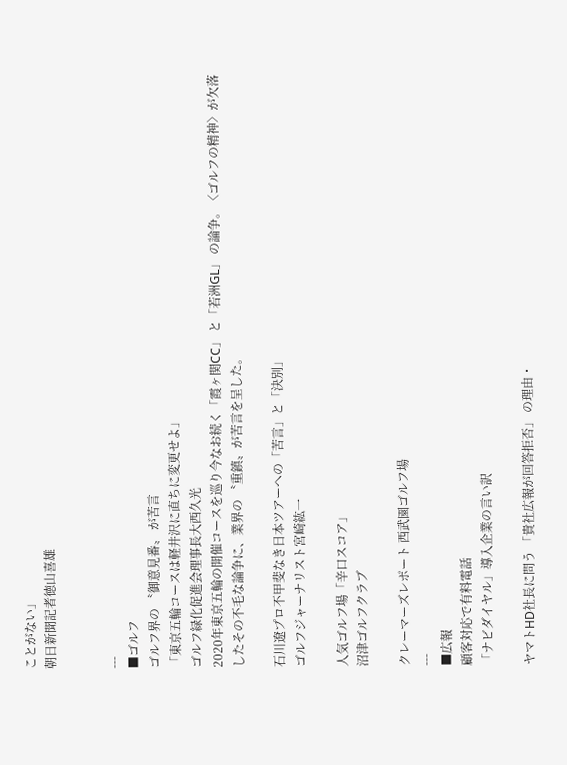ことがない」
朝日新聞記者徳山喜雄


---
■ゴルフ
ゴルフ界の 〝御意見番〟 が苦言
「東京五輪コースは軽井沢に直ちに変更せよ」
ゴルフ緑化促進会理事長大西久光
2020年東京五輪の開催コースを巡り今なお続く「霞ヶ関CC」 と「若洲GL」 の論争。〈ゴルフの精神〉が欠落したその不毛な論争に、業界の 〝重鎮〟が苦言を呈した。

石川遼プロ不甲斐なき日本ツアーへの「苦言」と「決別」
ゴルフジャーナリスト宮崎紘一

人気ゴルフ場「辛口スコア」
沼津ゴルフクラブ

クレーマーズレポート 西武園ゴルフ場
---
■広報
顧客対応で有料電話
「ナビダイヤル」導入企業の言い訳

ヤマトHD社長に問う 「貴社広報が回答拒否」 の理由・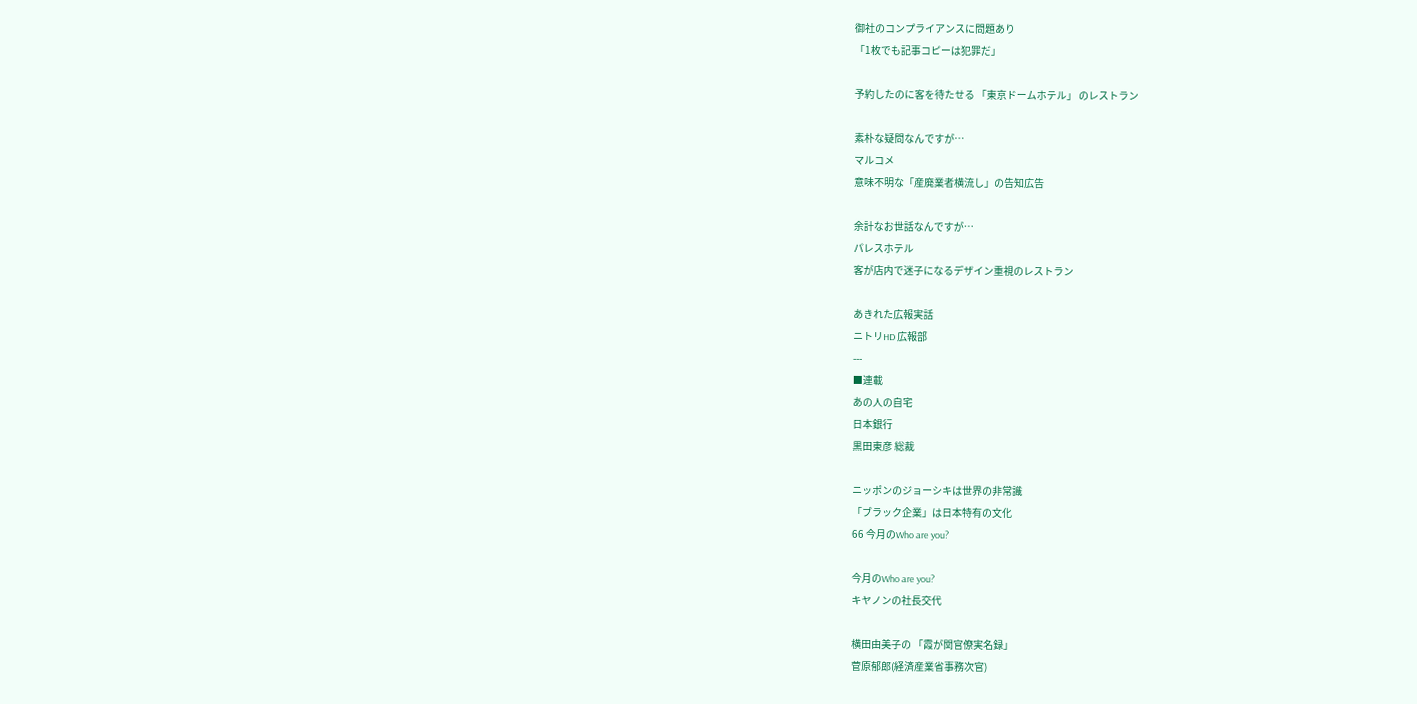御社のコンプライアンスに問題あり
「1枚でも記事コピーは犯罪だ」

予約したのに客を待たせる 「東京ドームホテル」 のレストラン

素朴な疑問なんですが…
マルコメ
意味不明な「産廃業者横流し」の告知広告

余計なお世話なんですが…
パレスホテル
客が店内で迷子になるデザイン重視のレストラン

あきれた広報実話
ニトリHD 広報部
---
■連載
あの人の自宅
日本銀行
黒田東彦 総裁

ニッポンのジョーシキは世界の非常識
「ブラック企業」は日本特有の文化
66 今月のWho are you?

今月のWho are you?
キヤノンの社長交代

横田由美子の 「霞が関官僚実名録」
菅原郁郎(経済産業省事務次官)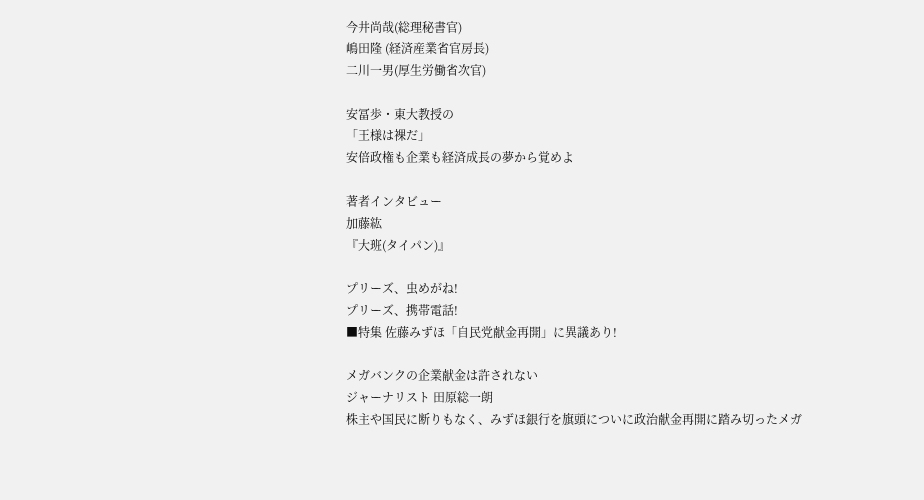今井尚哉(総理秘書官)
嶋田隆 (経済産業省官房長)
二川一男(厚生労働省次官)

安冨歩・東大教授の
「王様は裸だ」
安倍政権も企業も経済成長の夢から覚めよ

著者インタビュー
加藤紘
『大班(タイパン)』

プリーズ、虫めがね!
プリーズ、携帯電話!
■特集 佐藤みずほ「自民党献金再開」に異議あり!

メガバンクの企業献金は許されない
ジャーナリスト 田原総一朗
株主や国民に断りもなく、みずほ銀行を旗頭についに政治献金再開に踏み切ったメガ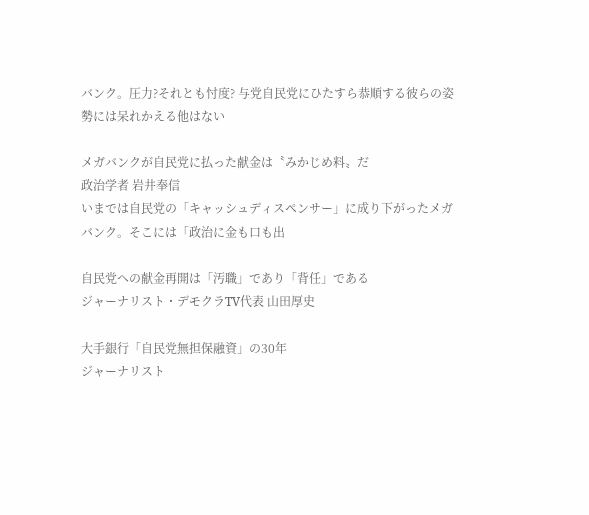バンク。圧力?それとも忖度? 与党自民党にひたすら恭順する彼らの姿勢には呆れかえる他はない

メガバンクが自民党に払った献金は〝みかじめ料〟だ
政治学者 岩井奉信
いまでは自民党の「キャッシュディスペンサー」に成り下がったメガバンク。そこには「政治に金も口も出

自民党への献金再開は「汚職」であり「背任」である
ジャーナリスト・デモクラTV代表 山田厚史

大手銀行「自民党無担保融資」の30年
ジャーナリスト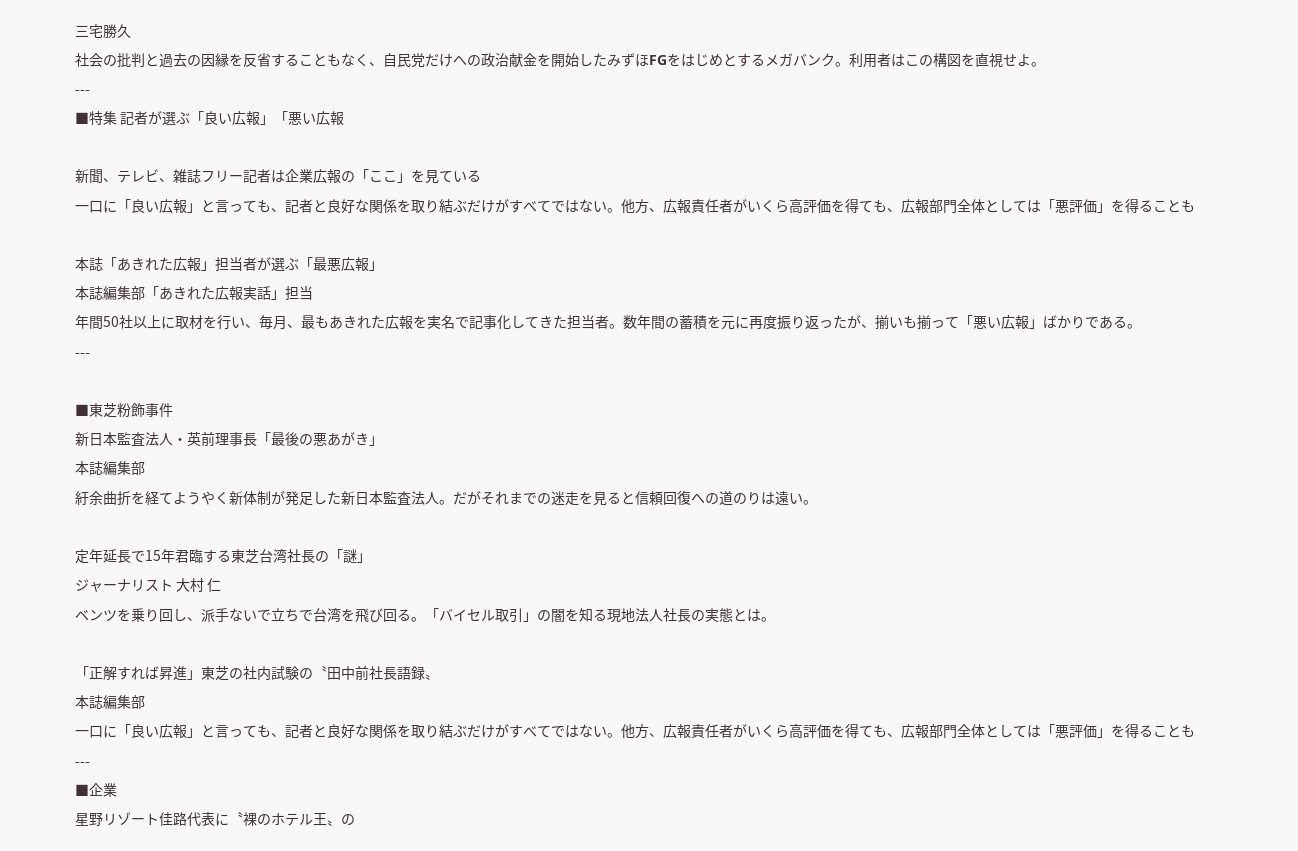三宅勝久
社会の批判と過去の因縁を反省することもなく、自民党だけへの政治献金を開始したみずほFGをはじめとするメガバンク。利用者はこの構図を直視せよ。
---
■特集 記者が選ぶ「良い広報」「悪い広報

新聞、テレビ、雑誌フリー記者は企業広報の「ここ」を見ている
一口に「良い広報」と言っても、記者と良好な関係を取り結ぶだけがすべてではない。他方、広報責任者がいくら高評価を得ても、広報部門全体としては「悪評価」を得ることも

本誌「あきれた広報」担当者が選ぶ「最悪広報」
本誌編集部「あきれた広報実話」担当
年間50社以上に取材を行い、毎月、最もあきれた広報を実名で記事化してきた担当者。数年間の蓄積を元に再度振り返ったが、揃いも揃って「悪い広報」ばかりである。
---

■東芝粉飾事件
新日本監査法人・英前理事長「最後の悪あがき」
本誌編集部
紆余曲折を経てようやく新体制が発足した新日本監査法人。だがそれまでの迷走を見ると信頼回復への道のりは遠い。

定年延長で15年君臨する東芝台湾社長の「謎」
ジャーナリスト 大村 仁
ベンツを乗り回し、派手ないで立ちで台湾を飛び回る。「バイセル取引」の闇を知る現地法人社長の実態とは。

「正解すれば昇進」東芝の社内試験の〝田中前社長語録〟
本誌編集部
一口に「良い広報」と言っても、記者と良好な関係を取り結ぶだけがすべてではない。他方、広報責任者がいくら高評価を得ても、広報部門全体としては「悪評価」を得ることも
---
■企業
星野リゾート佳路代表に〝裸のホテル王〟の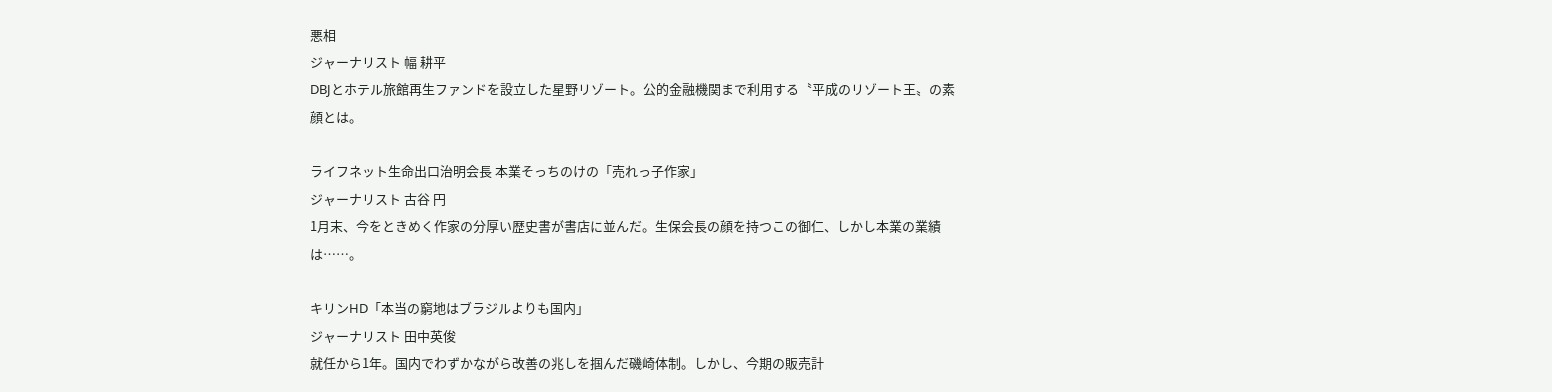悪相
ジャーナリスト 幅 耕平
DBJとホテル旅館再生ファンドを設立した星野リゾート。公的金融機関まで利用する〝平成のリゾート王〟の素顔とは。

ライフネット生命出口治明会長 本業そっちのけの「売れっ子作家」
ジャーナリスト 古谷 円
1月末、今をときめく作家の分厚い歴史書が書店に並んだ。生保会長の顔を持つこの御仁、しかし本業の業績は……。

キリンHD「本当の窮地はブラジルよりも国内」
ジャーナリスト 田中英俊
就任から1年。国内でわずかながら改善の兆しを掴んだ磯崎体制。しかし、今期の販売計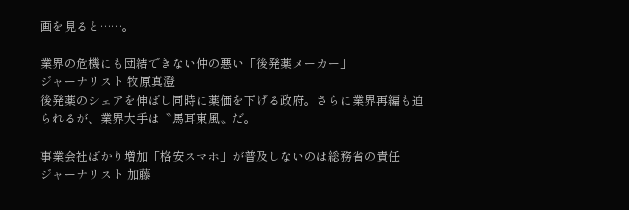画を見ると……。

業界の危機にも団結できない仲の悪い「後発薬メーカー」
ジャーナリスト 牧原真澄
後発薬のシェアを伸ばし同時に薬価を下げる政府。さらに業界再編も迫られるが、業界大手は〝馬耳東風〟だ。

事業会社ばかり増加「格安スマホ」が普及しないのは総務省の責任
ジャーナリスト 加藤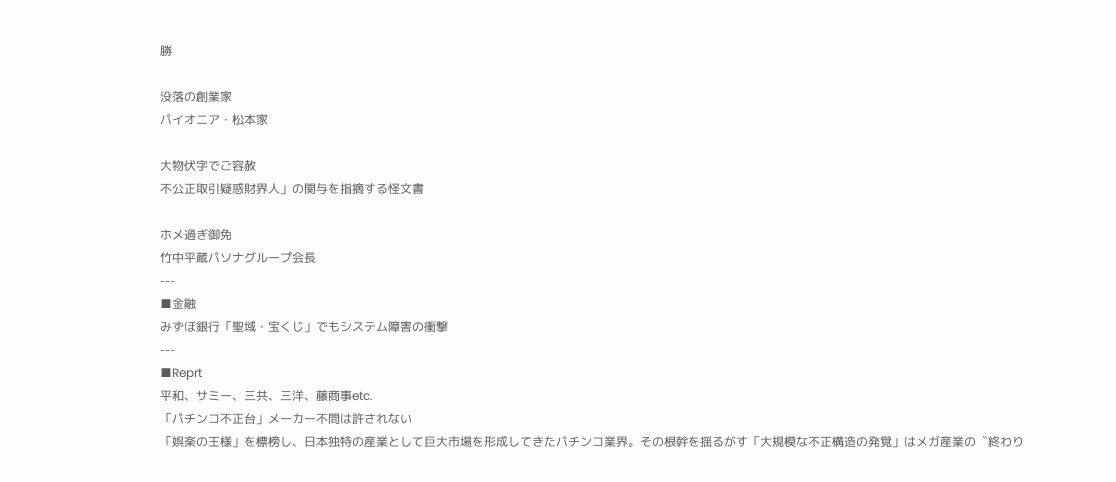勝

没落の創業家
パイオニア・松本家

大物伏字でご容赦
不公正取引疑惑財界人」の関与を指摘する怪文書

ホメ過ぎ御免
竹中平蔵パソナグループ会長
---
■金融
みずほ銀行「聖域・宝くじ」でもシステム障害の衝撃
---
■Reprt
平和、サミー、三共、三洋、藤商事etc.
「パチンコ不正台」メーカー不問は許されない
「娯楽の王様」を標榜し、日本独特の産業として巨大市場を形成してきたパチンコ業界。その根幹を揺るがす「大規模な不正構造の発覚」はメガ産業の〝終わり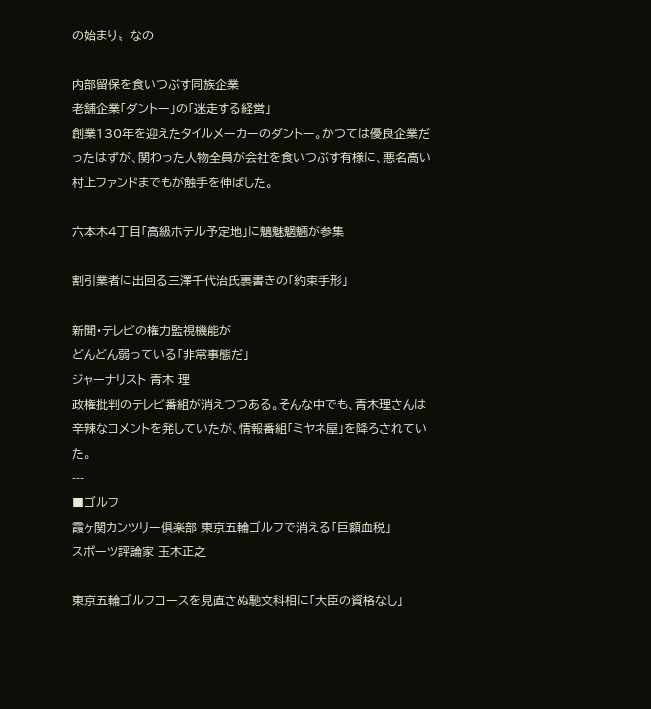の始まり〟なの

内部留保を食いつぶす同族企業
老舗企業「ダントー」の「迷走する経営」
創業130年を迎えたタイルメーカーのダントー。かつては優良企業だったはずが、関わった人物全員が会社を食いつぶす有様に、悪名高い村上ファンドまでもが触手を伸ばした。

六本木4丁目「高級ホテル予定地」に魑魅魍魎が参集

割引業者に出回る三澤千代治氏裏書きの「約束手形」

新聞・テレビの権力監視機能が
どんどん弱っている「非常事態だ」
ジャーナリスト 青木 理
政権批判のテレビ番組が消えつつある。そんな中でも、青木理さんは辛辣なコメントを発していたが、情報番組「ミヤネ屋」を降ろされていた。
---
■ゴルフ
霞ヶ関カンツリー倶楽部 東京五輪ゴルフで消える「巨額血税」
スポーツ評論家 玉木正之

東京五輪ゴルフコースを見直さぬ馳文科相に「大臣の資格なし」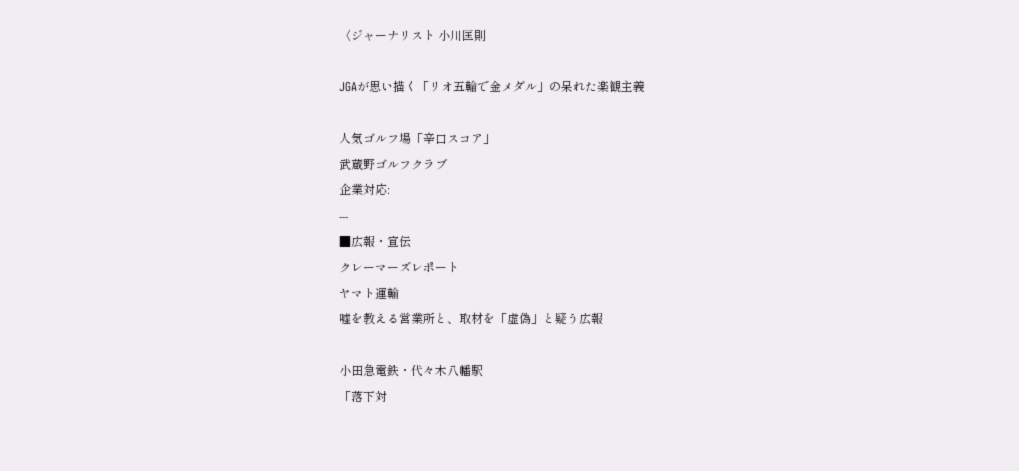〈ジャーナリスト 小川匡則

JGAが思い描く「リオ五輪で金メダル」の呆れた楽観主義

人気ゴルフ場「辛口スコア」
武蔵野ゴルフクラブ
企業対応:
---
■広報・宣伝
クレーマーズレポート
ヤマト運輸
嘘を教える営業所と、取材を「虚偽」と疑う広報

小田急電鉄・代々木八幡駅
「落下対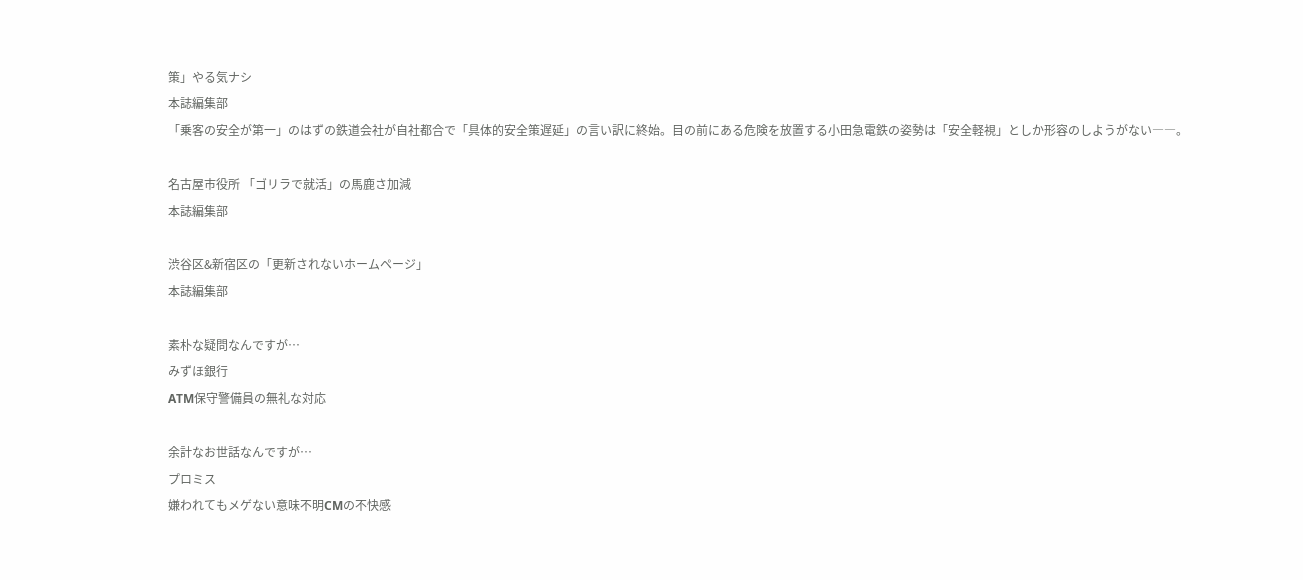策」やる気ナシ
本誌編集部
「乗客の安全が第一」のはずの鉄道会社が自社都合で「具体的安全策遅延」の言い訳に終始。目の前にある危険を放置する小田急電鉄の姿勢は「安全軽視」としか形容のしようがない――。

名古屋市役所 「ゴリラで就活」の馬鹿さ加減
本誌編集部

渋谷区&新宿区の「更新されないホームページ」
本誌編集部

素朴な疑問なんですが…
みずほ銀行
ATM保守警備員の無礼な対応

余計なお世話なんですが…
プロミス
嫌われてもメゲない意味不明CMの不快感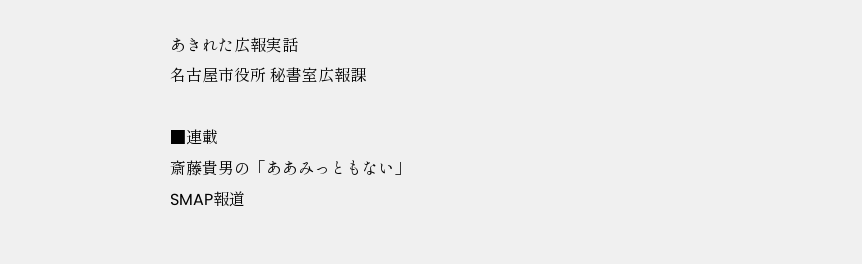あきれた広報実話
名古屋市役所 秘書室広報課

■連載
斎藤貴男の「ああみっともない」
SMAP報道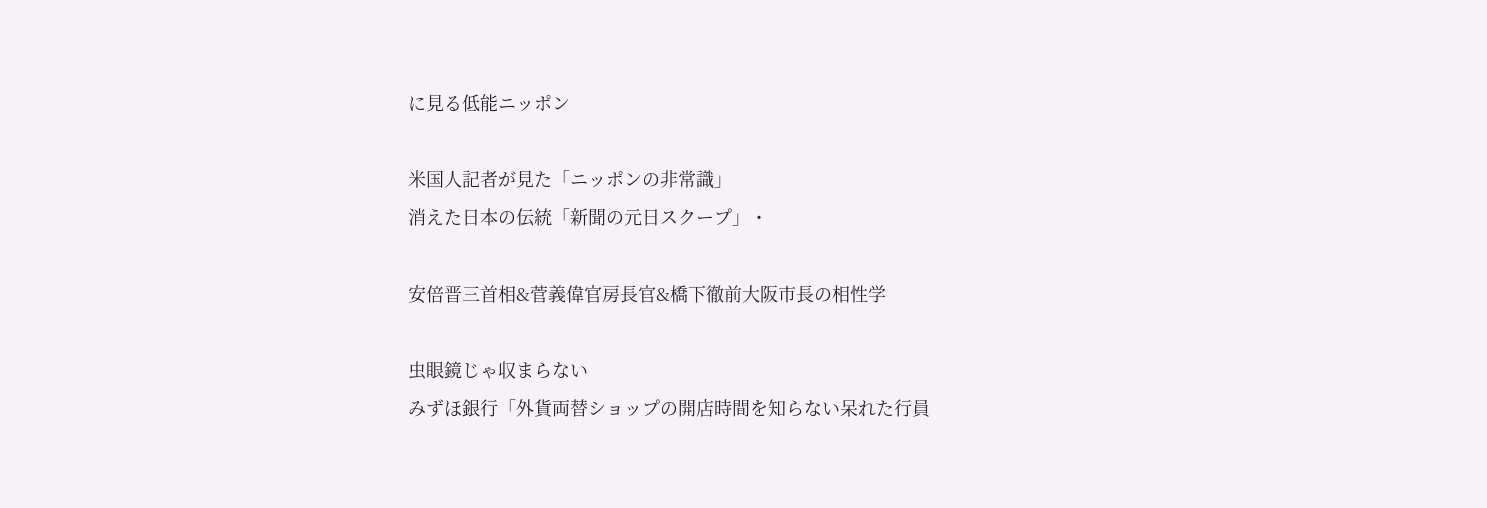に見る低能ニッポン

米国人記者が見た「ニッポンの非常識」
消えた日本の伝統「新聞の元日スクープ」・

安倍晋三首相&菅義偉官房長官&橋下徹前大阪市長の相性学

虫眼鏡じゃ収まらない
みずほ銀行「外貨両替ショップの開店時間を知らない呆れた行員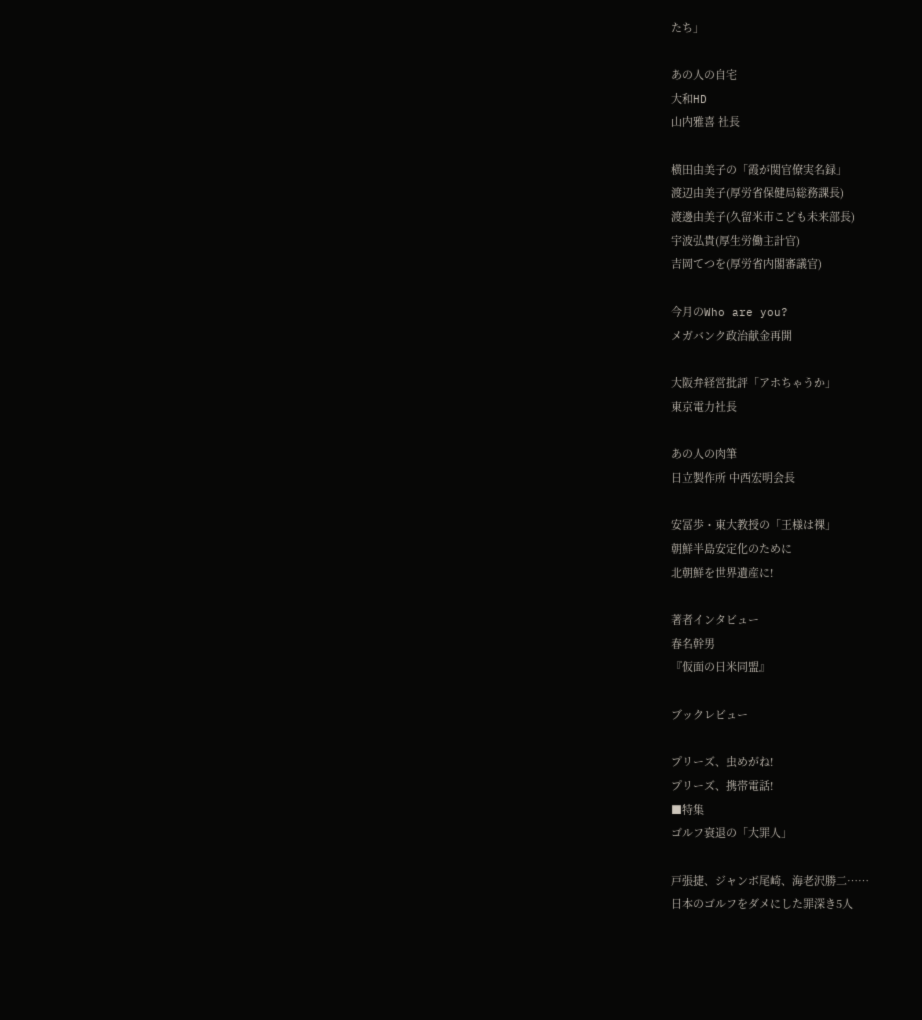たち」

あの人の自宅
大和HD
山内雅喜 社長

横田由美子の「霞が関官僚実名録」
渡辺由美子(厚労省保健局総務課長)
渡邊由美子(久留米市こども未来部長)
宇波弘貴(厚生労働主計官)
吉岡てつを(厚労省内閣審議官)

今月のWho are you?
メガバンク政治献金再開

大阪弁経営批評「アホちゃうか」
東京電力社長

あの人の肉筆
日立製作所 中西宏明会長

安冨歩・東大教授の「王様は裸」
朝鮮半島安定化のために
北朝鮮を世界遺産に!

著者インタビュー
春名幹男
『仮面の日米同盟』

ブックレビュー

プリーズ、虫めがね!
プリーズ、携帯電話!
■特集
ゴルフ衰退の「大罪人」

戸張捷、ジャンボ尾崎、海老沢勝二……
日本のゴルフをダメにした罪深き5人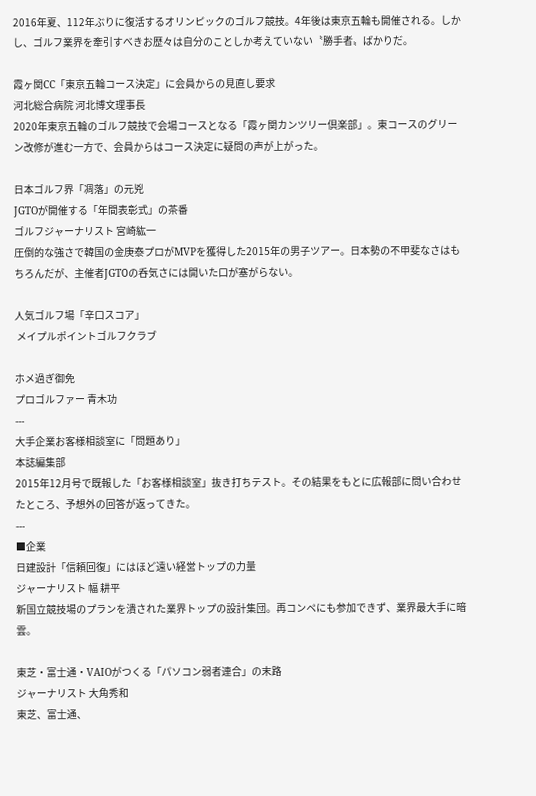2016年夏、112年ぶりに復活するオリンピックのゴルフ競技。4年後は東京五輪も開催される。しかし、ゴルフ業界を牽引すべきお歴々は自分のことしか考えていない〝勝手者〟ばかりだ。

霞ヶ関CC「東京五輪コース決定」に会員からの見直し要求
河北総合病院 河北博文理事長
2020年東京五輪のゴルフ競技で会場コースとなる「霞ヶ関カンツリー倶楽部」。東コースのグリーン改修が進む一方で、会員からはコース決定に疑問の声が上がった。

日本ゴルフ界「凋落」の元兇
JGTOが開催する「年間表彰式」の茶番
ゴルフジャーナリスト 宮崎紘一
圧倒的な強さで韓国の金庚泰プロがMVPを獲得した2015年の男子ツアー。日本勢の不甲斐なさはもちろんだが、主催者JGTОの呑気さには開いた口が塞がらない。

人気ゴルフ場「辛口スコア」
 メイプルポイントゴルフクラブ

ホメ過ぎ御免
プロゴルファー 青木功
---
大手企業お客様相談室に「問題あり」
本誌編集部
2015年12月号で既報した「お客様相談室」抜き打ちテスト。その結果をもとに広報部に問い合わせたところ、予想外の回答が返ってきた。
---
■企業
日建設計「信頼回復」にはほど遠い経営トップの力量
ジャーナリスト 幅 耕平
新国立競技場のプランを潰された業界トップの設計集団。再コンペにも参加できず、業界最大手に暗雲。

東芝・富士通・VAIOがつくる「パソコン弱者連合」の末路
ジャーナリスト 大角秀和
東芝、富士通、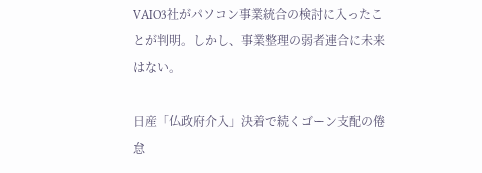VAIO3社がパソコン事業統合の検討に入ったことが判明。しかし、事業整理の弱者連合に未来はない。

日産「仏政府介入」決着で続くゴーン支配の倦怠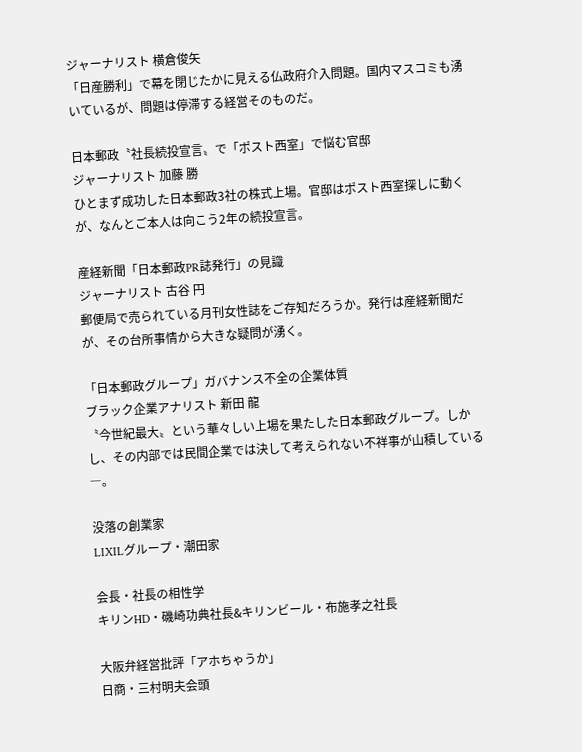ジャーナリスト 横倉俊矢
「日産勝利」で幕を閉じたかに見える仏政府介入問題。国内マスコミも湧いているが、問題は停滞する経営そのものだ。

日本郵政〝社長続投宣言〟で「ポスト西室」で悩む官邸
ジャーナリスト 加藤 勝
ひとまず成功した日本郵政3社の株式上場。官邸はポスト西室探しに動くが、なんとご本人は向こう2年の続投宣言。

産経新聞「日本郵政PR誌発行」の見識
ジャーナリスト 古谷 円
郵便局で売られている月刊女性誌をご存知だろうか。発行は産経新聞だが、その台所事情から大きな疑問が湧く。

「日本郵政グループ」ガバナンス不全の企業体質
ブラック企業アナリスト 新田 龍
〝今世紀最大〟という華々しい上場を果たした日本郵政グループ。しかし、その内部では民間企業では決して考えられない不祥事が山積している―。

没落の創業家
LIXILグループ・潮田家

会長・社長の相性学
キリンHD・磯崎功典社長&キリンビール・布施孝之社長

大阪弁経営批評「アホちゃうか」
日商・三村明夫会頭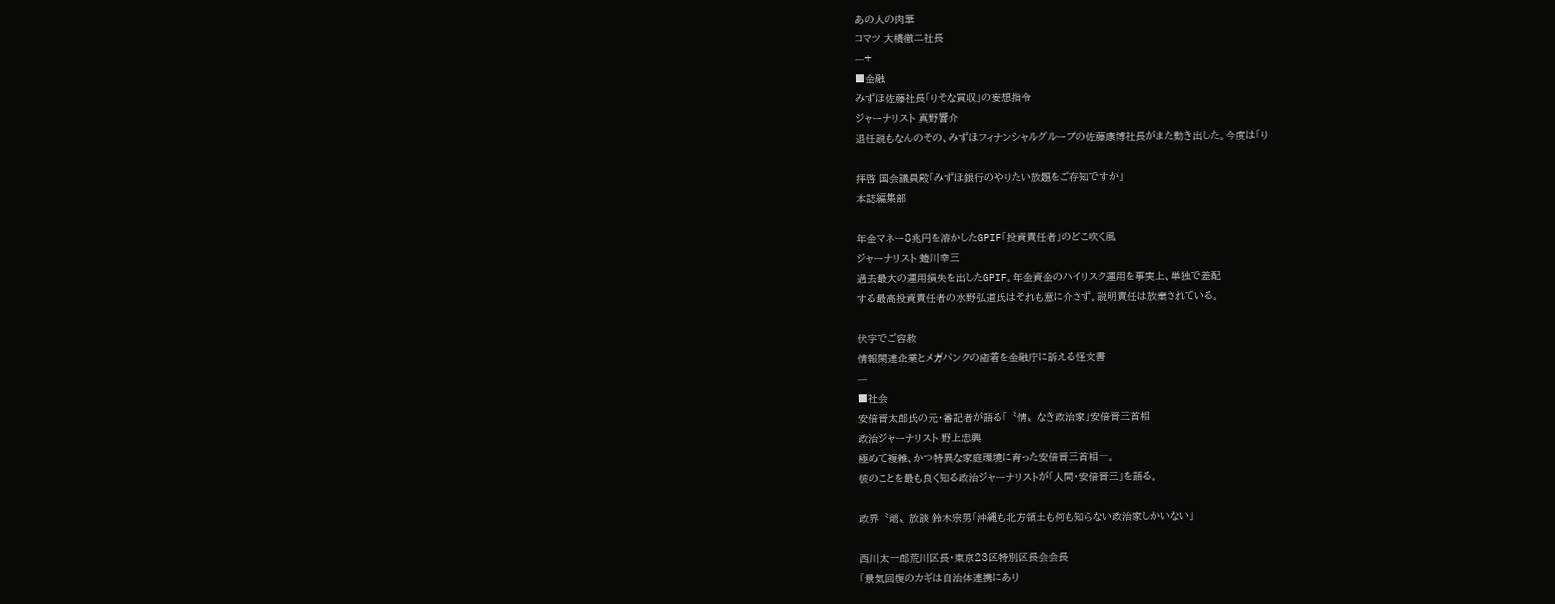あの人の肉筆
コマツ 大橋徹二社長
---+
■金融
みずほ佐藤社長「りそな買収」の妄想指令
ジャーナリスト 真野響介
退任説もなんのその、みずほフィナンシャルグループの佐藤康博社長がまた動き出した。今度は「り

拝啓 国会議員殿「みずほ銀行のやりたい放題をご存知ですか」
本誌編集部

年金マネー8兆円を溶かしたGPIF「投資責任者」のどこ吹く風
ジャーナリスト 蜷川幸三
過去最大の運用損失を出したGPIF。年金資金のハイリスク運用を事実上、単独で差配
する最高投資責任者の水野弘道氏はそれも意に介さず。説明責任は放棄されている。

伏字でご容赦
情報関連企業とメガバンクの癒着を金融庁に訴える怪文書
---
■社会
安倍晋太郎氏の元・番記者が語る「〝情〟なき政治家」安倍晋三首相
政治ジャーナリスト 野上忠興
極めて複雑、かつ特異な家庭環境に育った安倍晋三首相―。
彼のことを最も良く知る政治ジャーナリストが「人間・安倍晋三」を語る。

政界〝爺〟放談 鈴木宗男「沖縄も北方領土も何も知らない政治家しかいない」

西川太一郎荒川区長・東京23区特別区長会会長
「景気回復のカギは自治体連携にあり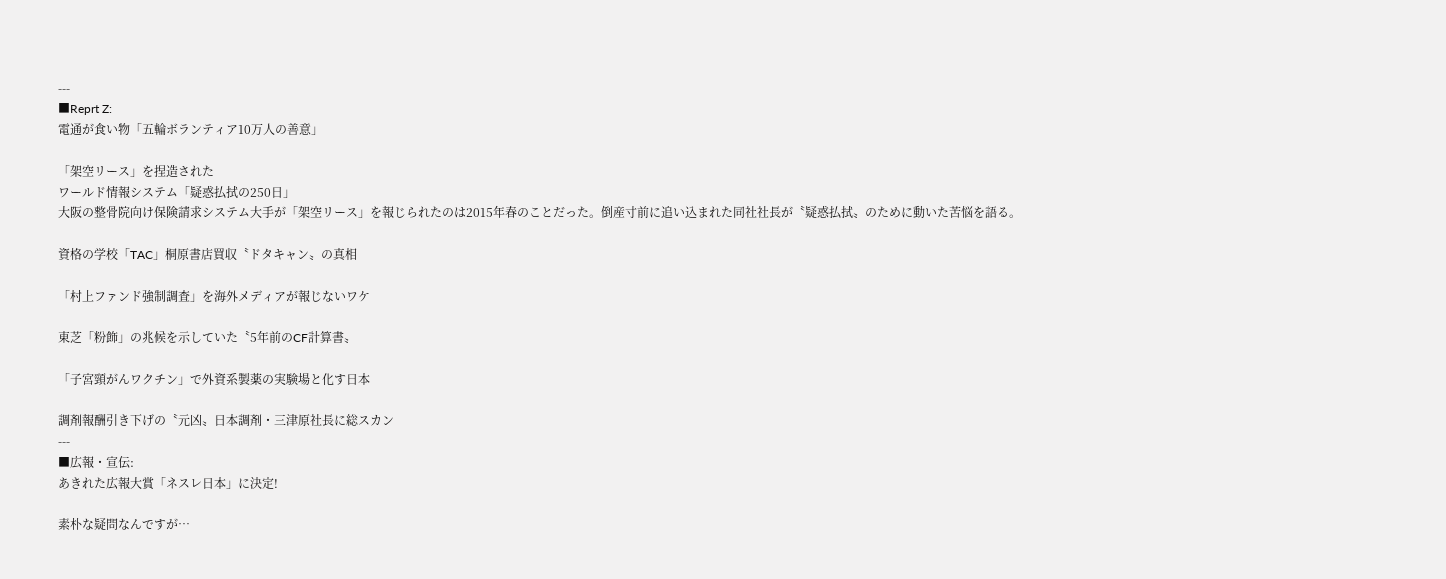---
■Reprt Z:
電通が食い物「五輪ボランティア10万人の善意」

「架空リース」を捏造された
ワールド情報システム「疑惑払拭の250日」
大阪の整骨院向け保険請求システム大手が「架空リース」を報じられたのは2015年春のことだった。倒産寸前に追い込まれた同社社長が〝疑惑払拭〟のために動いた苦悩を語る。

資格の学校「TAC」桐原書店買収〝ドタキャン〟の真相

「村上ファンド強制調査」を海外メディアが報じないワケ

東芝「粉飾」の兆候を示していた〝5年前のCF計算書〟

「子宮頸がんワクチン」で外資系製薬の実験場と化す日本

調剤報酬引き下げの〝元凶〟日本調剤・三津原社長に総スカン
---
■広報・宣伝:
あきれた広報大賞「ネスレ日本」に決定!

素朴な疑問なんですが…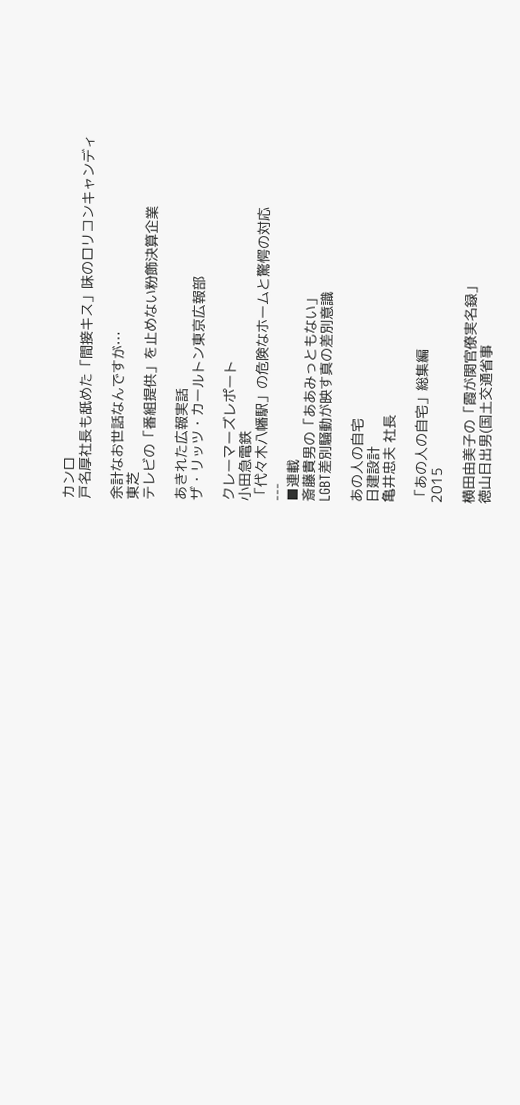カンロ
戸名厚社長も舐めた「間接キス」味のロリコンキャンディ

余計なお世話なんですが…
東芝
テレビの「番組提供」を止めない粉飾決算企業

あきれた広報実話
ザ・リッツ・カールトン東京広報部

クレーマーズレポート
小田急電鉄
「代々木八幡駅」の危険なホームと驚愕の対応
---
■連載
斎藤貴男の「ああみっともない」
LGBT差別騒動が映す真の差別意識

あの人の自宅
日建設計
亀井忠夫 社長

「あの人の自宅」総集編
2015

横田由美子の「霞が関官僚実名録」
徳山日出男(国土交通省事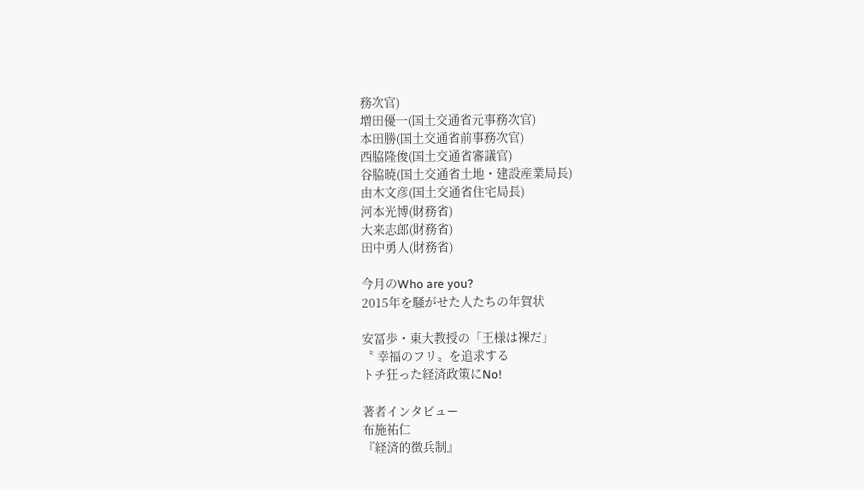務次官)
増田優一(国土交通省元事務次官)
本田勝(国土交通省前事務次官)
西脇隆俊(国土交通省審議官)
谷脇暁(国土交通省土地・建設産業局長)
由木文彦(国土交通省住宅局長)
河本光博(財務省)
大来志郎(財務省)
田中勇人(財務省)

今月のWho are you?
2015年を騒がせた人たちの年賀状

安冨歩・東大教授の「王様は裸だ」
〝 幸福のフリ〟を追求する
トチ狂った経済政策にNo!

著者インタビュー
布施祐仁
『経済的徴兵制』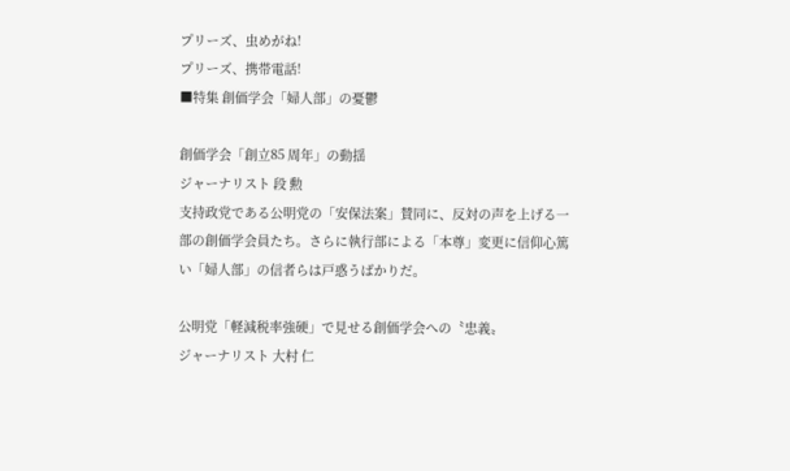プリーズ、虫めがね!
プリーズ、携帯電話!
■特集 創価学会「婦人部」の憂鬱

創価学会「創立85 周年」の動揺
ジャーナリスト 段 勲
支持政党である公明党の「安保法案」賛同に、反対の声を上げる一部の創価学会員たち。さらに執行部による「本尊」変更に信仰心篤い「婦人部」の信者らは戸惑うばかりだ。

公明党「軽減税率強硬」で見せる創価学会への〝忠義〟
ジャーナリスト 大村 仁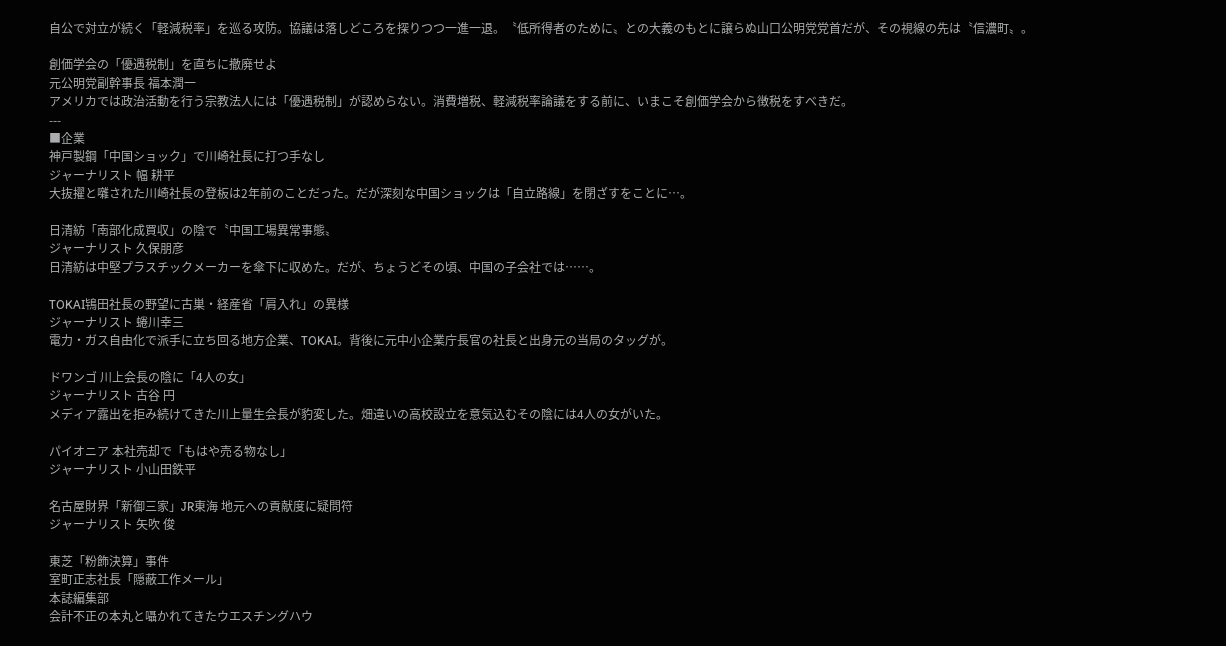自公で対立が続く「軽減税率」を巡る攻防。協議は落しどころを探りつつ一進一退。〝低所得者のために〟との大義のもとに譲らぬ山口公明党党首だが、その視線の先は〝信濃町〟。

創価学会の「優遇税制」を直ちに撤廃せよ
元公明党副幹事長 福本潤一
アメリカでは政治活動を行う宗教法人には「優遇税制」が認めらない。消費増税、軽減税率論議をする前に、いまこそ創価学会から徴税をすべきだ。
---
■企業
神戸製鋼「中国ショック」で川崎社長に打つ手なし
ジャーナリスト 幅 耕平
大抜擢と囃された川崎社長の登板は2年前のことだった。だが深刻な中国ショックは「自立路線」を閉ざすをことに…。

日清紡「南部化成買収」の陰で〝中国工場異常事態〟
ジャーナリスト 久保朋彦
日清紡は中堅プラスチックメーカーを傘下に収めた。だが、ちょうどその頃、中国の子会社では……。

TOKAI鴇田社長の野望に古巣・経産省「肩入れ」の異様
ジャーナリスト 蜷川幸三
電力・ガス自由化で派手に立ち回る地方企業、TOKAI。背後に元中小企業庁長官の社長と出身元の当局のタッグが。

ドワンゴ 川上会長の陰に「4人の女」
ジャーナリスト 古谷 円
メディア露出を拒み続けてきた川上量生会長が豹変した。畑違いの高校設立を意気込むその陰には4人の女がいた。

パイオニア 本社売却で「もはや売る物なし」
ジャーナリスト 小山田鉄平

名古屋財界「新御三家」JR東海 地元への貢献度に疑問符
ジャーナリスト 矢吹 俊

東芝「粉飾決算」事件
室町正志社長「隠蔽工作メール」
本誌編集部
会計不正の本丸と囁かれてきたウエスチングハウ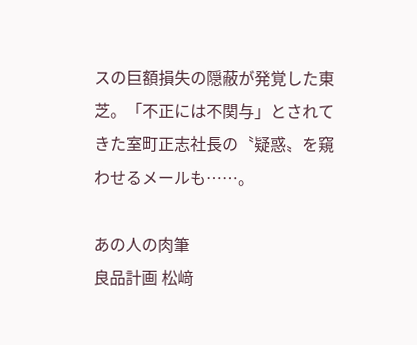スの巨額損失の隠蔽が発覚した東芝。「不正には不関与」とされてきた室町正志社長の〝疑惑〟を窺わせるメールも……。

あの人の肉筆
良品計画 松﨑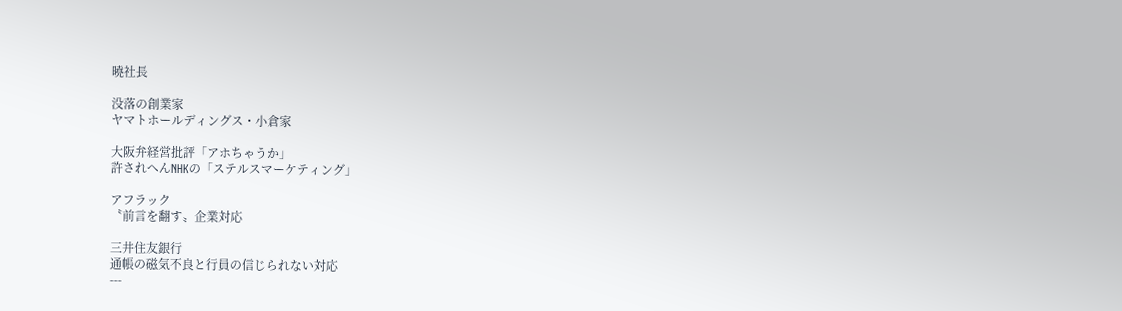曉社長

没落の創業家
ヤマトホールディングス・小倉家

大阪弁経営批評「アホちゃうか」
許されへんNHKの「ステルスマーケティング」

アフラック
〝前言を翻す〟企業対応

三井住友銀行
通帳の磁気不良と行員の信じられない対応
---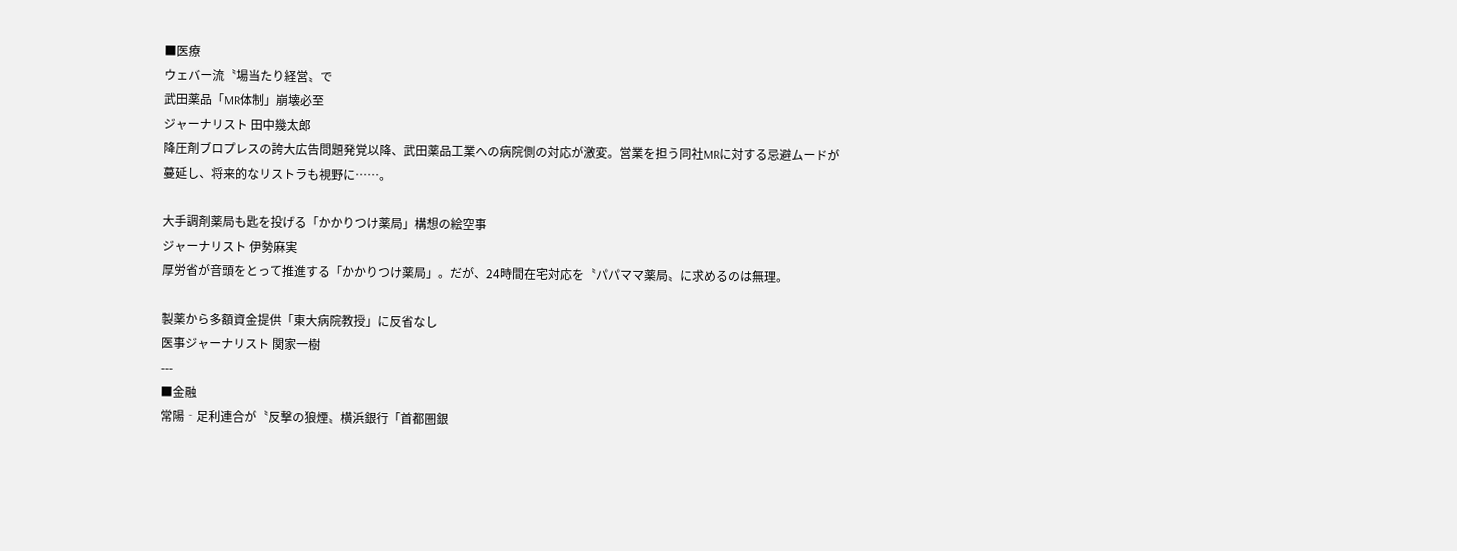■医療
ウェバー流〝場当たり経営〟で
武田薬品「MR体制」崩壊必至
ジャーナリスト 田中幾太郎
降圧剤ブロプレスの誇大広告問題発覚以降、武田薬品工業への病院側の対応が激変。営業を担う同社MRに対する忌避ムードが蔓延し、将来的なリストラも視野に……。

大手調剤薬局も匙を投げる「かかりつけ薬局」構想の絵空事
ジャーナリスト 伊勢麻実
厚労省が音頭をとって推進する「かかりつけ薬局」。だが、24時間在宅対応を〝パパママ薬局〟に求めるのは無理。

製薬から多額資金提供「東大病院教授」に反省なし
医事ジャーナリスト 関家一樹
---
■金融
常陽‐足利連合が〝反撃の狼煙〟横浜銀行「首都圏銀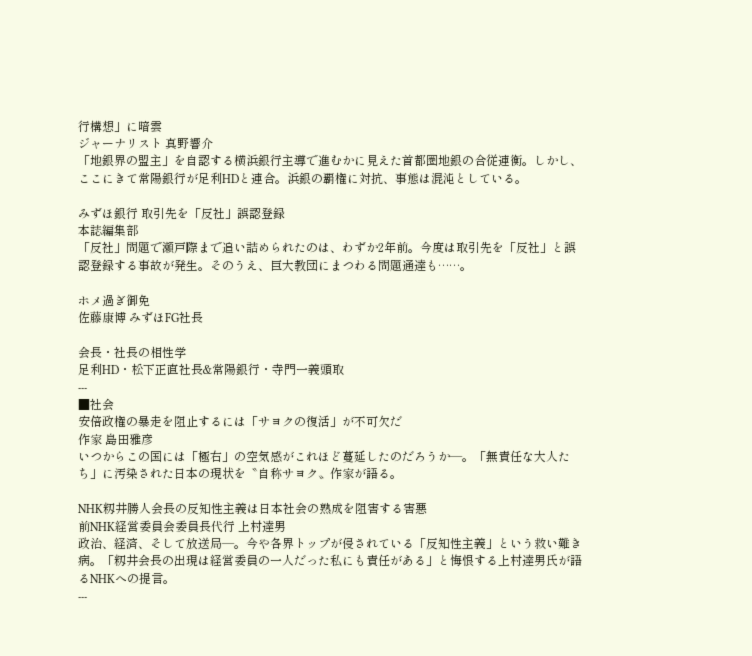行構想」に暗雲
ジャーナリスト 真野響介
「地銀界の盟主」を自認する横浜銀行主導で進むかに見えた首都圏地銀の合従連衡。しかし、ここにきて常陽銀行が足利HDと連合。浜銀の覇権に対抗、事態は混沌としている。

みずほ銀行 取引先を「反社」誤認登録
本誌編集部
「反社」問題で瀬戸際まで追い詰められたのは、わずか2年前。今度は取引先を「反社」と誤認登録する事故が発生。そのうえ、巨大教団にまつわる問題通達も……。

ホメ過ぎ御免
佐藤康博 みずほFG社長

会長・社長の相性学
足利HD・松下正直社長&常陽銀行・寺門一義頭取
---
■社会
安倍政権の暴走を阻止するには「サヨクの復活」が不可欠だ
作家 島田雅彦
いつからこの国には「極右」の空気感がこれほど蔓延したのだろうか―。「無責任な大人たち」に汚染された日本の現状を〝自称サヨク〟作家が語る。

NHK籾井勝人会長の反知性主義は日本社会の熟成を阻害する害悪
前NHK経営委員会委員長代行 上村達男
政治、経済、そして放送局―。今や各界トップが侵されている「反知性主義」という救い難き病。「籾井会長の出現は経営委員の一人だった私にも責任がある」と悔恨する上村達男氏が語るNHKへの提言。
---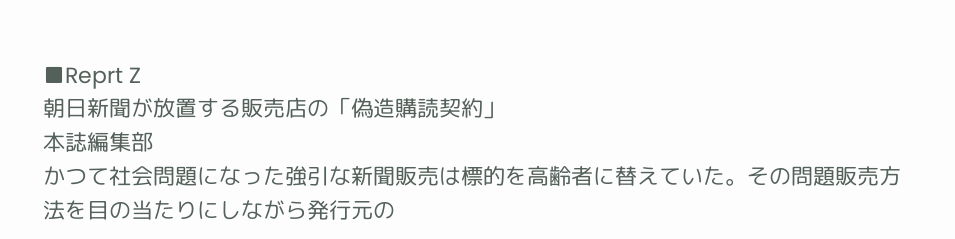■Reprt Z
朝日新聞が放置する販売店の「偽造購読契約」
本誌編集部
かつて社会問題になった強引な新聞販売は標的を高齢者に替えていた。その問題販売方法を目の当たりにしながら発行元の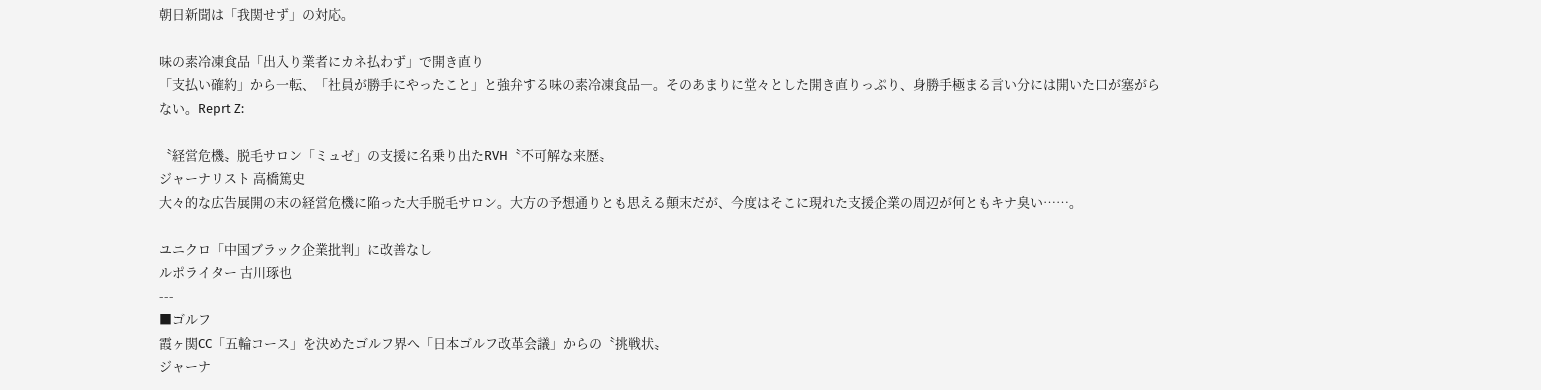朝日新聞は「我関せず」の対応。

味の素冷凍食品「出入り業者にカネ払わず」で開き直り
「支払い確約」から一転、「社員が勝手にやったこと」と強弁する味の素冷凍食品―。そのあまりに堂々とした開き直りっぷり、身勝手極まる言い分には開いた口が塞がらない。Reprt Z:

〝経営危機〟脱毛サロン「ミュゼ」の支援に名乗り出たRVH〝不可解な来歴〟
ジャーナリスト 高橋篤史
大々的な広告展開の末の経営危機に陥った大手脱毛サロン。大方の予想通りとも思える顛末だが、今度はそこに現れた支援企業の周辺が何ともキナ臭い……。

ユニクロ「中国ブラック企業批判」に改善なし
ルポライター 古川琢也
---
■ゴルフ
霞ヶ関CC「五輪コース」を決めたゴルフ界へ「日本ゴルフ改革会議」からの〝挑戦状〟
ジャーナ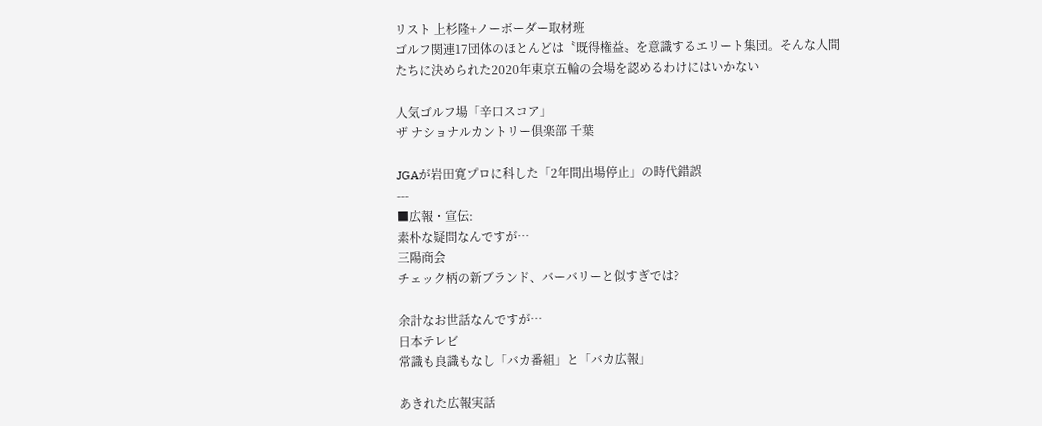リスト 上杉隆+ノーボーダー取材班
ゴルフ関連17団体のほとんどは〝既得権益〟を意識するエリート集団。そんな人間たちに決められた2020年東京五輪の会場を認めるわけにはいかない

人気ゴルフ場「辛口スコア」
ザ ナショナルカントリー倶楽部 千葉

JGAが岩田寛プロに科した「2年間出場停止」の時代錯誤
---
■広報・宣伝:
素朴な疑問なんですが…
三陽商会
チェック柄の新ブランド、バーバリーと似すぎでは?

余計なお世話なんですが…
日本テレビ
常識も良識もなし「バカ番組」と「バカ広報」

あきれた広報実話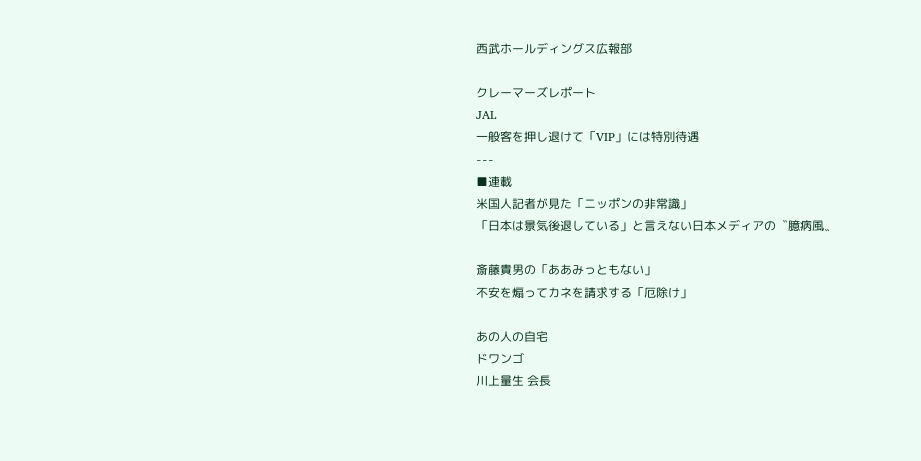西武ホールディングス広報部

クレーマーズレポート
JAL
一般客を押し退けて「VIP」には特別待遇
---
■連載
米国人記者が見た「ニッポンの非常識」
「日本は景気後退している」と言えない日本メディアの〝臆病風〟

斎藤貴男の「ああみっともない」
不安を煽ってカネを請求する「厄除け」

あの人の自宅
ドワンゴ
川上量生 会長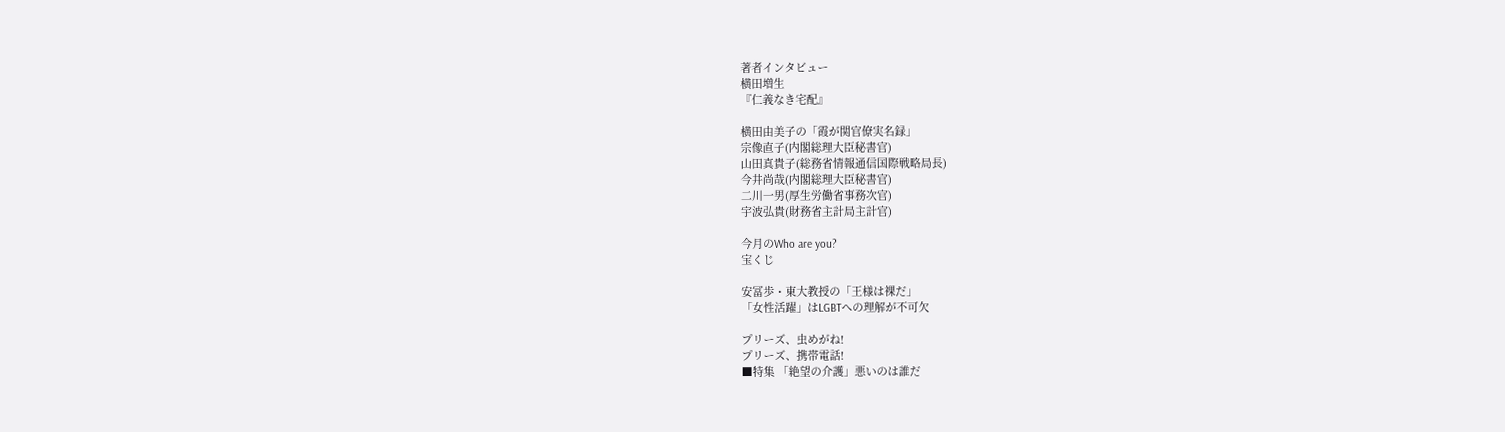著者インタビュー
横田増生
『仁義なき宅配』

横田由美子の「霞が関官僚実名録」
宗像直子(内閣総理大臣秘書官)
山田真貴子(総務省情報通信国際戦略局長)
今井尚哉(内閣総理大臣秘書官)
二川一男(厚生労働省事務次官)
宇波弘貴(財務省主計局主計官)

今月のWho are you?
宝くじ

安冨歩・東大教授の「王様は裸だ」
「女性活躍」はLGBTへの理解が不可欠

プリーズ、虫めがね!
プリーズ、携帯電話!
■特集 「絶望の介護」悪いのは誰だ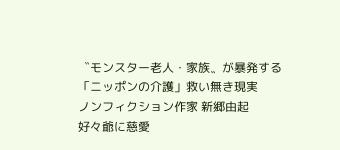〝モンスター老人・家族〟が暴発する
「ニッポンの介護」救い無き現実
ノンフィクション作家 新郷由起
好々爺に慈愛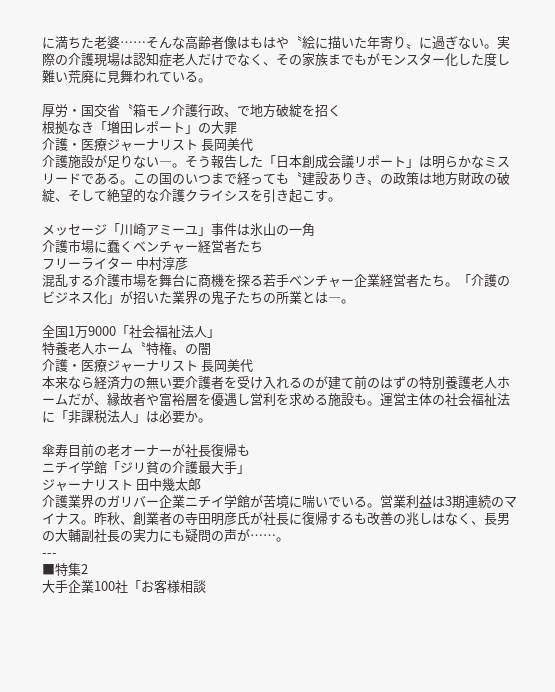に満ちた老婆……そんな高齢者像はもはや〝絵に描いた年寄り〟に過ぎない。実際の介護現場は認知症老人だけでなく、その家族までもがモンスター化した度し難い荒廃に見舞われている。

厚労・国交省〝箱モノ介護行政〟で地方破綻を招く
根拠なき「増田レポート」の大罪
介護・医療ジャーナリスト 長岡美代
介護施設が足りない―。そう報告した「日本創成会議リポート」は明らかなミスリードである。この国のいつまで経っても〝建設ありき〟の政策は地方財政の破綻、そして絶望的な介護クライシスを引き起こす。

メッセージ「川崎アミーユ」事件は氷山の一角
介護市場に蠢くベンチャー経営者たち
フリーライター 中村淳彦
混乱する介護市場を舞台に商機を探る若手ベンチャー企業経営者たち。「介護のビジネス化」が招いた業界の鬼子たちの所業とは―。

全国1万9000「社会福祉法人」
特養老人ホーム〝特権〟の闇
介護・医療ジャーナリスト 長岡美代
本来なら経済力の無い要介護者を受け入れるのが建て前のはずの特別養護老人ホームだが、縁故者や富裕層を優遇し営利を求める施設も。運営主体の社会福祉法に「非課税法人」は必要か。

傘寿目前の老オーナーが社長復帰も
ニチイ学館「ジリ貧の介護最大手」
ジャーナリスト 田中幾太郎
介護業界のガリバー企業ニチイ学館が苦境に喘いでいる。営業利益は3期連続のマイナス。昨秋、創業者の寺田明彦氏が社長に復帰するも改善の兆しはなく、長男の大輔副社長の実力にも疑問の声が……。
---
■特集2
大手企業100社「お客様相談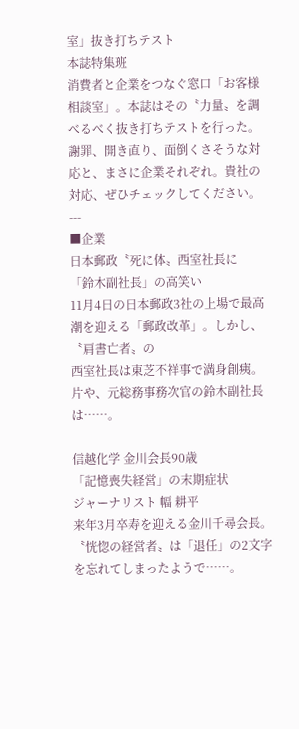室」抜き打ちテスト
本誌特集班
消費者と企業をつなぐ窓口「お客様相談室」。本誌はその〝力量〟を調べるべく抜き打ちテストを行った。謝罪、開き直り、面倒くさそうな対応と、まさに企業それぞれ。貴社の対応、ぜひチェックしてください。
---
■企業
日本郵政〝死に体〟西室社長に
「鈴木副社長」の高笑い
11月4日の日本郵政3社の上場で最高潮を迎える「郵政改革」。しかし、〝肩書亡者〟の
西室社長は東芝不祥事で満身創痍。片や、元総務事務次官の鈴木副社長は……。

信越化学 金川会長90歳
「記憶喪失経営」の末期症状
ジャーナリスト 幅 耕平
来年3月卒寿を迎える金川千尋会長。〝恍惚の経営者〟は「退任」の2文字を忘れてしまったようで……。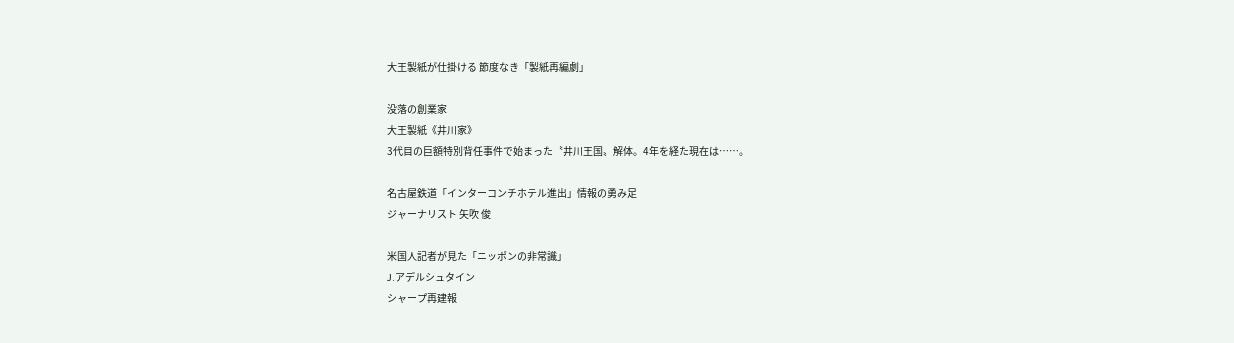大王製紙が仕掛ける 節度なき「製紙再編劇」

没落の創業家
大王製紙《井川家》
3代目の巨額特別背任事件で始まった〝井川王国〟解体。4年を経た現在は……。

名古屋鉄道「インターコンチホテル進出」情報の勇み足
ジャーナリスト 矢吹 俊

米国人記者が見た「ニッポンの非常識」
J.アデルシュタイン
シャープ再建報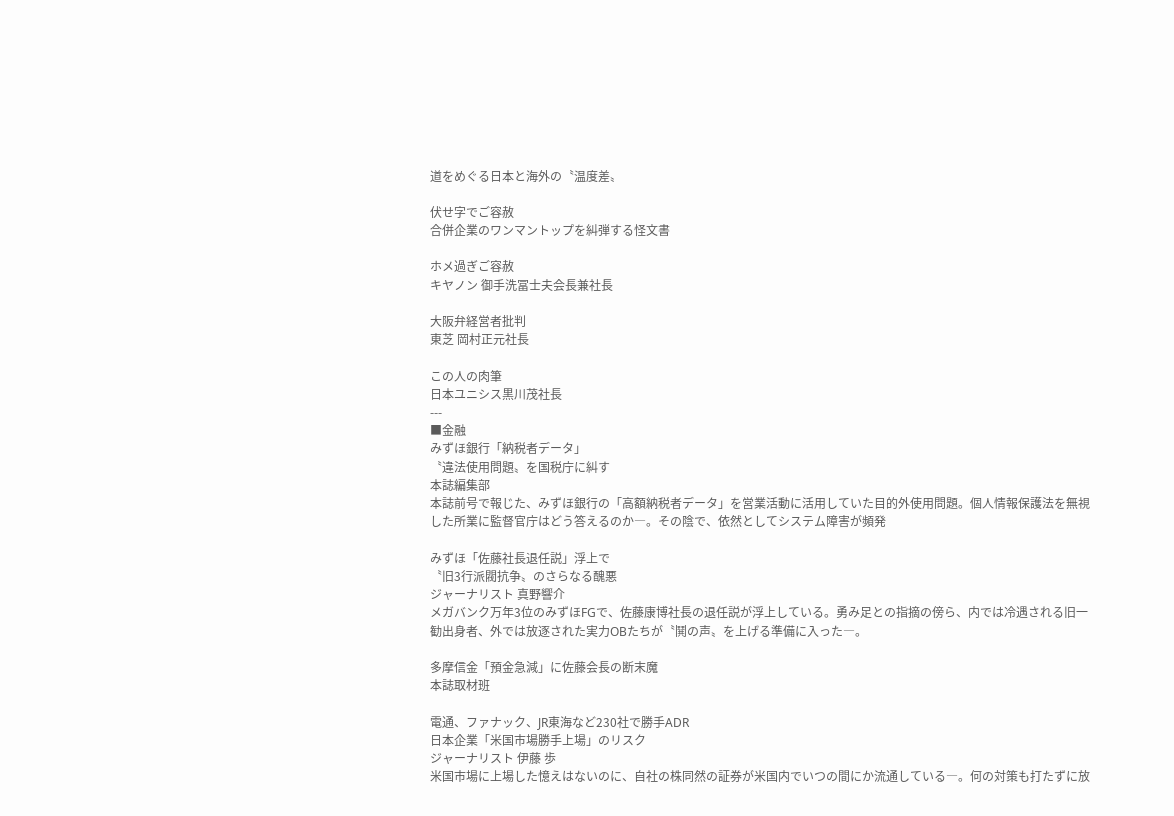道をめぐる日本と海外の〝温度差〟

伏せ字でご容赦
合併企業のワンマントップを糾弾する怪文書

ホメ過ぎご容赦
キヤノン 御手洗冨士夫会長兼社長

大阪弁経営者批判
東芝 岡村正元社長

この人の肉筆
日本ユニシス黒川茂社長
---
■金融
みずほ銀行「納税者データ」
〝違法使用問題〟を国税庁に糾す
本誌編集部
本誌前号で報じた、みずほ銀行の「高額納税者データ」を営業活動に活用していた目的外使用問題。個人情報保護法を無視した所業に監督官庁はどう答えるのか―。その陰で、依然としてシステム障害が頻発

みずほ「佐藤社長退任説」浮上で
〝旧3行派閥抗争〟のさらなる醜悪
ジャーナリスト 真野響介
メガバンク万年3位のみずほFGで、佐藤康博社長の退任説が浮上している。勇み足との指摘の傍ら、内では冷遇される旧一勧出身者、外では放逐された実力OBたちが〝鬨の声〟を上げる準備に入った―。

多摩信金「預金急減」に佐藤会長の断末魔
本誌取材班

電通、ファナック、JR東海など230社で勝手ADR
日本企業「米国市場勝手上場」のリスク
ジャーナリスト 伊藤 歩
米国市場に上場した憶えはないのに、自社の株同然の証券が米国内でいつの間にか流通している―。何の対策も打たずに放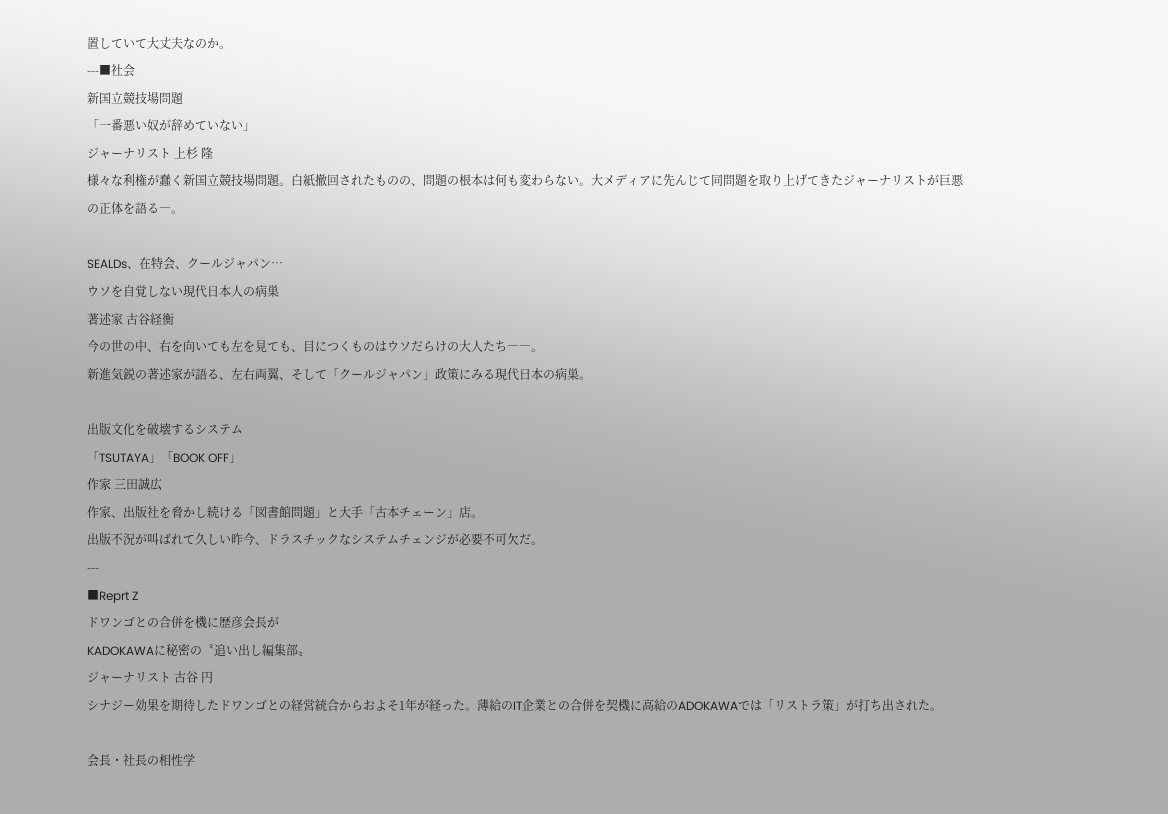置していて大丈夫なのか。
---■社会
新国立競技場問題
「一番悪い奴が辞めていない」
ジャーナリスト 上杉 隆
様々な利権が蠢く新国立競技場問題。白紙撤回されたものの、問題の根本は何も変わらない。大メディアに先んじて同問題を取り上げてきたジャーナリストが巨悪の正体を語る―。

SEALDs、在特会、クールジャパン…
ウソを自覚しない現代日本人の病巣
著述家 古谷経衡
今の世の中、右を向いても左を見ても、目につくものはウソだらけの大人たち――。
新進気鋭の著述家が語る、左右両翼、そして「クールジャパン」政策にみる現代日本の病巣。

出版文化を破壊するシステム
「TSUTAYA」「BOOK OFF」
作家 三田誠広
作家、出版社を脅かし続ける「図書館問題」と大手「古本チェーン」店。
出版不況が叫ばれて久しい昨今、ドラスチックなシステムチェンジが必要不可欠だ。
---
■Reprt Z
ドワンゴとの合併を機に歴彦会長が
KADOKAWAに秘密の〝追い出し編集部〟
ジャーナリスト 古谷 円
シナジー効果を期待したドワンゴとの経営統合からおよそ1年が経った。薄給のIT企業との合併を契機に高給のADOKAWAでは「リストラ策」が打ち出された。

会長・社長の相性学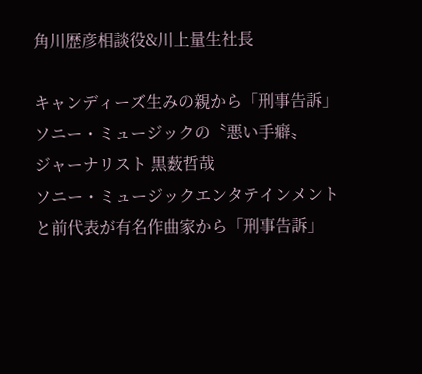角川歴彦相談役&川上量生社長

キャンディーズ生みの親から「刑事告訴」
ソニー・ミュージックの〝悪い手癖〟
ジャーナリスト 黒薮哲哉
ソニー・ミュージックエンタテインメントと前代表が有名作曲家から「刑事告訴」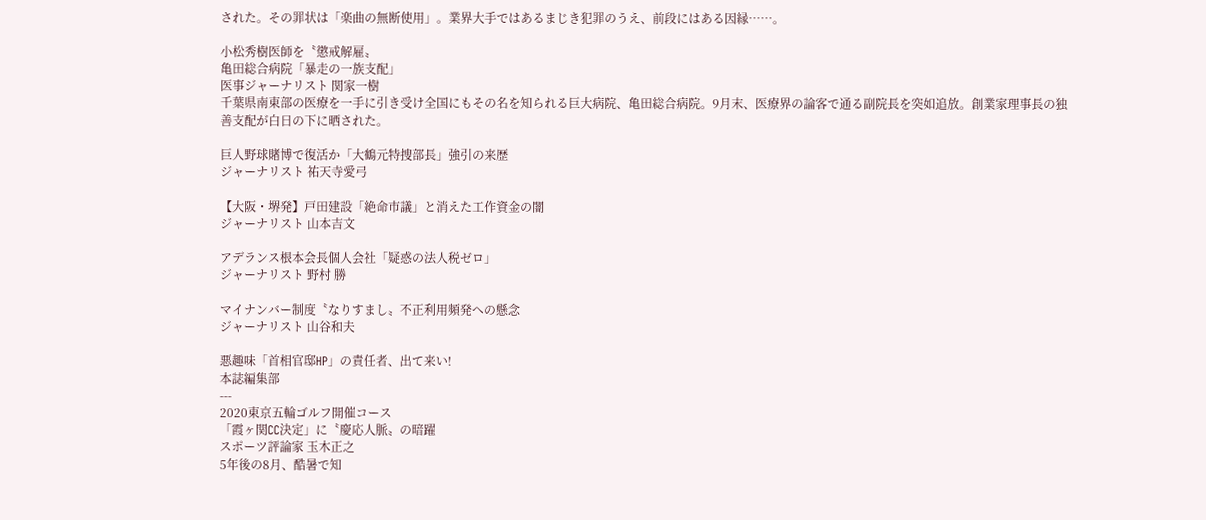された。その罪状は「楽曲の無断使用」。業界大手ではあるまじき犯罪のうえ、前段にはある因縁……。

小松秀樹医師を〝懲戒解雇〟
亀田総合病院「暴走の一族支配」
医事ジャーナリスト 関家一樹
千葉県南東部の医療を一手に引き受け全国にもその名を知られる巨大病院、亀田総合病院。9月末、医療界の論客で通る副院長を突如追放。創業家理事長の独善支配が白日の下に晒された。

巨人野球賭博で復活か「大鶴元特捜部長」強引の来歴
ジャーナリスト 祐天寺愛弓

【大阪・堺発】戸田建設「絶命市議」と消えた工作資金の闇
ジャーナリスト 山本吉文

アデランス根本会長個人会社「疑惑の法人税ゼロ」
ジャーナリスト 野村 勝

マイナンバー制度〝なりすまし〟不正利用頻発への懸念
ジャーナリスト 山谷和夫

悪趣味「首相官邸HP」の責任者、出て来い!
本誌編集部
---
2020東京五輪ゴルフ開催コース
「霞ヶ関CC決定」に〝慶応人脈〟の暗躍
スポーツ評論家 玉木正之
5年後の8月、酷暑で知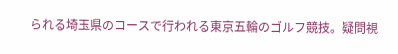られる埼玉県のコースで行われる東京五輪のゴルフ競技。疑問視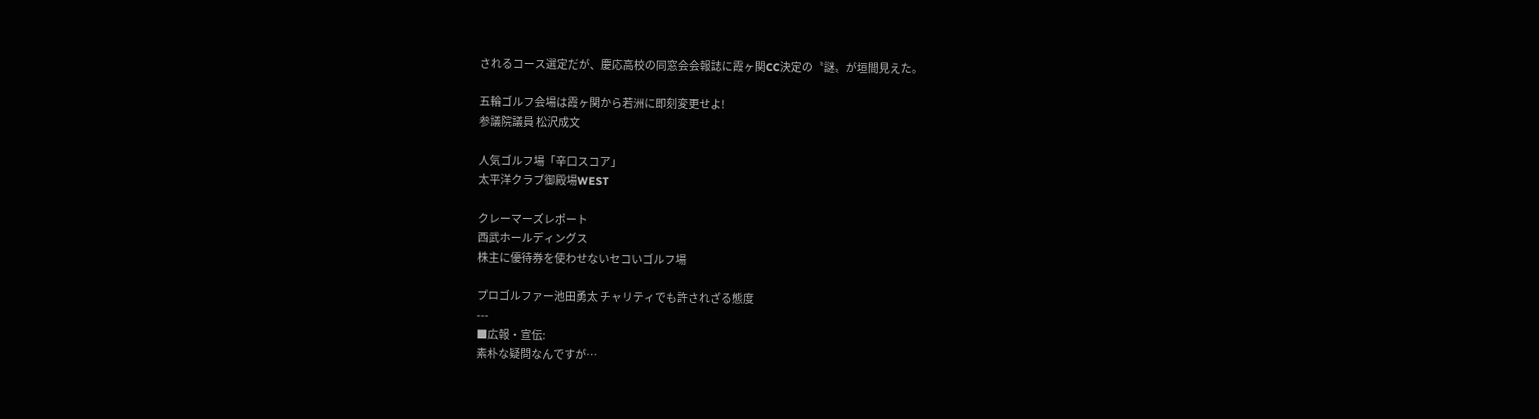されるコース選定だが、慶応高校の同窓会会報誌に霞ヶ関CC決定の〝謎〟が垣間見えた。

五輪ゴルフ会場は霞ヶ関から若洲に即刻変更せよ!
参議院議員 松沢成文

人気ゴルフ場「辛口スコア」
太平洋クラブ御殿場WEST

クレーマーズレポート
西武ホールディングス
株主に優待券を使わせないセコいゴルフ場

プロゴルファー池田勇太 チャリティでも許されざる態度
---
■広報・宣伝:
素朴な疑問なんですが…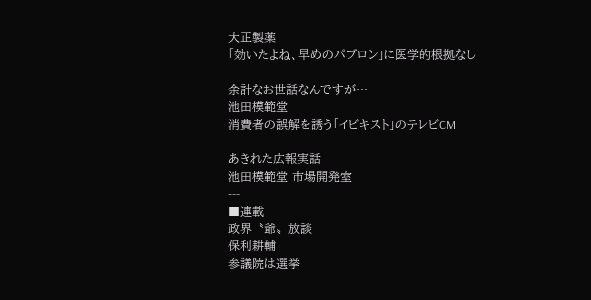大正製薬
「効いたよね、早めのパブロン」に医学的根拠なし

余計なお世話なんですが…
池田模範堂
消費者の誤解を誘う「イビキスト」のテレビCM

あきれた広報実話
池田模範堂 市場開発室
---
■連載
政界〝爺〟放談
保利耕輔
参議院は選挙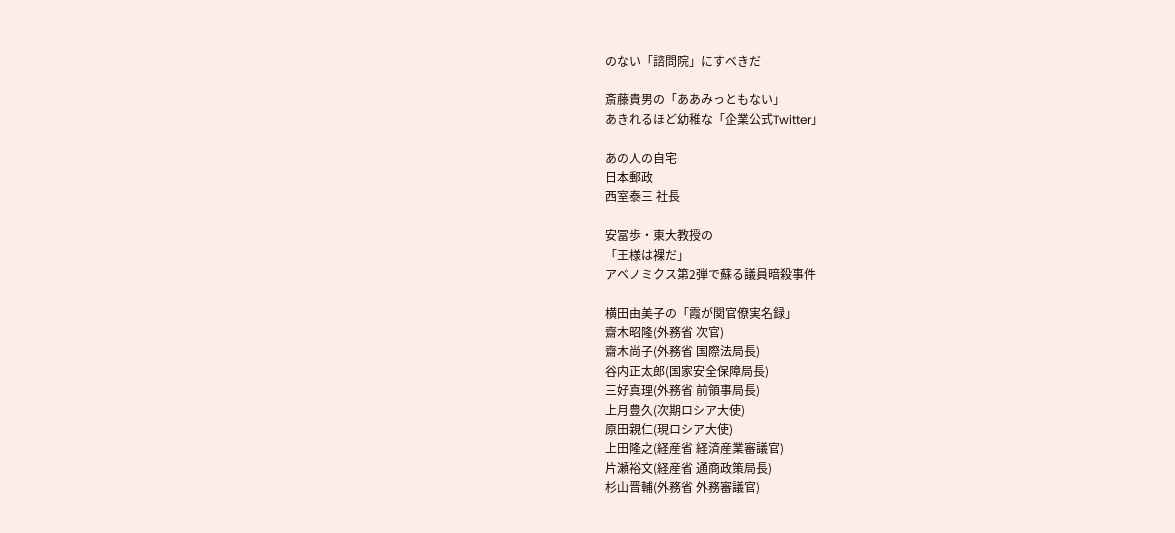のない「諮問院」にすべきだ

斎藤貴男の「ああみっともない」
あきれるほど幼稚な「企業公式Twitter」

あの人の自宅
日本郵政
西室泰三 社長

安冨歩・東大教授の
「王様は裸だ」
アベノミクス第2弾で蘇る議員暗殺事件

横田由美子の「霞が関官僚実名録」
齋木昭隆(外務省 次官)
齋木尚子(外務省 国際法局長)
谷内正太郎(国家安全保障局長)
三好真理(外務省 前領事局長)
上月豊久(次期ロシア大使)
原田親仁(現ロシア大使)
上田隆之(経産省 経済産業審議官)
片瀬裕文(経産省 通商政策局長)
杉山晋輔(外務省 外務審議官)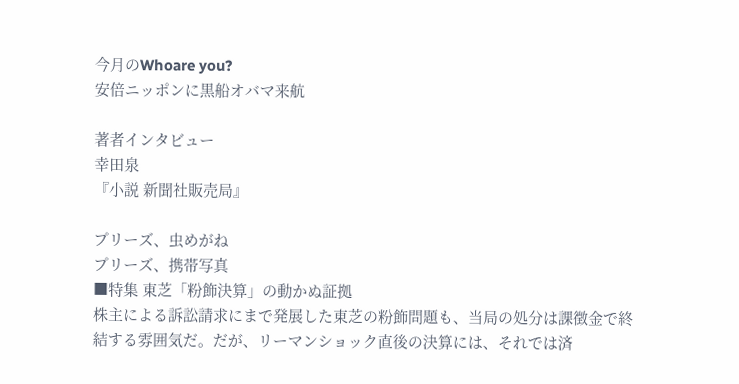今月のWhoare you?
安倍ニッポンに黒船オバマ来航

著者インタビュー
幸田泉
『小説 新聞社販売局』

プリーズ、虫めがね
プリーズ、携帯写真
■特集 東芝「粉飾決算」の動かぬ証拠
株主による訴訟請求にまで発展した東芝の粉飾問題も、当局の処分は課徴金で終結する雰囲気だ。だが、リーマンショック直後の決算には、それでは済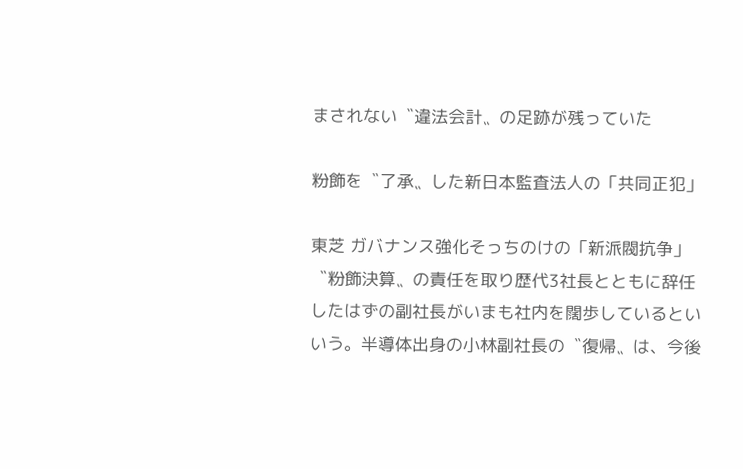まされない〝違法会計〟の足跡が残っていた

粉飾を〝了承〟した新日本監査法人の「共同正犯」

東芝 ガバナンス強化そっちのけの「新派閥抗争」
〝粉飾決算〟の責任を取り歴代3社長とともに辞任したはずの副社長がいまも社内を闊歩しているとい
いう。半導体出身の小林副社長の〝復帰〟は、今後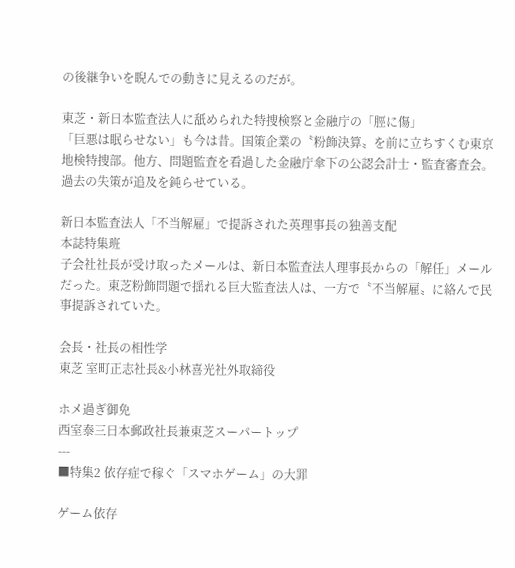の後継争いを睨んでの動きに見えるのだが。

東芝・新日本監査法人に舐められた特捜検察と金融庁の「脛に傷」
「巨悪は眠らせない」も今は昔。国策企業の〝粉飾決算〟を前に立ちすくむ東京地検特捜部。他方、問題監査を看過した金融庁傘下の公認会計士・監査審査会。過去の失策が追及を鈍らせている。

新日本監査法人「不当解雇」で提訴された英理事長の独善支配
本誌特集班
子会社社長が受け取ったメールは、新日本監査法人理事長からの「解任」メールだった。東芝粉飾問題で揺れる巨大監査法人は、一方で〝不当解雇〟に絡んで民事提訴されていた。

会長・社長の相性学
東芝 室町正志社長&小林喜光社外取締役

ホメ過ぎ御免
西室泰三日本郵政社長兼東芝スーパートップ
---
■特集2 依存症で稼ぐ「スマホゲーム」の大罪

ゲーム依存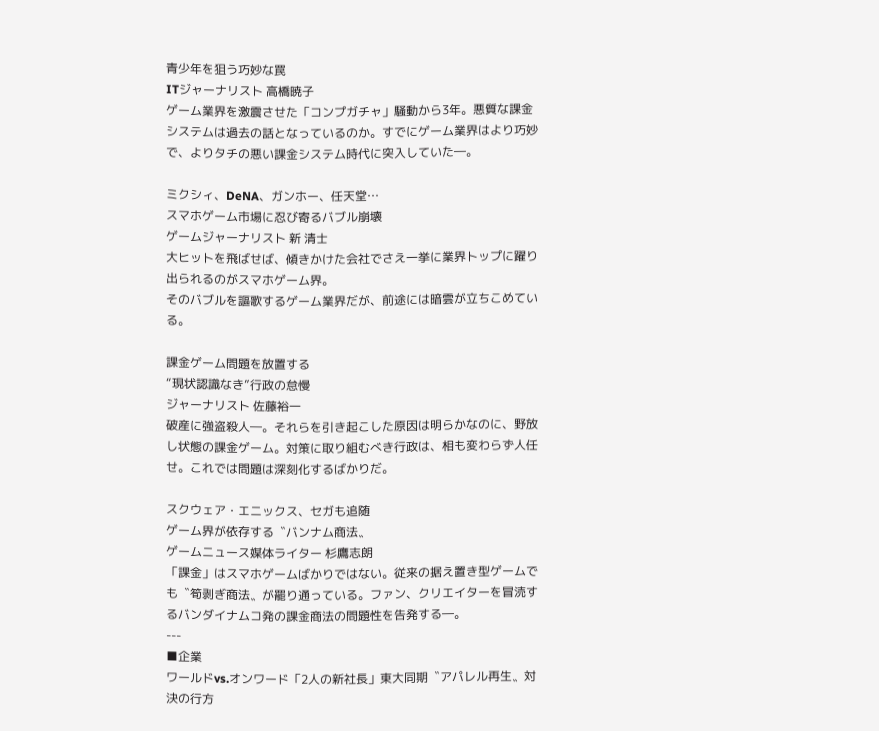青少年を狙う巧妙な罠
ITジャーナリスト 高橋暁子
ゲーム業界を激震させた「コンプガチャ」騒動から3年。悪質な課金システムは過去の話となっているのか。すでにゲーム業界はより巧妙で、よりタチの悪い課金システム時代に突入していた―。

ミクシィ、DeNA、ガンホー、任天堂…
スマホゲーム市場に忍び寄るバブル崩壊
ゲームジャーナリスト 新 清士
大ヒットを飛ばせば、傾きかけた会社でさえ一挙に業界トップに躍り出られるのがスマホゲーム界。
そのバブルを謳歌するゲーム業界だが、前途には暗雲が立ちこめている。

課金ゲーム問題を放置する
“現状認識なき”行政の怠慢
ジャーナリスト 佐藤裕一
破産に強盗殺人―。それらを引き起こした原因は明らかなのに、野放し状態の課金ゲーム。対策に取り組むべき行政は、相も変わらず人任せ。これでは問題は深刻化するばかりだ。

スクウェア・エニックス、セガも追随
ゲーム界が依存する〝バンナム商法〟
ゲームニュース媒体ライター 杉鷹志朗
「課金」はスマホゲームばかりではない。従来の据え置き型ゲームでも〝筍剥ぎ商法〟が罷り通っている。ファン、クリエイターを冒涜するバンダイナムコ発の課金商法の問題性を告発する―。
---
■企業
ワールドvs.オンワード「2人の新社長」東大同期〝アパレル再生〟対決の行方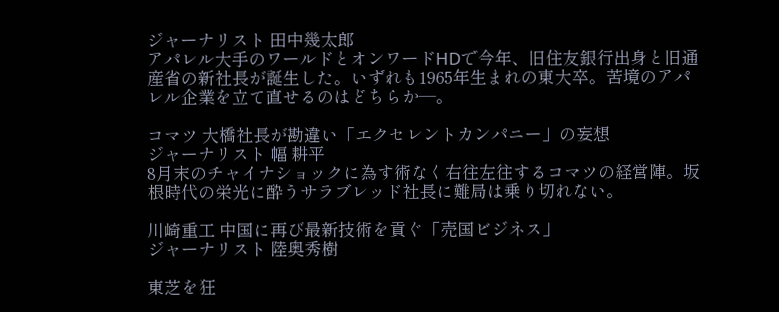ジャーナリスト 田中幾太郎
アパレル大手のワールドとオンワードHDで今年、旧住友銀行出身と旧通産省の新社長が誕生した。いずれも1965年生まれの東大卒。苦境のアパレル企業を立て直せるのはどちらか―。

コマツ 大橋社長が勘違い「エクセレントカンパニー」の妄想
ジャーナリスト 幅 耕平
8月末のチャイナショックに為す術なく右往左往するコマツの経営陣。坂根時代の栄光に酔うサラブレッド社長に難局は乗り切れない。

川崎重工 中国に再び最新技術を貢ぐ「売国ビジネス」
ジャーナリスト 陸奥秀樹

東芝を狂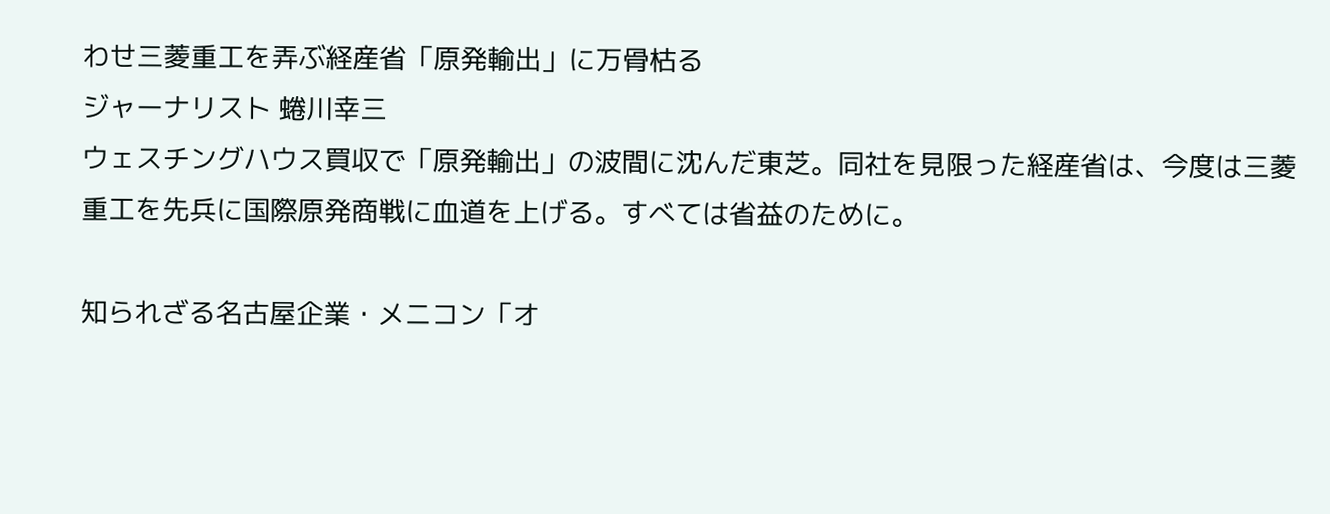わせ三菱重工を弄ぶ経産省「原発輸出」に万骨枯る
ジャーナリスト 蜷川幸三
ウェスチングハウス買収で「原発輸出」の波間に沈んだ東芝。同社を見限った経産省は、今度は三菱重工を先兵に国際原発商戦に血道を上げる。すべては省益のために。

知られざる名古屋企業・メニコン「オ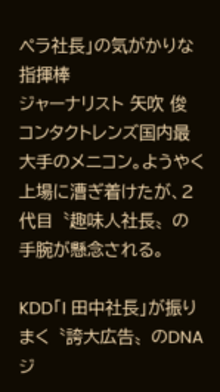ペラ社長」の気がかりな指揮棒
ジャーナリスト 矢吹 俊
コンタクトレンズ国内最大手のメニコン。ようやく上場に漕ぎ着けたが、2代目〝趣味人社長〟の手腕が懸念される。

KDD「I 田中社長」が振りまく〝誇大広告〟のDNA
ジ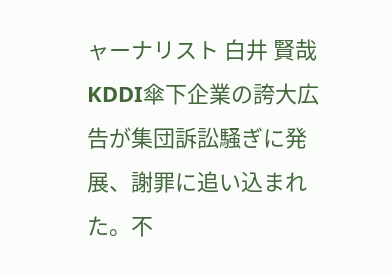ャーナリスト 白井 賢哉
KDDI傘下企業の誇大広告が集団訴訟騒ぎに発展、謝罪に追い込まれた。不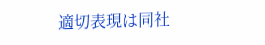適切表現は同社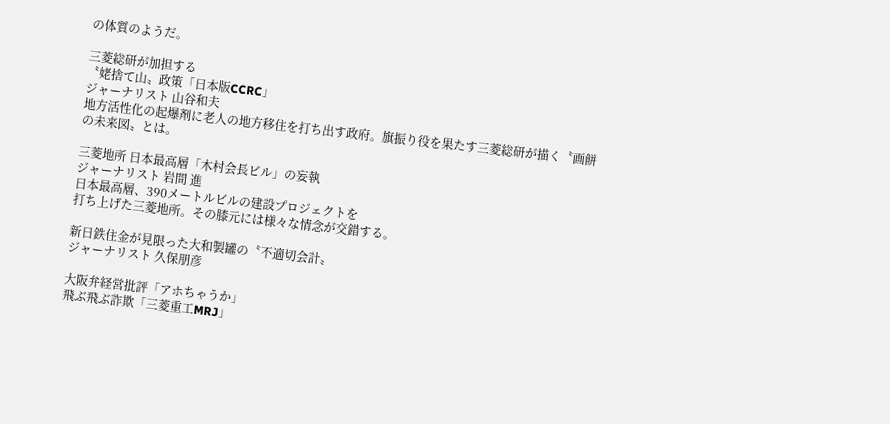の体質のようだ。

三菱総研が加担する
〝姥捨て山〟政策「日本版CCRC」
ジャーナリスト 山谷和夫
地方活性化の起爆剤に老人の地方移住を打ち出す政府。旗振り役を果たす三菱総研が描く〝画餅の未来図〟とは。

三菱地所 日本最高層「木村会長ビル」の妄執
ジャーナリスト 岩間 進
日本最高層、390メートルビルの建設プロジェクトを
打ち上げた三菱地所。その膝元には様々な情念が交錯する。

新日鉄住金が見限った大和製罐の〝不適切会計〟
ジャーナリスト 久保朋彦

大阪弁経営批評「アホちゃうか」
飛ぶ飛ぶ詐欺「三菱重工MRJ」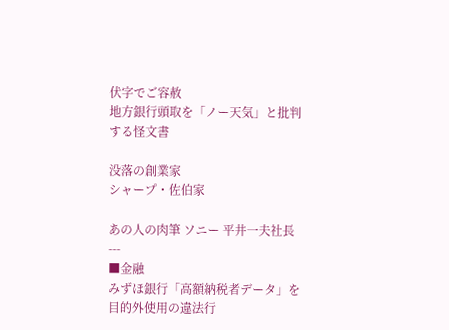伏字でご容赦
地方銀行頭取を「ノー天気」と批判する怪文書

没落の創業家
シャープ・佐伯家

あの人の肉筆 ソニー 平井一夫社長
---
■金融
みずほ銀行「高額納税者データ」を目的外使用の違法行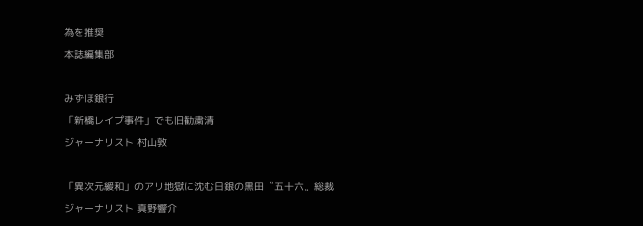為を推奨
本誌編集部

みずほ銀行
「新橋レイプ事件」でも旧勧粛清
ジャーナリスト 村山敦

「異次元緩和」のアリ地獄に沈む日銀の黒田〝五十六〟総裁
ジャーナリスト 真野響介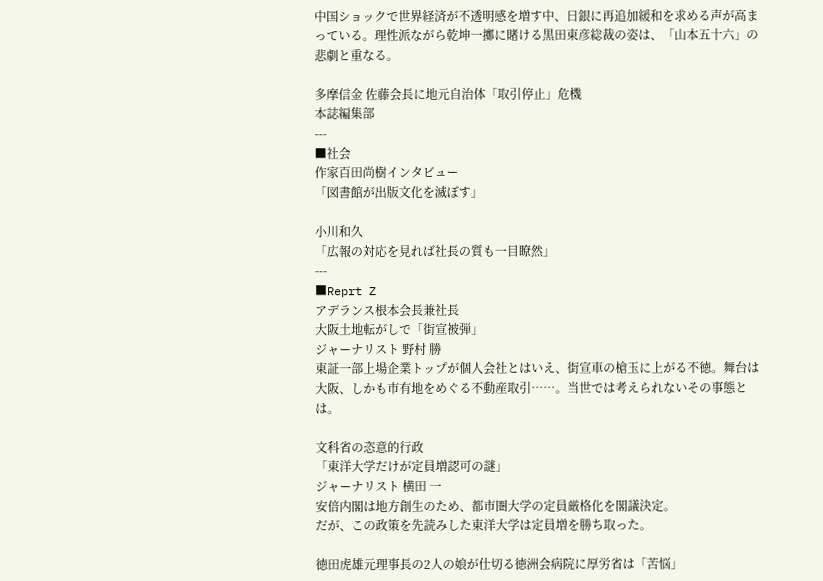中国ショックで世界経済が不透明感を増す中、日銀に再追加緩和を求める声が高まっている。理性派ながら乾坤一擲に賭ける黒田東彦総裁の姿は、「山本五十六」の悲劇と重なる。

多摩信金 佐藤会長に地元自治体「取引停止」危機
本誌編集部
---
■社会
作家百田尚樹インタビュー
「図書館が出版文化を滅ぼす」

小川和久
「広報の対応を見れば社長の質も一目瞭然」
---
■Reprt Z
アデランス根本会長兼社長
大阪土地転がしで「街宣被弾」
ジャーナリスト 野村 勝
東証一部上場企業トップが個人会社とはいえ、街宣車の槍玉に上がる不徳。舞台は大阪、しかも市有地をめぐる不動産取引……。当世では考えられないその事態とは。

文科省の恣意的行政
「東洋大学だけが定員増認可の謎」
ジャーナリスト 横田 一
安倍内閣は地方創生のため、都市圏大学の定員厳格化を閣議決定。
だが、この政策を先読みした東洋大学は定員増を勝ち取った。

徳田虎雄元理事長の2人の娘が仕切る徳洲会病院に厚労省は「苦悩」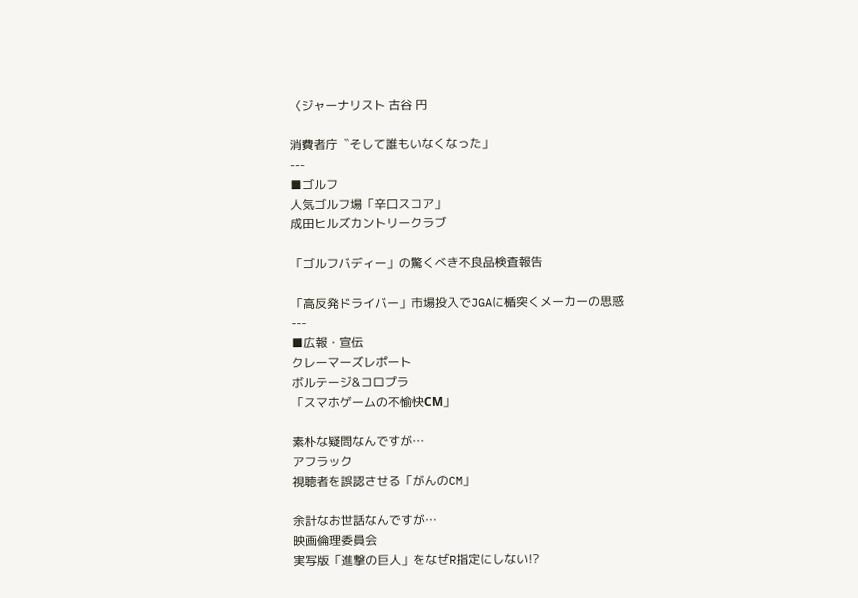〈ジャーナリスト 古谷 円

消費者庁〝そして誰もいなくなった」
---
■ゴルフ
人気ゴルフ場「辛口スコア」
成田ヒルズカントリークラブ

「ゴルフバディー」の驚くべき不良品検査報告

「高反発ドライバー」市場投入でJGAに楯突くメーカーの思惑
---
■広報・宣伝
クレーマーズレポート
ボルテージ&コロプラ
「スマホゲームの不愉快CМ」

素朴な疑問なんですが…
アフラック
視聴者を誤認させる「がんのCM」

余計なお世話なんですが…
映画倫理委員会
実写版「進撃の巨人」をなぜR指定にしない!?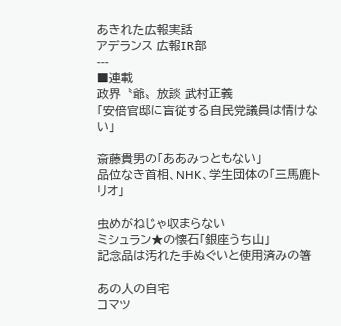あきれた広報実話
アデランス 広報IR部
---
■連載
政界〝爺〟放談 武村正義
「安倍官邸に盲従する自民党議員は情けない」

斎藤貴男の「ああみっともない」
品位なき首相、NHK、学生団体の「三馬鹿トリオ」

虫めがねじゃ収まらない
ミシュラン★の懐石「銀座うち山」
記念品は汚れた手ぬぐいと使用済みの箸

あの人の自宅
コマツ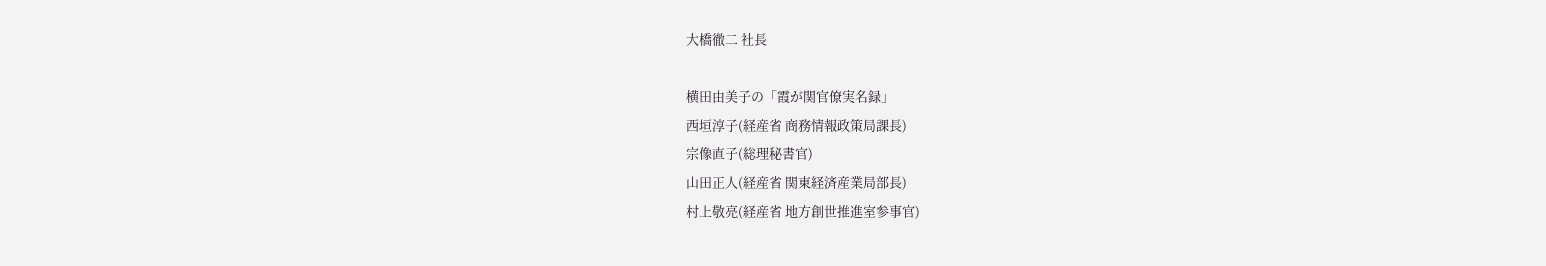大橋徹二 社長

横田由美子の「霞が関官僚実名録」
西垣淳子(経産省 商務情報政策局課長)
宗像直子(総理秘書官)
山田正人(経産省 関東経済産業局部長)
村上敬亮(経産省 地方創世推進室参事官)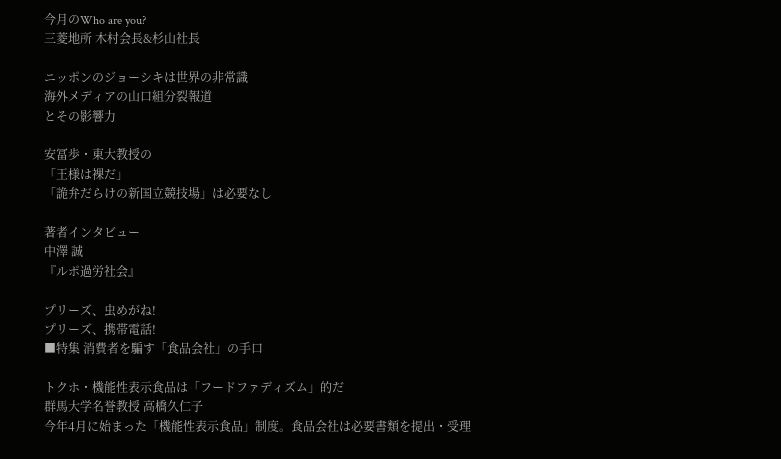今月のWho are you?
三菱地所 木村会長&杉山社長

ニッポンのジョーシキは世界の非常識
海外メディアの山口組分裂報道
とその影響力

安冨歩・東大教授の
「王様は裸だ」
「詭弁だらけの新国立競技場」は必要なし

著者インタビュー
中澤 誠
『ルポ過労社会』

プリーズ、虫めがね!
プリーズ、携帯電話!
■特集 消費者を騙す「食品会社」の手口

トクホ・機能性表示食品は「フードファディズム」的だ
群馬大学名誉教授 高橋久仁子
今年4月に始まった「機能性表示食品」制度。食品会社は必要書類を提出・受理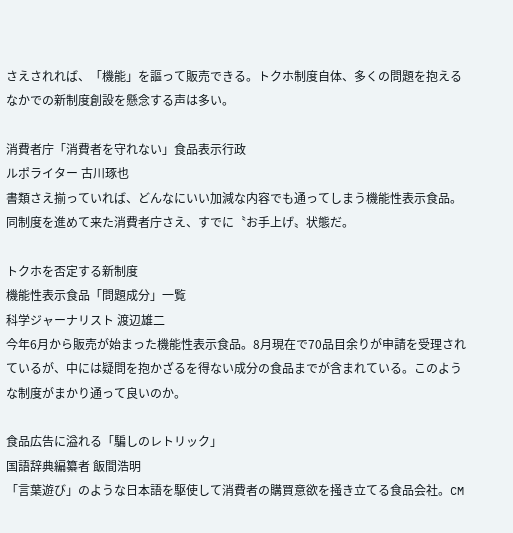さえされれば、「機能」を謳って販売できる。トクホ制度自体、多くの問題を抱えるなかでの新制度創設を懸念する声は多い。

消費者庁「消費者を守れない」食品表示行政
ルポライター 古川琢也
書類さえ揃っていれば、どんなにいい加減な内容でも通ってしまう機能性表示食品。同制度を進めて来た消費者庁さえ、すでに〝お手上げ〟状態だ。

トクホを否定する新制度
機能性表示食品「問題成分」一覧
科学ジャーナリスト 渡辺雄二
今年6月から販売が始まった機能性表示食品。8月現在で70品目余りが申請を受理されているが、中には疑問を抱かざるを得ない成分の食品までが含まれている。このような制度がまかり通って良いのか。

食品広告に溢れる「騙しのレトリック」
国語辞典編纂者 飯間浩明
「言葉遊び」のような日本語を駆使して消費者の購買意欲を掻き立てる食品会社。CM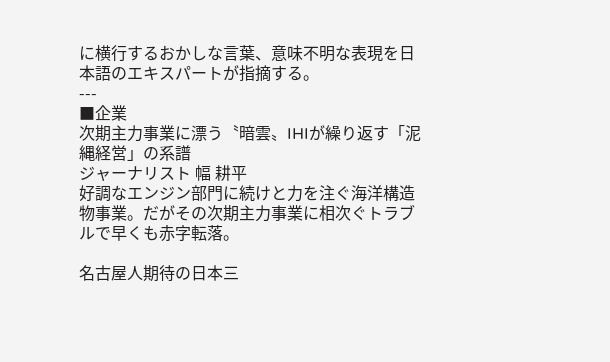に横行するおかしな言葉、意味不明な表現を日本語のエキスパートが指摘する。
---
■企業
次期主力事業に漂う〝暗雲〟IHIが繰り返す「泥縄経営」の系譜
ジャーナリスト 幅 耕平
好調なエンジン部門に続けと力を注ぐ海洋構造物事業。だがその次期主力事業に相次ぐトラブルで早くも赤字転落。

名古屋人期待の日本三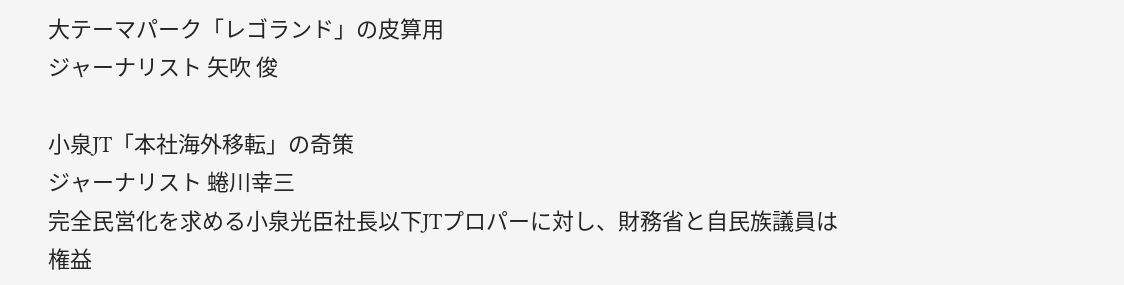大テーマパーク「レゴランド」の皮算用
ジャーナリスト 矢吹 俊

小泉JT「本社海外移転」の奇策
ジャーナリスト 蜷川幸三
完全民営化を求める小泉光臣社長以下JTプロパーに対し、財務省と自民族議員は権益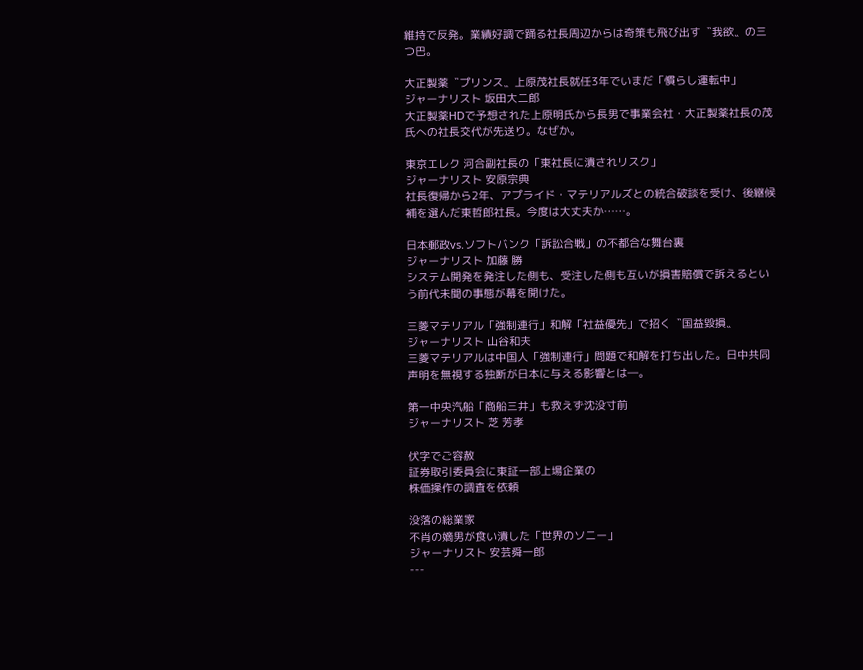維持で反発。業績好調で踊る社長周辺からは奇策も飛び出す〝我欲〟の三つ巴。

大正製薬〝プリンス〟上原茂社長就任3年でいまだ「慣らし運転中」
ジャーナリスト 坂田大二郎
大正製薬HDで予想された上原明氏から長男で事業会社・大正製薬社長の茂氏への社長交代が先送り。なぜか。

東京エレク 河合副社長の「東社長に潰されリスク」
ジャーナリスト 安原宗典
社長復帰から2年、アプライド・マテリアルズとの統合破談を受け、後継候補を選んだ東哲郎社長。今度は大丈夫か……。

日本郵政vs.ソフトバンク「訴訟合戦」の不都合な舞台裏
ジャーナリスト 加藤 勝
システム開発を発注した側も、受注した側も互いが損害賠償で訴えるという前代未聞の事態が幕を開けた。

三菱マテリアル「強制連行」和解「社益優先」で招く〝国益毀損〟
ジャーナリスト 山谷和夫
三菱マテリアルは中国人「強制連行」問題で和解を打ち出した。日中共同声明を無視する独断が日本に与える影響とは―。

第一中央汽船「商船三井」も救えず沈没寸前
ジャーナリスト 芝 芳孝

伏字でご容赦
証券取引委員会に東証一部上場企業の
株価操作の調査を依頼

没落の総業家
不肖の嫡男が食い潰した「世界のソニー」
ジャーナリスト 安芸舜一郎
---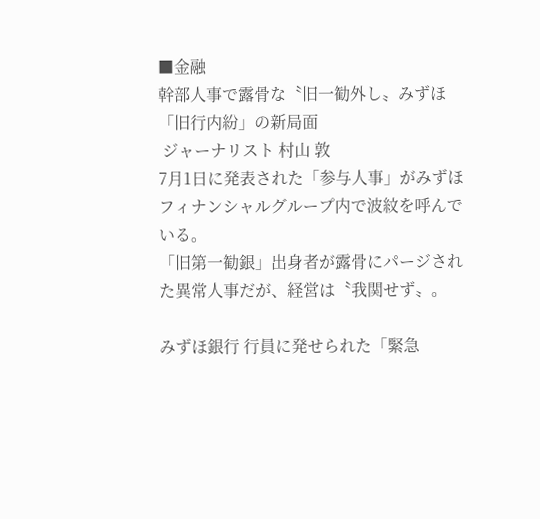■金融
幹部人事で露骨な〝旧一勧外し〟みずほ「旧行内紛」の新局面
 ジャーナリスト 村山 敦
7月1日に発表された「参与人事」がみずほフィナンシャルグループ内で波紋を呼んでいる。
「旧第一勧銀」出身者が露骨にパージされた異常人事だが、経営は〝我関せず〟。

みずほ銀行 行員に発せられた「緊急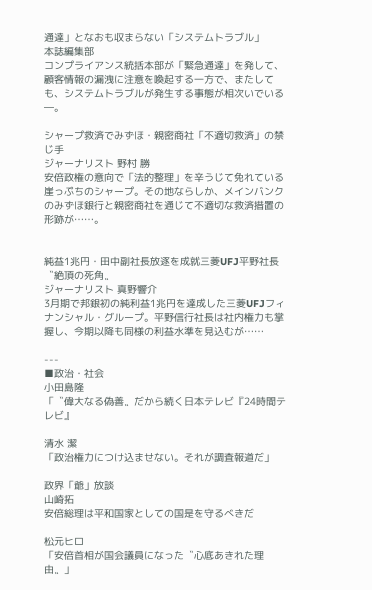通達」となおも収まらない「システムトラブル」
本誌編集部
コンプライアンス統括本部が「緊急通達」を発して、顧客情報の漏洩に注意を喚起する一方で、またしても、システムトラブルが発生する事態が相次いでいる―。

シャープ救済でみずほ・親密商社「不適切救済」の禁じ手
ジャーナリスト 野村 勝
安倍政権の意向で「法的整理」を辛うじて免れている崖っぷちのシャープ。その地ならしか、メインバンクのみずほ銀行と親密商社を通じて不適切な救済措置の形跡が……。


純益1兆円・田中副社長放逐を成就三菱UFJ平野社長〝絶頂の死角〟
ジャーナリスト 真野響介
3月期で邦銀初の純利益1兆円を達成した三菱UFJフィナンシャル・グループ。平野信行社長は社内権力も掌握し、今期以降も同様の利益水準を見込むが……

---
■政治・社会
小田島隆
「〝偉大なる偽善〟だから続く日本テレビ『24時間テレビ』

清水 潔
「政治権力につけ込ませない。それが調査報道だ」

政界「爺」放談
山崎拓
安倍総理は平和国家としての国是を守るべきだ

松元ヒロ
「安倍首相が国会議員になった〝心底あきれた理由〟」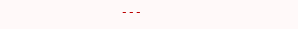---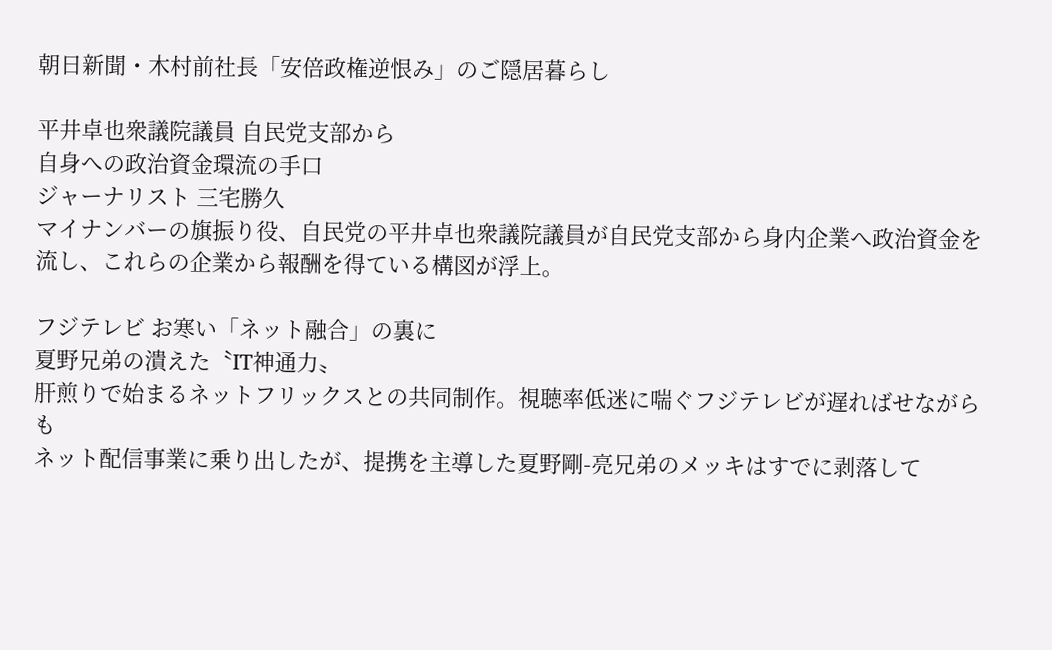朝日新聞・木村前社長「安倍政権逆恨み」のご隠居暮らし

平井卓也衆議院議員 自民党支部から
自身への政治資金環流の手口
ジャーナリスト 三宅勝久
マイナンバーの旗振り役、自民党の平井卓也衆議院議員が自民党支部から身内企業へ政治資金を流し、これらの企業から報酬を得ている構図が浮上。

フジテレビ お寒い「ネット融合」の裏に
夏野兄弟の潰えた〝IT神通力〟
肝煎りで始まるネットフリックスとの共同制作。視聴率低迷に喘ぐフジテレビが遅ればせながらも
ネット配信事業に乗り出したが、提携を主導した夏野剛-亮兄弟のメッキはすでに剥落して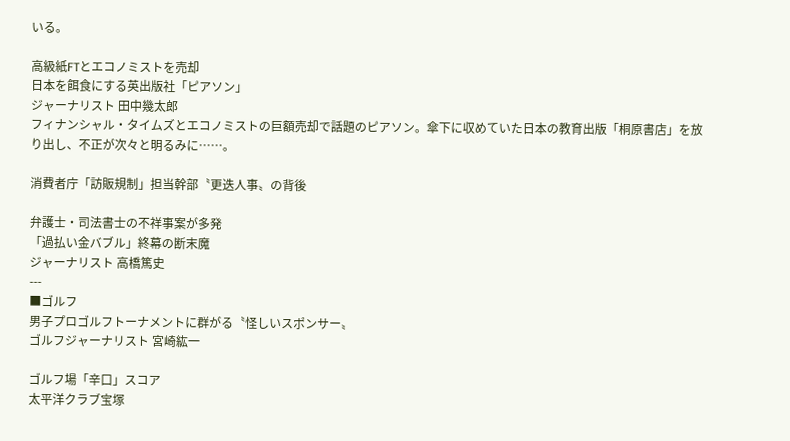いる。

高級紙FTとエコノミストを売却
日本を餌食にする英出版社「ピアソン」
ジャーナリスト 田中幾太郎
フィナンシャル・タイムズとエコノミストの巨額売却で話題のピアソン。傘下に収めていた日本の教育出版「桐原書店」を放り出し、不正が次々と明るみに……。

消費者庁「訪販規制」担当幹部〝更迭人事〟の背後

弁護士・司法書士の不祥事案が多発
「過払い金バブル」終幕の断末魔
ジャーナリスト 高橋篤史
---
■ゴルフ
男子プロゴルフトーナメントに群がる〝怪しいスポンサー〟
ゴルフジャーナリスト 宮崎紘一

ゴルフ場「辛口」スコア
太平洋クラブ宝塚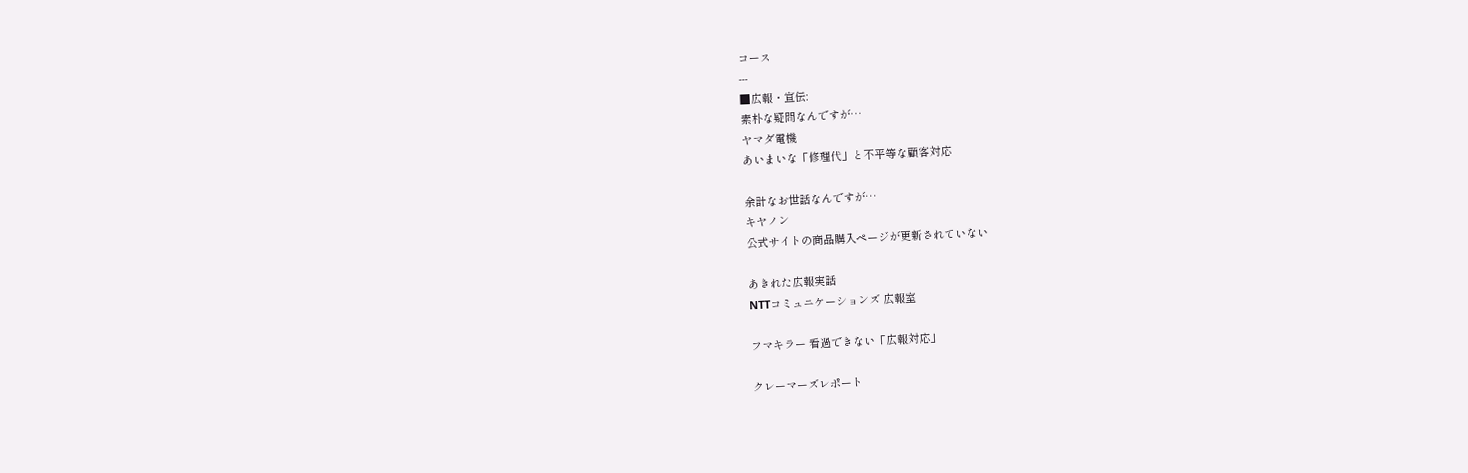コース
---
■広報・宣伝:
素朴な疑問なんですが…
ヤマダ電機
あいまいな「修理代」と不平等な顧客対応

余計なお世話なんですが…
キヤノン
公式サイトの商品購入ページが更新されていない

あきれた広報実話
NTTコミュニケーションズ 広報室

フマキラー 看過できない「広報対応」

クレーマーズレポート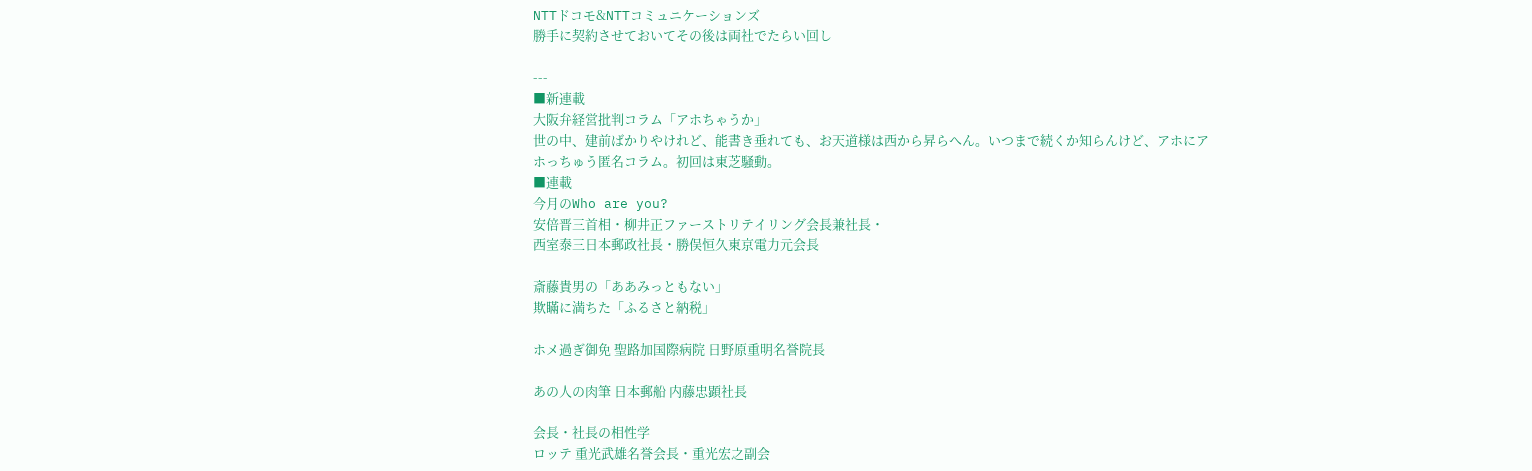NTTドコモ&NTTコミュニケーションズ
勝手に契約させておいてその後は両社でたらい回し

---
■新連載
大阪弁経営批判コラム「アホちゃうか」
世の中、建前ばかりやけれど、能書き垂れても、お天道様は西から昇らへん。いつまで続くか知らんけど、アホにアホっちゅう匿名コラム。初回は東芝騒動。
■連載
今月のWho are you?
安倍晋三首相・柳井正ファーストリテイリング会長兼社長・
西室泰三日本郵政社長・勝俣恒久東京電力元会長

斎藤貴男の「ああみっともない」
欺瞞に満ちた「ふるさと納税」

ホメ過ぎ御免 聖路加国際病院 日野原重明名誉院長

あの人の肉筆 日本郵船 内藤忠顕社長

会長・社長の相性学
ロッテ 重光武雄名誉会長・重光宏之副会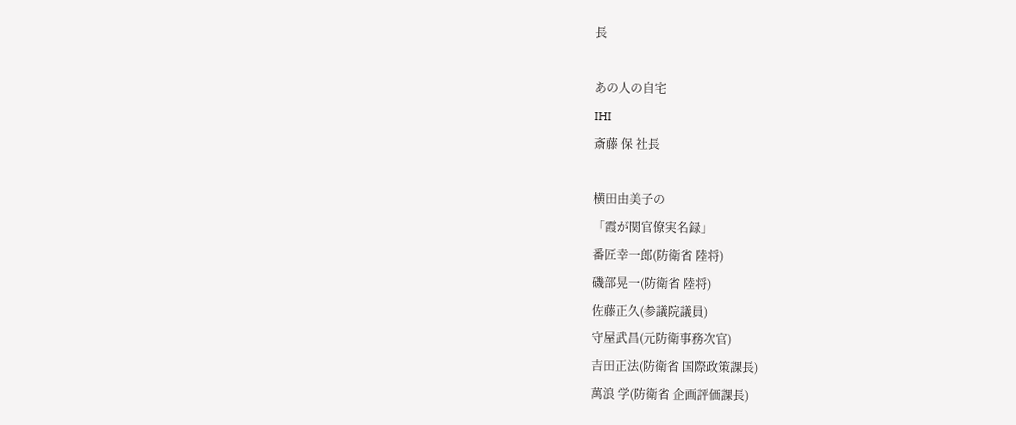長

あの人の自宅
IHI
斎藤 保 社長

横田由美子の
「霞が関官僚実名録」
番匠幸一郎(防衛省 陸将)
磯部晃一(防衛省 陸将)
佐藤正久(参議院議員)
守屋武昌(元防衛事務次官)
吉田正法(防衛省 国際政策課長)
萬浪 学(防衛省 企画評価課長)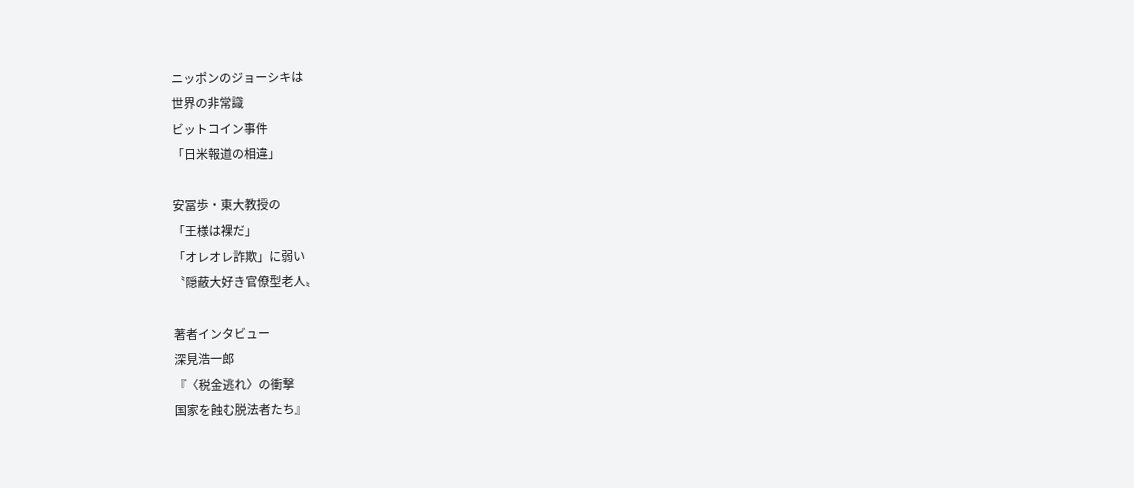ニッポンのジョーシキは
世界の非常識
ビットコイン事件
「日米報道の相違」

安冨歩・東大教授の
「王様は裸だ」
「オレオレ詐欺」に弱い
〝隠蔽大好き官僚型老人〟

著者インタビュー
深見浩一郎
『〈税金逃れ〉の衝撃
国家を蝕む脱法者たち』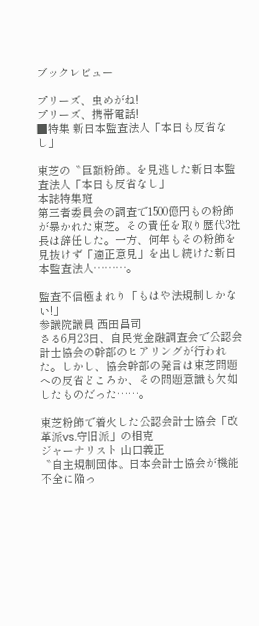ブックレビュー

プリーズ、虫めがね!
プリーズ、携帯電話!
■特集 新日本監査法人「本日も反省なし」

東芝の〝巨額粉飾〟を見逃した新日本監査法人「本日も反省なし」
本誌特集班
第三者委員会の調査で1500億円もの粉飾が暴かれた東芝。その責任を取り歴代3社長は辞任した。一方、何年もその粉飾を見抜けず「適正意見」を出し続けた新日本監査法人………。

監査不信極まれり「もはや法規制しかない!」
参議院議員 西田昌司
さる6月23日、自民党金融調査会で公認会計士協会の幹部のヒアリングが行われた。しかし、協会幹部の発言は東芝問題への反省どころか、その問題意識も欠如したものだった……。

東芝粉飾で着火した公認会計士協会「改革派vs.守旧派」の相克
ジャーナリスト 山口義正
〝自主規制団体〟日本会計士協会が機能不全に陥っ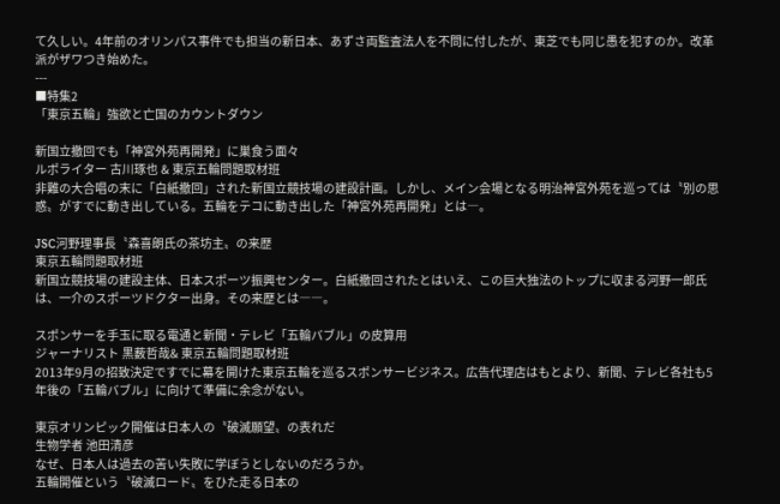て久しい。4年前のオリンパス事件でも担当の新日本、あずさ両監査法人を不問に付したが、東芝でも同じ愚を犯すのか。改革派がザワつき始めた。
---
■特集2
「東京五輪」強欲と亡国のカウントダウン

新国立撤回でも「神宮外苑再開発」に巣食う面々
ルポライター 古川琢也 & 東京五輪問題取材班
非難の大合唱の末に「白紙撤回」された新国立競技場の建設計画。しかし、メイン会場となる明治神宮外苑を巡っては〝別の思惑〟がすでに動き出している。五輪をテコに動き出した「神宮外苑再開発」とは―。

JSC河野理事長〝森喜朗氏の茶坊主〟の来歴
東京五輪問題取材班
新国立競技場の建設主体、日本スポーツ振興センター。白紙撤回されたとはいえ、この巨大独法のトップに収まる河野一郎氏は、一介のスポーツドクター出身。その来歴とは――。

スポンサーを手玉に取る電通と新聞・テレビ「五輪バブル」の皮算用
ジャーナリスト 黒薮哲哉& 東京五輪問題取材班
2013年9月の招致決定ですでに幕を開けた東京五輪を巡るスポンサービジネス。広告代理店はもとより、新聞、テレビ各社も5年後の「五輪バブル」に向けて準備に余念がない。

東京オリンピック開催は日本人の〝破滅願望〟の表れだ
生物学者 池田清彦
なぜ、日本人は過去の苦い失敗に学ぼうとしないのだろうか。
五輪開催という〝破滅ロード〟をひた走る日本の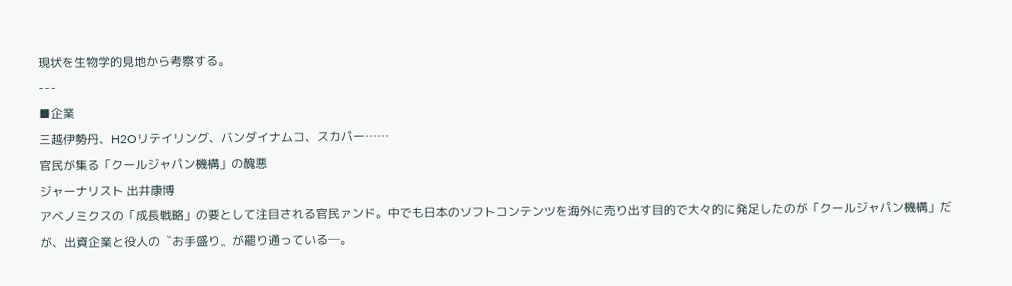現状を生物学的見地から考察する。
---
■企業
三越伊勢丹、H2Oリテイリング、バンダイナムコ、スカパー……
官民が集る「クールジャパン機構」の醜悪
ジャーナリスト 出井康博
アベノミクスの「成長戦略」の要として注目される官民ァンド。中でも日本のソフトコンテンツを海外に売り出す目的で大々的に発足したのが「クールジャパン機構」だが、出資企業と役人の〝お手盛り〟が罷り通っている─。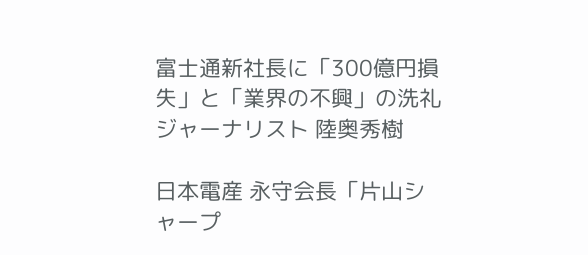富士通新社長に「300億円損失」と「業界の不興」の洗礼
ジャーナリスト 陸奥秀樹

日本電産 永守会長「片山シャープ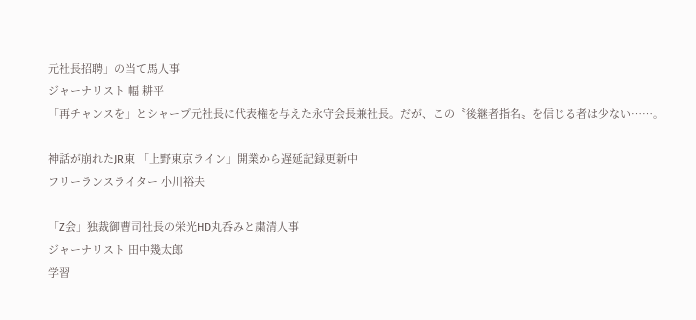元社長招聘」の当て馬人事
ジャーナリスト 幅 耕平
「再チャンスを」とシャープ元社長に代表権を与えた永守会長兼社長。だが、この〝後継者指名〟を信じる者は少ない……。

神話が崩れたJR東 「上野東京ライン」開業から遅延記録更新中
フリーランスライター 小川裕夫

「Z会」独裁御曹司社長の栄光HD丸呑みと粛清人事
ジャーナリスト 田中幾太郎
学習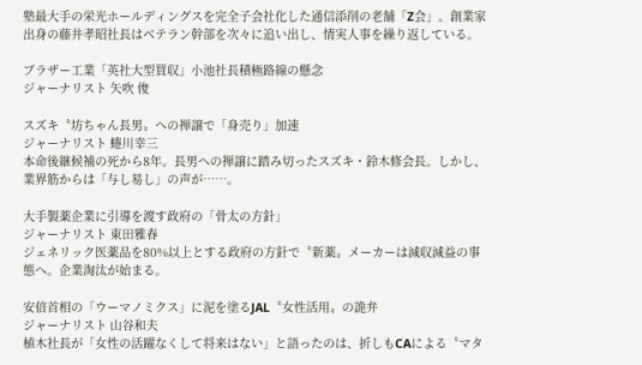塾最大手の栄光ホールディングスを完全子会社化した通信添削の老舗「Z会」。創業家出身の藤井孝昭社長はベテラン幹部を次々に追い出し、情実人事を繰り返している。

ブラザー工業「英社大型買収」小池社長積極路線の懸念
ジャーナリスト 矢吹 俊

スズキ〝坊ちゃん長男〟への禅譲で「身売り」加速
ジャーナリスト 蜷川幸三
本命後継候補の死から8年。長男への禅譲に踏み切ったスズキ・鈴木修会長。しかし、業界筋からは「与し易し」の声が……。

大手製薬企業に引導を渡す政府の「骨太の方針」
ジャーナリスト 東田雅春
ジェネリック医薬品を80%以上とする政府の方針で〝新薬〟メーカーは減収減益の事態へ。企業淘汰が始まる。

安倍首相の「ウーマノミクス」に泥を塗るJAL〝女性活用〟の詭弁
ジャーナリスト 山谷和夫
植木社長が「女性の活躍なくして将来はない」と語ったのは、折しもCAによる〝マタ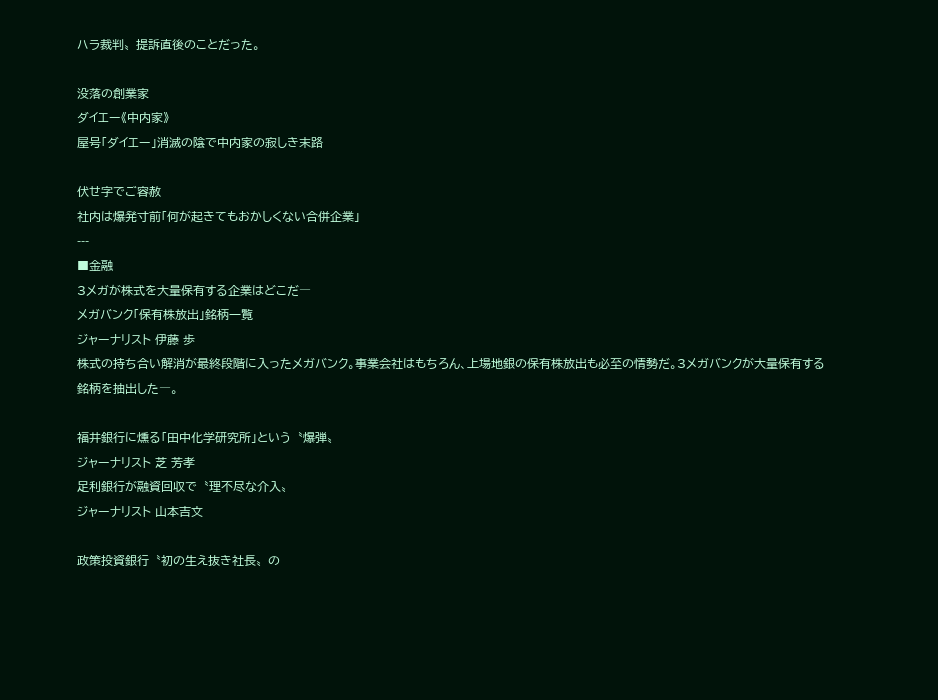ハラ裁判〟提訴直後のことだった。

没落の創業家
ダイエー《中内家》
屋号「ダイエー」消滅の陰で中内家の寂しき末路

伏せ字でご容赦
社内は爆発寸前「何が起きてもおかしくない合併企業」
---
■金融
3メガが株式を大量保有する企業はどこだ―
メガバンク「保有株放出」銘柄一覧
ジャーナリスト 伊藤 歩
株式の持ち合い解消が最終段階に入ったメガバンク。事業会社はもちろん、上場地銀の保有株放出も必至の情勢だ。3メガバンクが大量保有する銘柄を抽出した―。

福井銀行に燻る「田中化学研究所」という〝爆弾〟
ジャーナリスト 芝 芳孝
足利銀行が融資回収で〝理不尽な介入〟
ジャーナリスト 山本吉文

政策投資銀行〝初の生え抜き社長〟の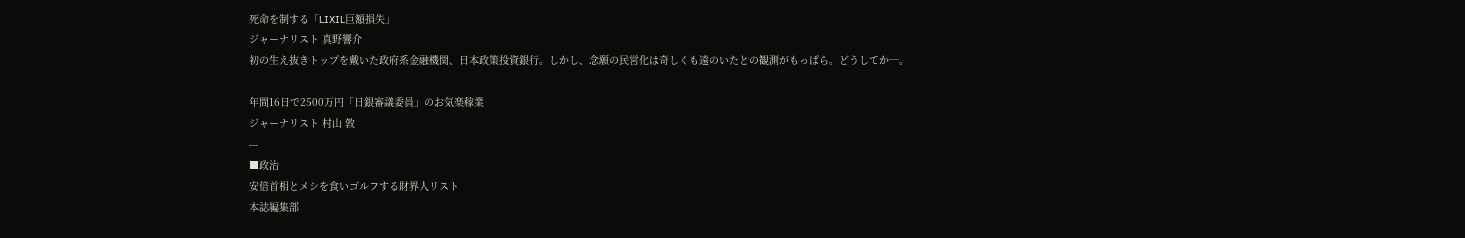死命を制する「LIXIL巨額損失」
ジャーナリスト 真野響介
初の生え抜きトップを戴いた政府系金融機関、日本政策投資銀行。しかし、念願の民営化は奇しくも遠のいたとの観測がもっぱら。どうしてか─。

年間16日で2500万円「日銀審議委員」のお気楽稼業
ジャーナリスト 村山 敦
---
■政治
安倍首相とメシを食いゴルフする財界人リスト
本誌編集部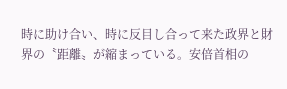時に助け合い、時に反目し合って来た政界と財界の〝距離〟が縮まっている。安倍首相の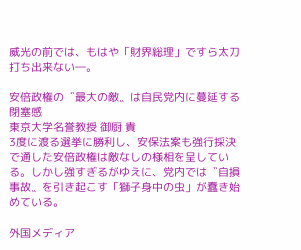威光の前では、もはや「財界総理」ですら太刀打ち出来ない―。

安倍政権の〝最大の敵〟は自民党内に蔓延する閉塞感
東京大学名誉教授 御厨 貴
3度に渡る選挙に勝利し、安保法案も強行採決で通した安倍政権は敵なしの様相を呈している。しかし強すぎるがゆえに、党内では〝自損事故〟を引き起こす「獅子身中の虫」が蠢き始めている。

外国メディア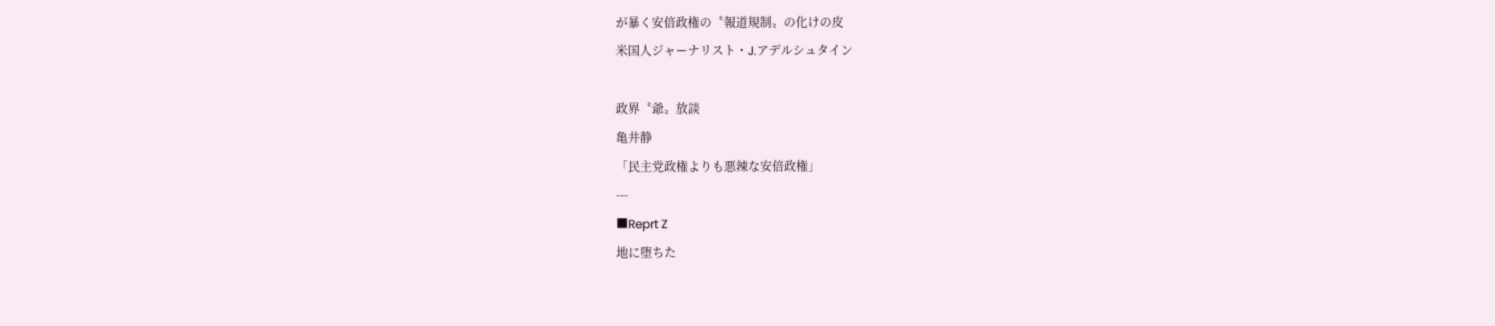が暴く安倍政権の〝報道規制〟の化けの皮
米国人ジャーナリスト・J.アデルシュタイン

政界〝爺〟放談
亀井静
「民主党政権よりも悪辣な安倍政権」
---
■Reprt Z
地に堕ちた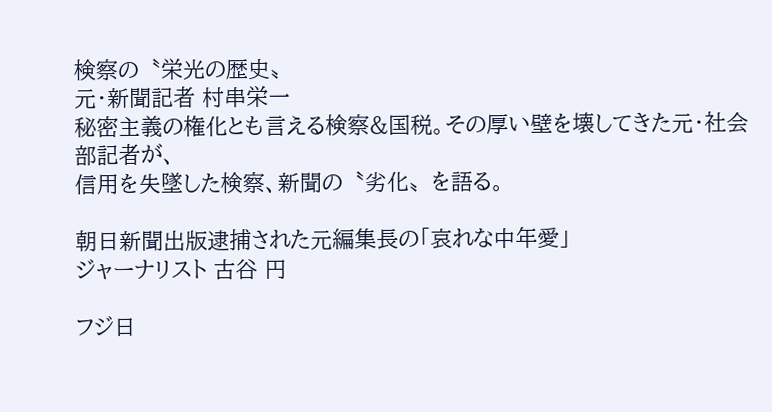検察の〝栄光の歴史〟
元・新聞記者 村串栄一
秘密主義の権化とも言える検察&国税。その厚い壁を壊してきた元・社会部記者が、
信用を失墜した検察、新聞の〝劣化〟を語る。

朝日新聞出版逮捕された元編集長の「哀れな中年愛」
ジャーナリスト 古谷 円

フジ日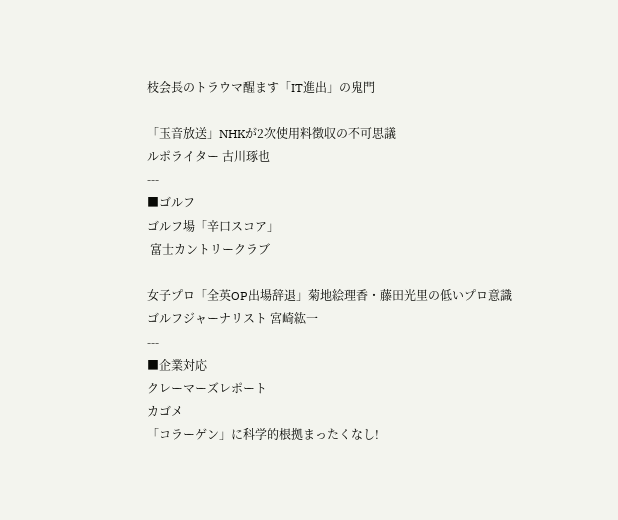枝会長のトラウマ醒ます「IT進出」の鬼門

「玉音放送」NHKが2次使用料徴収の不可思議
ルポライター 古川琢也
---
■ゴルフ
ゴルフ場「辛口スコア」
 富士カントリークラブ

女子プロ「全英OP出場辞退」菊地絵理香・藤田光里の低いプロ意識
ゴルフジャーナリスト 宮崎紘一
---
■企業対応
クレーマーズレポート
カゴメ
「コラーゲン」に科学的根拠まったくなし!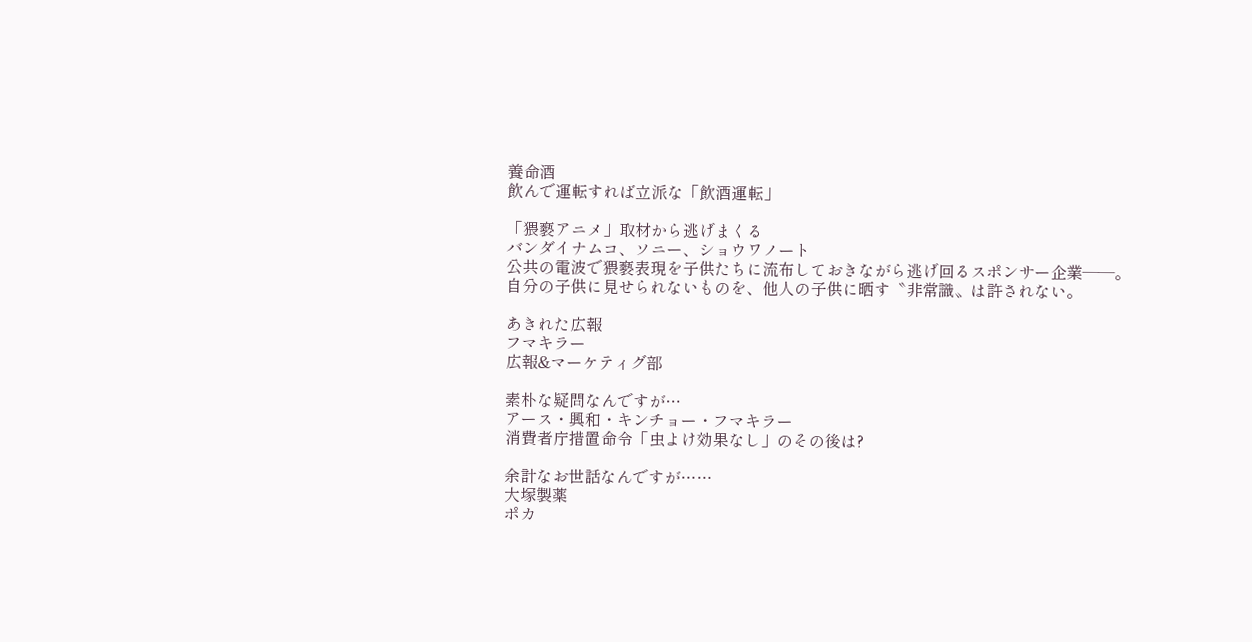養命酒
飲んで運転すれば立派な「飲酒運転」

「猥褻アニメ」取材から逃げまくる
バンダイナムコ、ソニー、ショウワノート
公共の電波で猥褻表現を子供たちに流布しておきながら逃げ回るスポンサー企業――。
自分の子供に見せられないものを、他人の子供に晒す〝非常識〟は許されない。

あきれた広報
フマキラー
広報&マーケティグ部

素朴な疑問なんですが…
アース・興和・キンチョー・フマキラー
消費者庁措置命令「虫よけ効果なし」のその後は?

余計なお世話なんですが……
大塚製薬
ポカ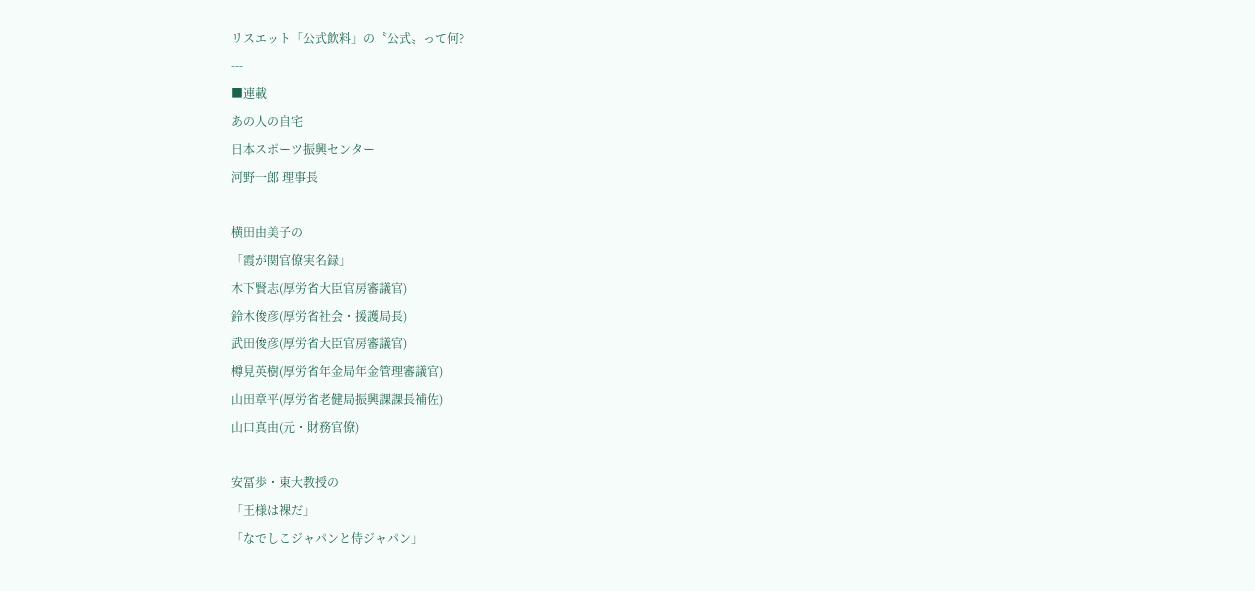リスエット「公式飲料」の〝公式〟って何?
---
■連載
あの人の自宅
日本スポーツ振興センター
河野一郎 理事長

横田由美子の
「霞が関官僚実名録」
木下賢志(厚労省大臣官房審議官)
鈴木俊彦(厚労省社会・援護局長)
武田俊彦(厚労省大臣官房審議官)
樽見英樹(厚労省年金局年金管理審議官)
山田章平(厚労省老健局振興課課長補佐)
山口真由(元・財務官僚)

安冨歩・東大教授の
「王様は裸だ」
「なでしこジャパンと侍ジャパン」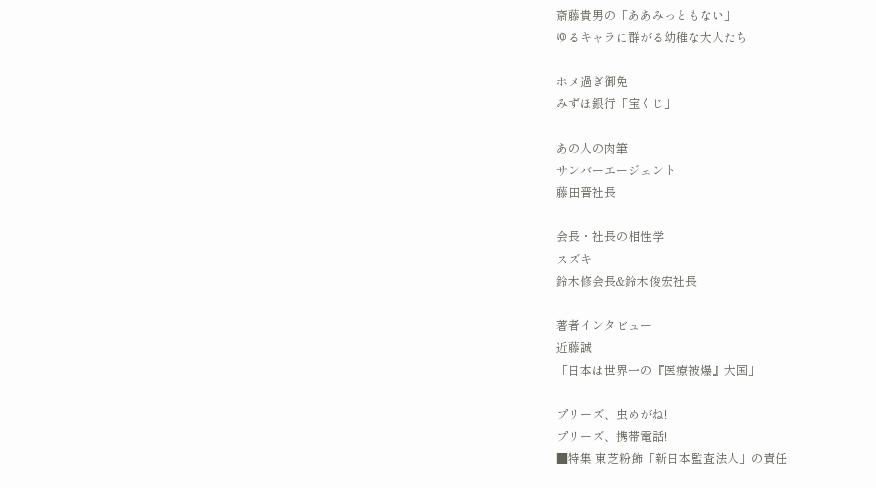斎藤貴男の「ああみっともない」
ゆるキャラに群がる幼稚な大人たち

ホメ過ぎ御免
みずほ銀行「宝くじ」

あの人の肉筆
サンバーエージェント
藤田晋社長

会長・社長の相性学
スズキ
鈴木修会長&鈴木俊宏社長

著者インタビュー
近藤誠
「日本は世界一の『医療被爆』大国」

プリーズ、虫めがね!
プリーズ、携帯電話!
■特集 東芝粉飾「新日本監査法人」の責任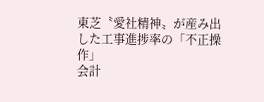東芝〝愛社精神〟が産み出した工事進捗率の「不正操作」
会計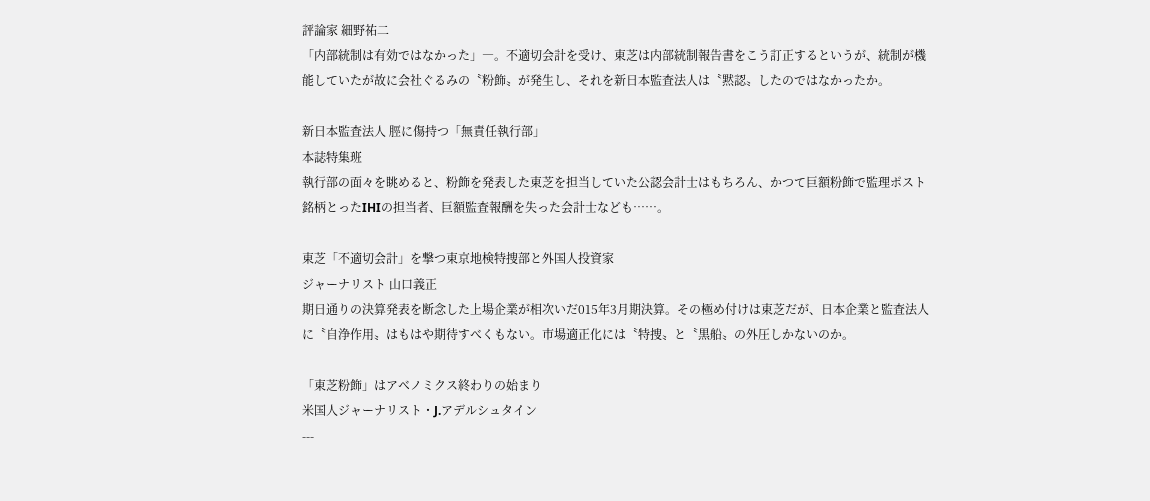評論家 細野祐二
「内部統制は有効ではなかった」―。不適切会計を受け、東芝は内部統制報告書をこう訂正するというが、統制が機能していたが故に会社ぐるみの〝粉飾〟が発生し、それを新日本監査法人は〝黙認〟したのではなかったか。

新日本監査法人 脛に傷持つ「無責任執行部」
本誌特集班
執行部の面々を眺めると、粉飾を発表した東芝を担当していた公認会計士はもちろん、かつて巨額粉飾で監理ポスト銘柄とったIHIの担当者、巨額監査報酬を失った会計士なども……。

東芝「不適切会計」を撃つ東京地検特捜部と外国人投資家
ジャーナリスト 山口義正
期日通りの決算発表を断念した上場企業が相次いだ015年3月期決算。その極め付けは東芝だが、日本企業と監査法人に〝自浄作用〟はもはや期待すべくもない。市場適正化には〝特捜〟と〝黒船〟の外圧しかないのか。

「東芝粉飾」はアベノミクス終わりの始まり
米国人ジャーナリスト・J.アデルシュタイン
---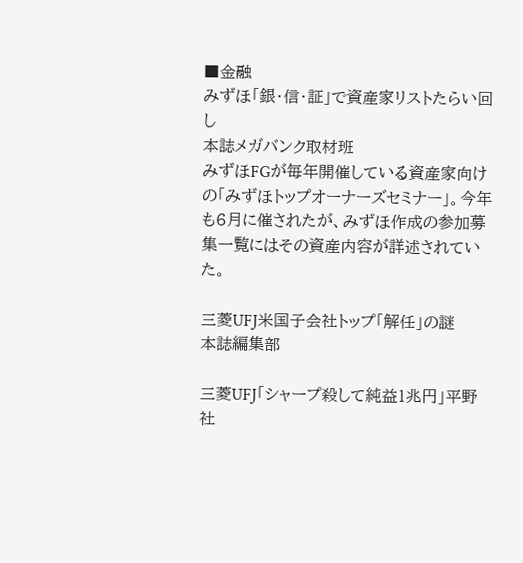■金融
みずほ「銀・信・証」で資産家リストたらい回し
本誌メガバンク取材班
みずほFGが毎年開催している資産家向けの「みずほトップオーナーズセミナー」。今年も6月に催されたが、みずほ作成の参加募集一覧にはその資産内容が詳述されていた。

三菱UFJ米国子会社トップ「解任」の謎
本誌編集部

三菱UFJ「シャープ殺して純益1兆円」平野社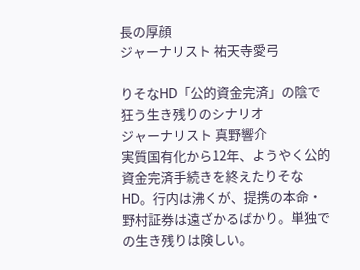長の厚顔
ジャーナリスト 祐天寺愛弓

りそなHD「公的資金完済」の陰で狂う生き残りのシナリオ
ジャーナリスト 真野響介
実質国有化から12年、ようやく公的資金完済手続きを終えたりそなHD。行内は沸くが、提携の本命・野村証券は遠ざかるばかり。単独での生き残りは険しい。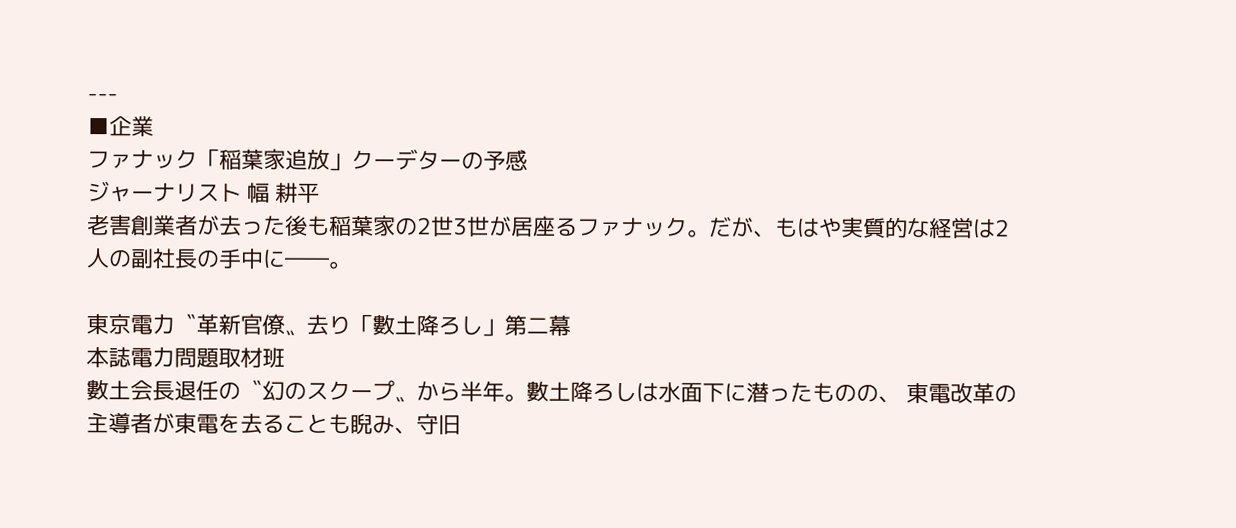---
■企業
ファナック「稲葉家追放」クーデターの予感
ジャーナリスト 幅 耕平
老害創業者が去った後も稲葉家の2世3世が居座るファナック。だが、もはや実質的な経営は2人の副社長の手中に――。

東京電力〝革新官僚〟去り「數土降ろし」第二幕
本誌電力問題取材班
數土会長退任の〝幻のスクープ〟から半年。數土降ろしは水面下に潜ったものの、 東電改革の主導者が東電を去ることも睨み、守旧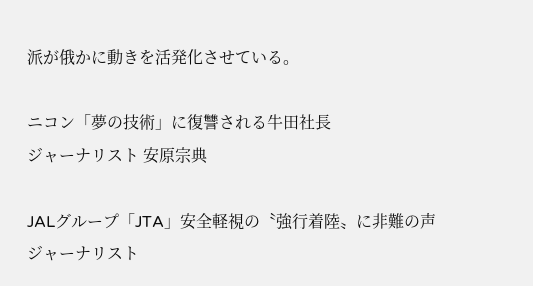派が俄かに動きを活発化させている。

ニコン「夢の技術」に復讐される牛田社長
ジャーナリスト 安原宗典

JALグループ「JTA」安全軽視の〝強行着陸〟に非難の声
ジャーナリスト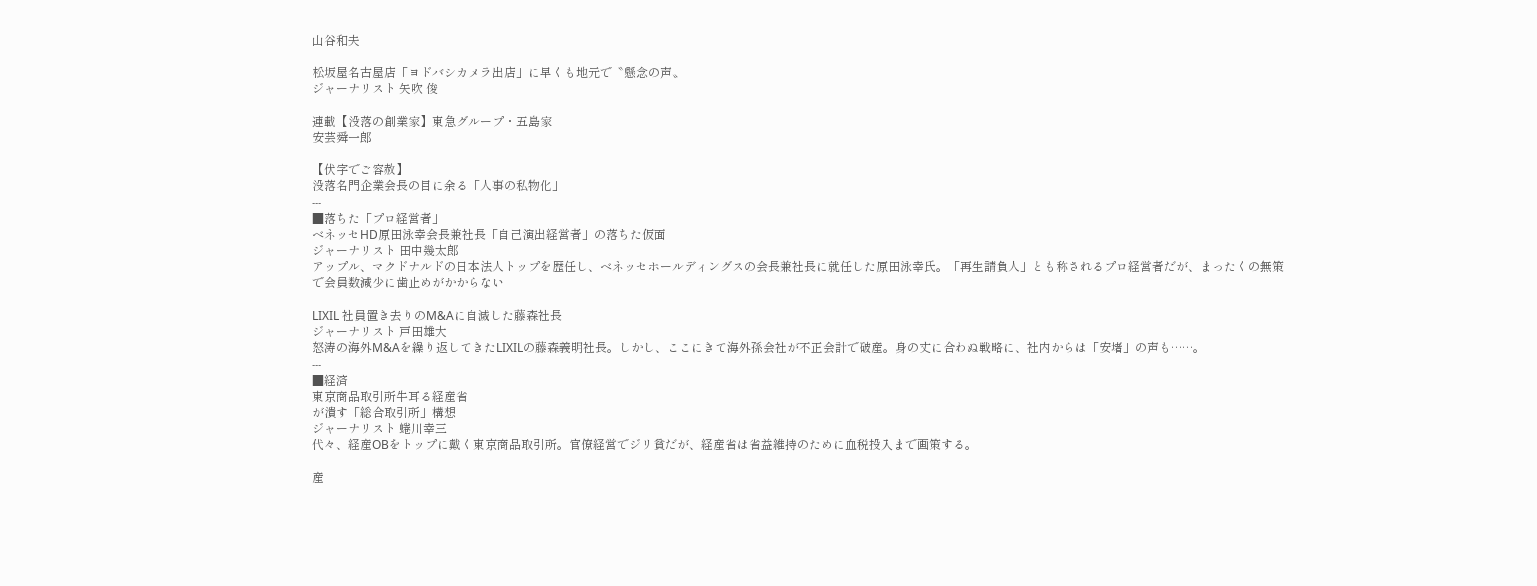山谷和夫

松坂屋名古屋店「ヨドバシカメラ出店」に早くも地元で〝懸念の声〟
ジャーナリスト 矢吹 俊

連載【没落の創業家】東急グループ・五島家
安芸舜一郎

【伏字でご容赦】
没落名門企業会長の目に余る「人事の私物化」
---
■落ちた「プロ経営者」
ベネッセHD原田泳幸会長兼社長「自己演出経営者」の落ちた仮面
ジャーナリスト 田中幾太郎
アップル、マクドナルドの日本法人トップを歴任し、ベネッセホールディングスの会長兼社長に就任した原田泳幸氏。「再生請負人」とも称されるプロ経営者だが、まったくの無策で会員数減少に歯止めがかからない

LIXIL 社員置き去りのM&Aに自滅した藤森社長
ジャーナリスト 戸田雄大
怒涛の海外M&Aを繰り返してきたLIXILの藤森義明社長。しかし、ここにきて海外孫会社が不正会計で破産。身の丈に合わぬ戦略に、社内からは「安堵」の声も……。
---
■経済
東京商品取引所牛耳る経産省
が潰す「総合取引所」構想
ジャーナリスト 蜷川幸三
代々、経産OBをトップに戴く東京商品取引所。官僚経営でジリ貧だが、経産省は省益維持のために血税投入まで画策する。

産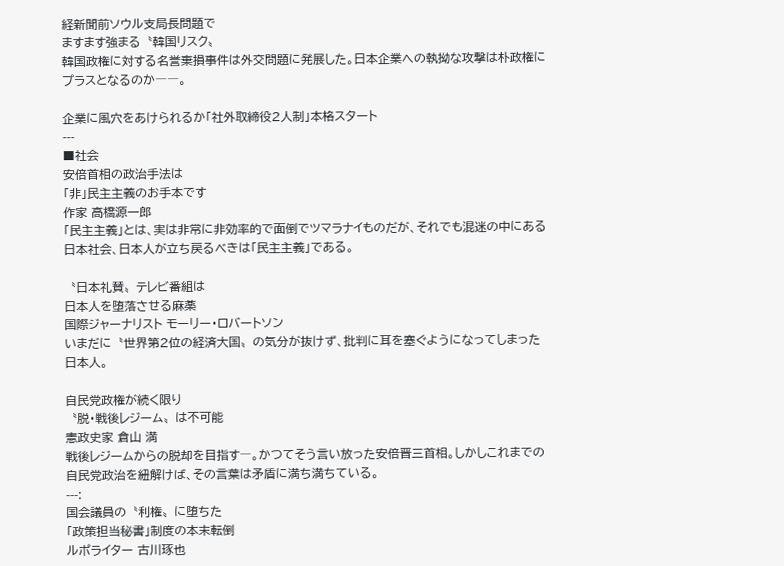経新聞前ソウル支局長問題で
ますます強まる〝韓国リスク〟
韓国政権に対する名誉棄損事件は外交問題に発展した。日本企業への執拗な攻撃は朴政権にプラスとなるのか――。

企業に風穴をあけられるか「社外取締役2人制」本格スタート
---
■社会
安倍首相の政治手法は
「非」民主主義のお手本です
作家 高橋源一郎
「民主主義」とは、実は非常に非効率的で面倒でツマラナイものだが、それでも混迷の中にある日本社会、日本人が立ち戻るべきは「民主主義」である。

〝日本礼賛〟テレビ番組は
日本人を堕落させる麻薬
国際ジャーナリスト モーリー・ロバートソン
いまだに〝世界第2位の経済大国〟の気分が抜けず、批判に耳を塞ぐようになってしまった日本人。

自民党政権が続く限り
〝脱・戦後レジーム〟は不可能
憲政史家 倉山 満
戦後レジームからの脱却を目指す―。かつてそう言い放った安倍晋三首相。しかしこれまでの自民党政治を紐解けば、その言葉は矛盾に満ち満ちている。
---:
国会議員の〝利権〟に堕ちた
「政策担当秘書」制度の本末転倒
ルポライター 古川琢也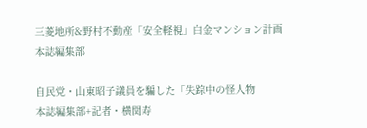三菱地所&野村不動産「安全軽視」白金マンション計画
本誌編集部

自民党・山東昭子議員を騙した「失踪中の怪人物
本誌編集部+記者・横関寿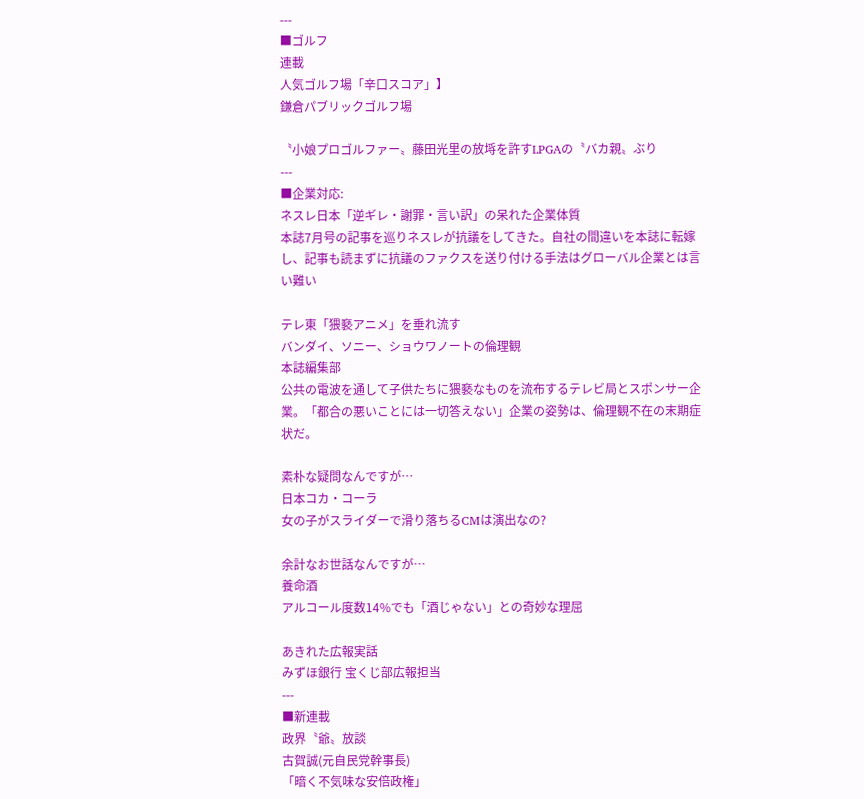---
■ゴルフ
連載
人気ゴルフ場「辛口スコア」】
鎌倉パブリックゴルフ場

〝小娘プロゴルファー〟藤田光里の放埓を許すLPGAの〝バカ親〟ぶり
---
■企業対応:
ネスレ日本「逆ギレ・謝罪・言い訳」の呆れた企業体質
本誌7月号の記事を巡りネスレが抗議をしてきた。自社の間違いを本誌に転嫁し、記事も読まずに抗議のファクスを送り付ける手法はグローバル企業とは言い難い

テレ東「猥褻アニメ」を垂れ流す
バンダイ、ソニー、ショウワノートの倫理観
本誌編集部
公共の電波を通して子供たちに猥褻なものを流布するテレビ局とスポンサー企業。「都合の悪いことには一切答えない」企業の姿勢は、倫理観不在の末期症状だ。

素朴な疑問なんですが…
日本コカ・コーラ
女の子がスライダーで滑り落ちるCMは演出なの?

余計なお世話なんですが…
養命酒
アルコール度数14%でも「酒じゃない」との奇妙な理屈

あきれた広報実話
みずほ銀行 宝くじ部広報担当
---
■新連載
政界〝爺〟放談
古賀誠(元自民党幹事長)
「暗く不気味な安倍政権」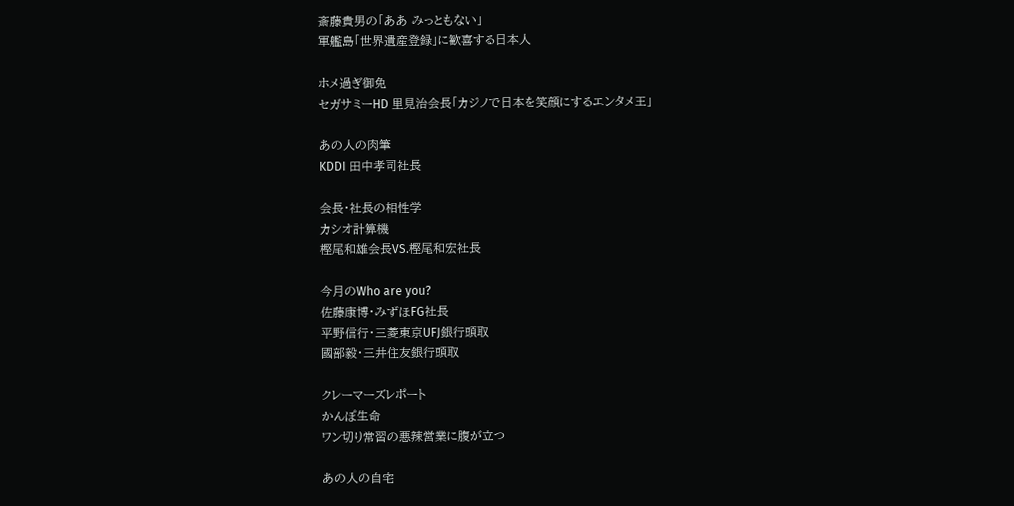斎藤貴男の「ああ みっともない」
軍艦島「世界遺産登録」に歓喜する日本人

ホメ過ぎ御免
セガサミーHD 里見治会長「カジノで日本を笑顔にするエンタメ王」

あの人の肉筆
KDDI 田中孝司社長

会長・社長の相性学
カシオ計算機
樫尾和雄会長VS.樫尾和宏社長

今月のWho are you?
佐藤康博・みずほFG社長
平野信行・三菱東京UFJ銀行頭取
國部毅・三井住友銀行頭取

クレーマーズレポート
かんぽ生命
ワン切り常習の悪辣営業に腹が立つ

あの人の自宅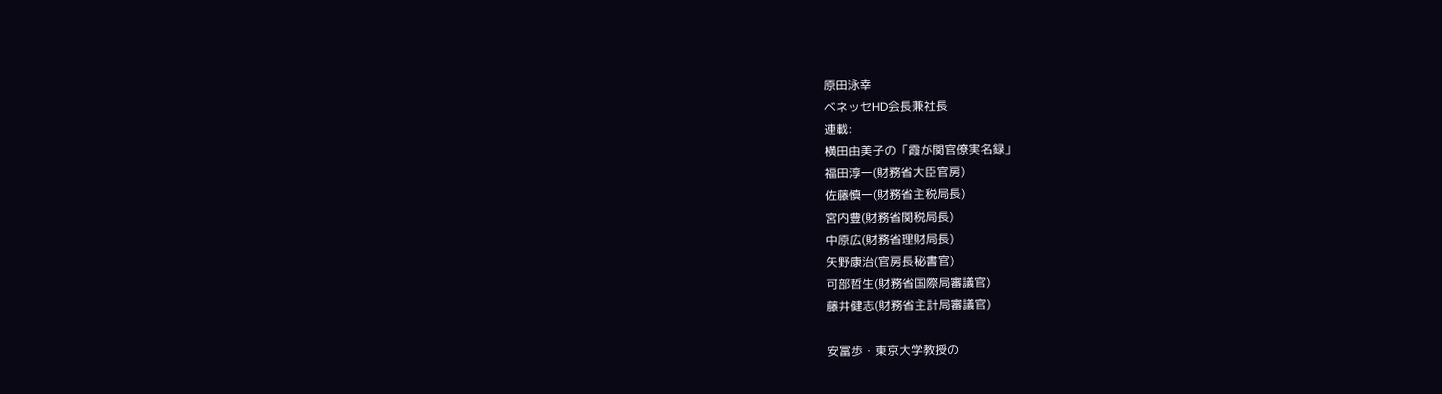原田泳幸
ベネッセHD会長兼社長
連載:
横田由美子の「霞が関官僚実名録」
福田淳一(財務省大臣官房)
佐藤慎一(財務省主税局長)
宮内豊(財務省関税局長)
中原広(財務省理財局長)
矢野康治(官房長秘書官)
可部哲生(財務省国際局審議官)
藤井健志(財務省主計局審議官)

安冨歩・東京大学教授の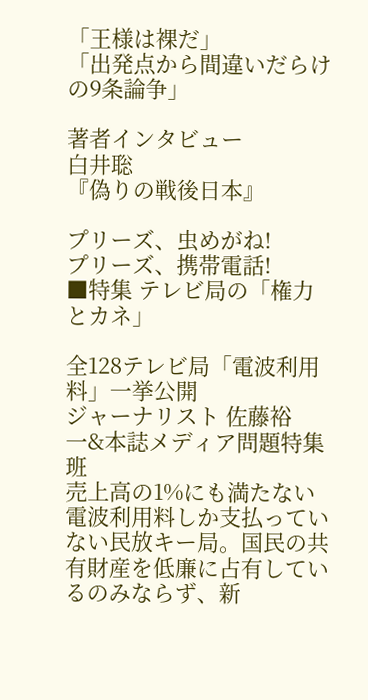「王様は裸だ」
「出発点から間違いだらけの9条論争」

著者インタビュー
白井聡
『偽りの戦後日本』

プリーズ、虫めがね!
プリーズ、携帯電話!
■特集 テレビ局の「権力とカネ」

全128テレビ局「電波利用料」一挙公開
ジャーナリスト 佐藤裕一&本誌メディア問題特集班
売上高の1%にも満たない電波利用料しか支払っていない民放キー局。国民の共有財産を低廉に占有しているのみならず、新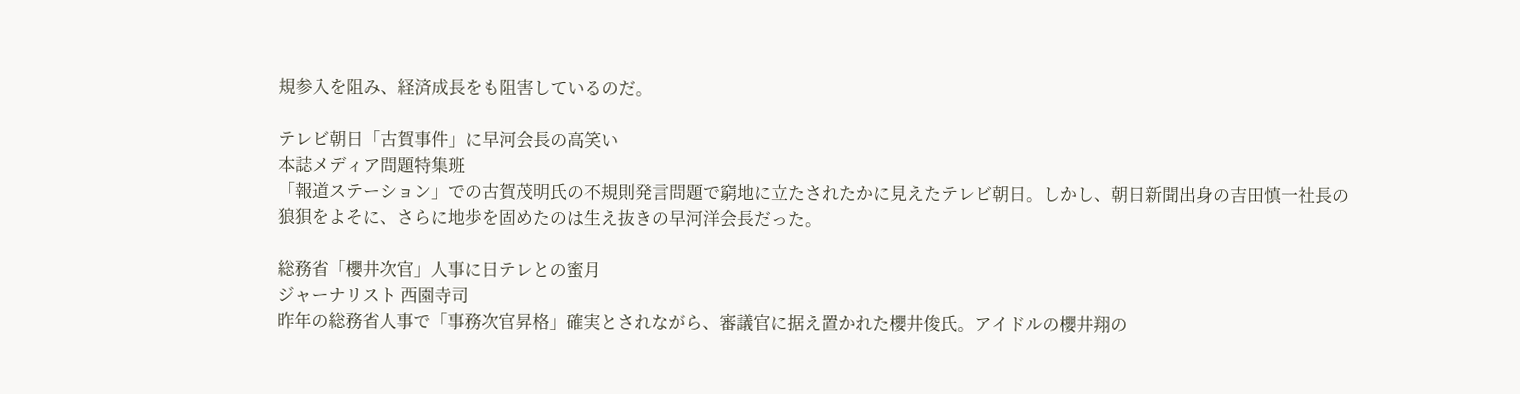規参入を阻み、経済成長をも阻害しているのだ。

テレビ朝日「古賀事件」に早河会長の高笑い
本誌メディア問題特集班
「報道ステーション」での古賀茂明氏の不規則発言問題で窮地に立たされたかに見えたテレビ朝日。しかし、朝日新聞出身の吉田慎一社長の狼狽をよそに、さらに地歩を固めたのは生え抜きの早河洋会長だった。

総務省「櫻井次官」人事に日テレとの蜜月
ジャーナリスト 西園寺司
昨年の総務省人事で「事務次官昇格」確実とされながら、審議官に据え置かれた櫻井俊氏。アイドルの櫻井翔の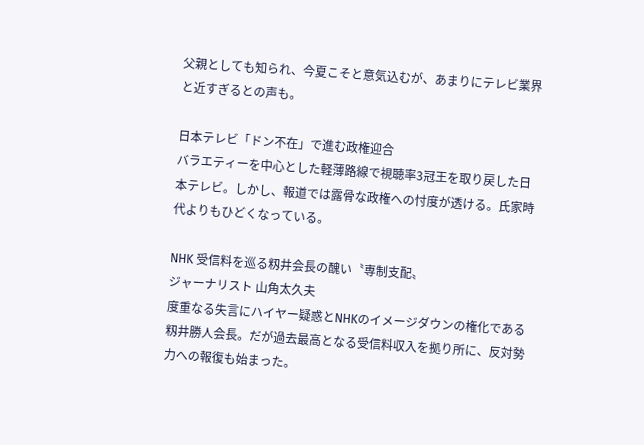父親としても知られ、今夏こそと意気込むが、あまりにテレビ業界と近すぎるとの声も。

日本テレビ「ドン不在」で進む政権迎合
バラエティーを中心とした軽薄路線で視聴率3冠王を取り戻した日本テレビ。しかし、報道では露骨な政権への忖度が透ける。氏家時代よりもひどくなっている。

NHK 受信料を巡る籾井会長の醜い〝専制支配〟
ジャーナリスト 山角太久夫
度重なる失言にハイヤー疑惑とNHKのイメージダウンの権化である籾井勝人会長。だが過去最高となる受信料収入を拠り所に、反対勢力への報復も始まった。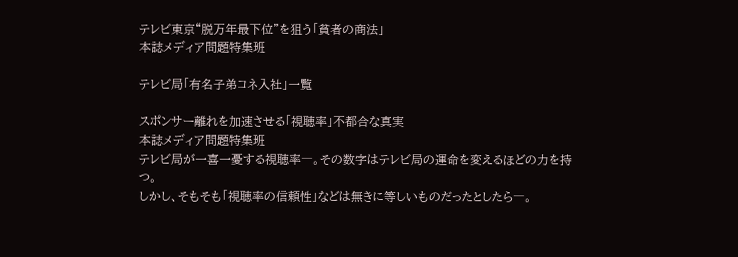テレビ東京“脱万年最下位”を狙う「貧者の商法」
本誌メディア問題特集班

テレビ局「有名子弟コネ入社」一覧

スポンサー離れを加速させる「視聴率」不都合な真実
本誌メディア問題特集班
テレビ局が一喜一憂する視聴率―。その数字はテレビ局の運命を変えるほどの力を持つ。
しかし、そもそも「視聴率の信頼性」などは無きに等しいものだったとしたら―。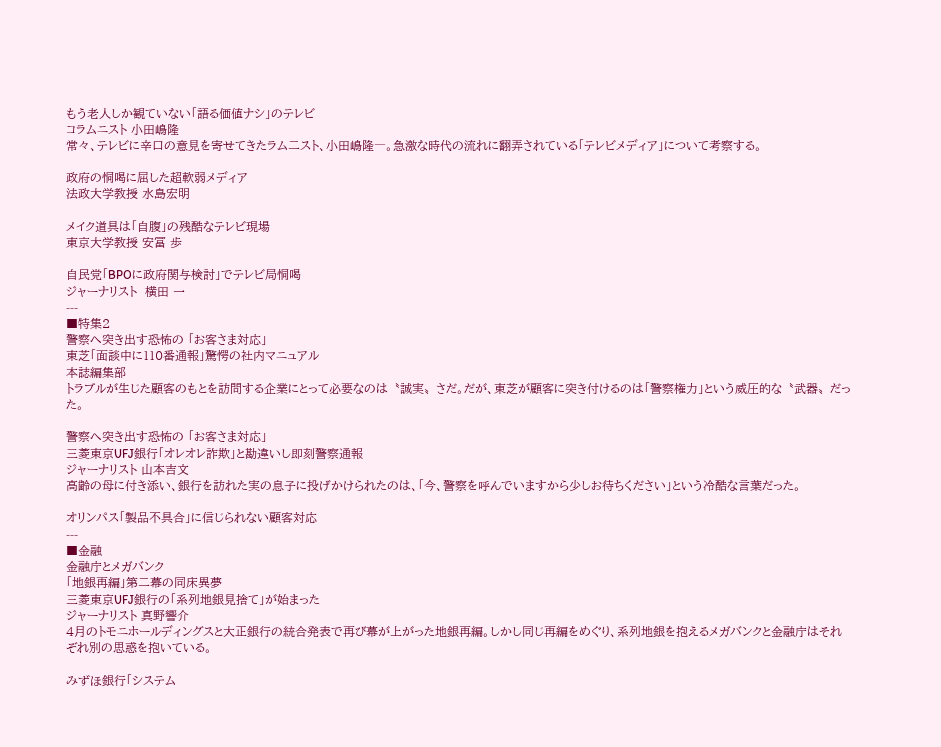もう老人しか観ていない「語る価値ナシ」のテレビ
コラムニスト 小田嶋隆
常々、テレビに辛口の意見を寄せてきたラム二スト、小田嶋隆―。急激な時代の流れに翻弄されている「テレビメディア」について考察する。

政府の恫喝に屈した超軟弱メディア
法政大学教授 水島宏明

メイク道具は「自腹」の残酷なテレビ現場
東京大学教授 安冨 歩

自民党「BPOに政府関与検討」でテレビ局恫喝
ジャーナリスト  横田 一
---
■特集2
警察へ突き出す恐怖の 「お客さま対応」
東芝「面談中に110番通報」驚愕の社内マニュアル
本誌編集部
トラブルが生じた顧客のもとを訪問する企業にとって必要なのは〝誠実〟さだ。だが、東芝が顧客に突き付けるのは「警察権力」という威圧的な〝武器〟だった。

警察へ突き出す恐怖の 「お客さま対応」
三菱東京UFJ銀行「オレオレ詐欺」と勘違いし即刻警察通報
ジャーナリスト 山本吉文
高齢の母に付き添い、銀行を訪れた実の息子に投げかけられたのは、「今、警察を呼んでいますから少しお待ちください」という冷酷な言葉だった。

オリンパス「製品不具合」に信じられない顧客対応
---
■金融
金融庁とメガバンク
「地銀再編」第二幕の同床異夢
三菱東京UFJ銀行の「系列地銀見捨て」が始まった
ジャーナリスト 真野響介
4月のトモニホールディングスと大正銀行の統合発表で再び幕が上がった地銀再編。しかし同じ再編をめぐり、系列地銀を抱えるメガバンクと金融庁はそれぞれ別の思惑を抱いている。

みずほ銀行「システム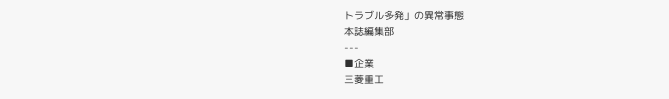トラブル多発」の異常事態
本誌編集部
---
■企業
三菱重工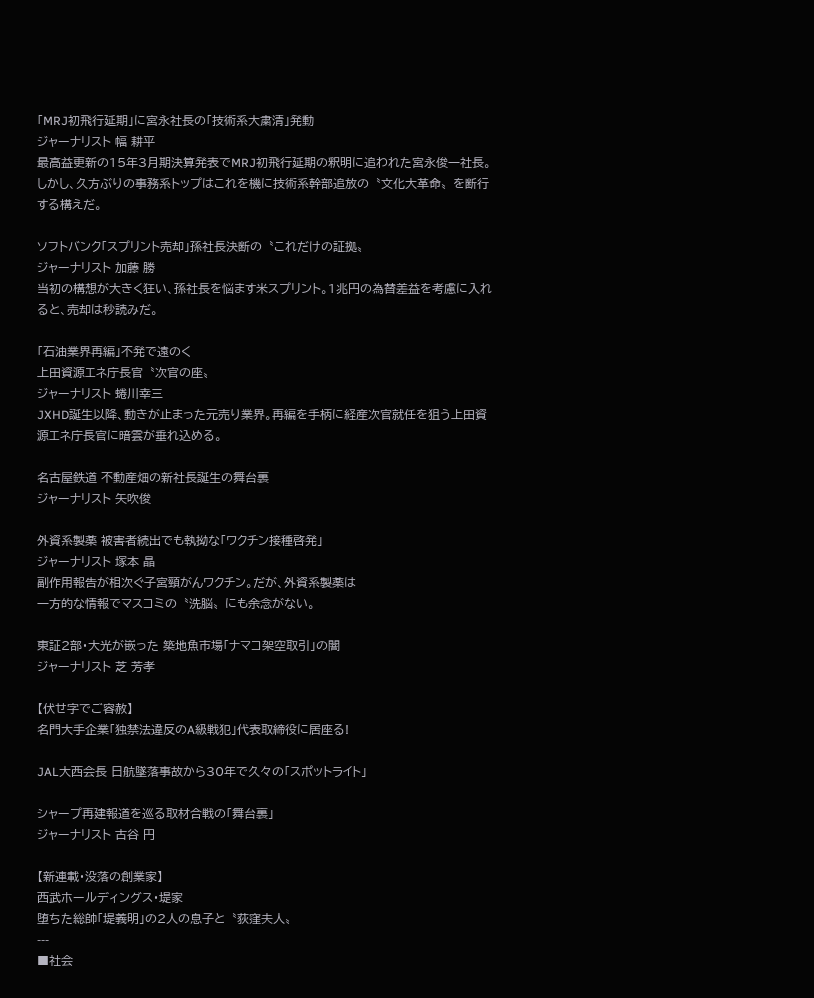「MRJ初飛行延期」に宮永社長の「技術系大粛清」発動
ジャーナリスト 幅 耕平
最高益更新の15年3月期決算発表でMRJ初飛行延期の釈明に追われた宮永俊一社長。しかし、久方ぶりの事務系トップはこれを機に技術系幹部追放の〝文化大革命〟を断行する構えだ。

ソフトバンク「スプリント売却」孫社長決断の〝これだけの証拠〟
ジャーナリスト 加藤 勝
当初の構想が大きく狂い、孫社長を悩ます米スプリント。1兆円の為替差益を考慮に入れると、売却は秒読みだ。

「石油業界再編」不発で遠のく
上田資源エネ庁長官〝次官の座〟
ジャーナリスト 蜷川幸三
JXHD誕生以降、動きが止まった元売り業界。再編を手柄に経産次官就任を狙う上田資源エネ庁長官に暗雲が垂れ込める。

名古屋鉄道 不動産畑の新社長誕生の舞台裏
ジャーナリスト 矢吹俊

外資系製薬 被害者続出でも執拗な「ワクチン接種啓発」
ジャーナリスト 塚本 晶
副作用報告が相次ぐ子宮頸がんワクチン。だが、外資系製薬は
一方的な情報でマスコミの〝洗脳〟にも余念がない。

東証2部・大光が嵌った 築地魚市場「ナマコ架空取引」の闇
ジャーナリスト 芝 芳孝

【伏せ字でご容赦】
名門大手企業「独禁法違反のA級戦犯」代表取締役に居座る!

JAL大西会長 日航墜落事故から30年で久々の「スポットライト」

シャープ再建報道を巡る取材合戦の「舞台裏」
ジャーナリスト 古谷 円

【新連載・没落の創業家】
西武ホールディングス・堤家
堕ちた総帥「堤義明」の2人の息子と〝荻窪夫人〟
---
■社会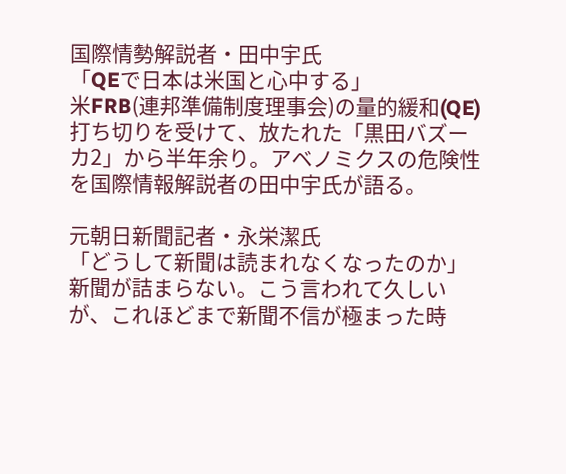国際情勢解説者・田中宇氏
「QEで日本は米国と心中する」
米FRB(連邦準備制度理事会)の量的緩和(QE)打ち切りを受けて、放たれた「黒田バズーカ2」から半年余り。アベノミクスの危険性を国際情報解説者の田中宇氏が語る。

元朝日新聞記者・永栄潔氏
「どうして新聞は読まれなくなったのか」
新聞が詰まらない。こう言われて久しいが、これほどまで新聞不信が極まった時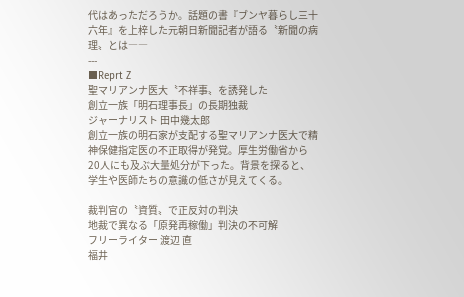代はあっただろうか。話題の書『ブンヤ暮らし三十六年』を上梓した元朝日新聞記者が語る〝新聞の病理〟とは――
---
■Reprt Z
聖マリアンナ医大〝不祥事〟を誘発した
創立一族「明石理事長」の長期独裁
ジャーナリスト 田中幾太郎
創立一族の明石家が支配する聖マリアンナ医大で精神保健指定医の不正取得が発覚。厚生労働省から20人にも及ぶ大量処分が下った。背景を探ると、学生や医師たちの意識の低さが見えてくる。

裁判官の〝資質〟で正反対の判決
地裁で異なる「原発再稼働」判決の不可解
フリーライター 渡辺 直
福井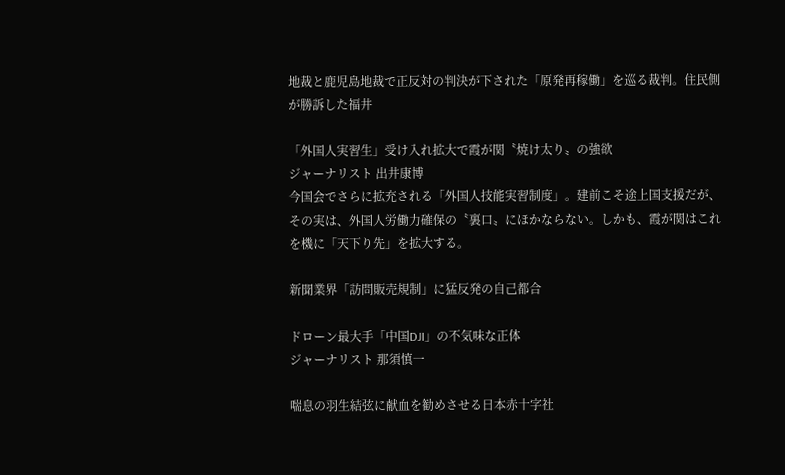地裁と鹿児島地裁で正反対の判決が下された「原発再稼働」を巡る裁判。住民側が勝訴した福井

「外国人実習生」受け入れ拡大で霞が関〝焼け太り〟の強欲
ジャーナリスト 出井康博
今国会でさらに拡充される「外国人技能実習制度」。建前こそ途上国支援だが、その実は、外国人労働力確保の〝裏口〟にほかならない。しかも、霞が関はこれを機に「天下り先」を拡大する。

新聞業界「訪問販売規制」に猛反発の自己都合

ドローン最大手「中国DJI」の不気味な正体
ジャーナリスト 那須慎一

喘息の羽生結弦に献血を勧めさせる日本赤十字社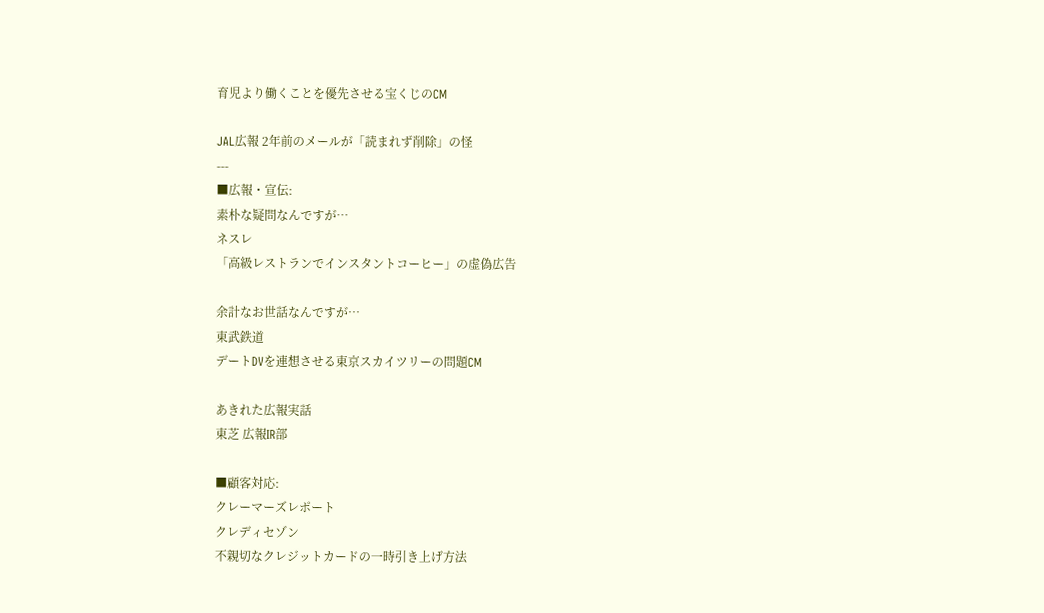育児より働くことを優先させる宝くじのCM

JAL広報 2年前のメールが「読まれず削除」の怪
---
■広報・宣伝:
素朴な疑問なんですが…
ネスレ
「高級レストランでインスタントコーヒー」の虚偽広告

余計なお世話なんですが…
東武鉄道
デートDVを連想させる東京スカイツリーの問題CM

あきれた広報実話
東芝 広報IR部

■顧客対応:
クレーマーズレポート
クレディセゾン
不親切なクレジットカードの一時引き上げ方法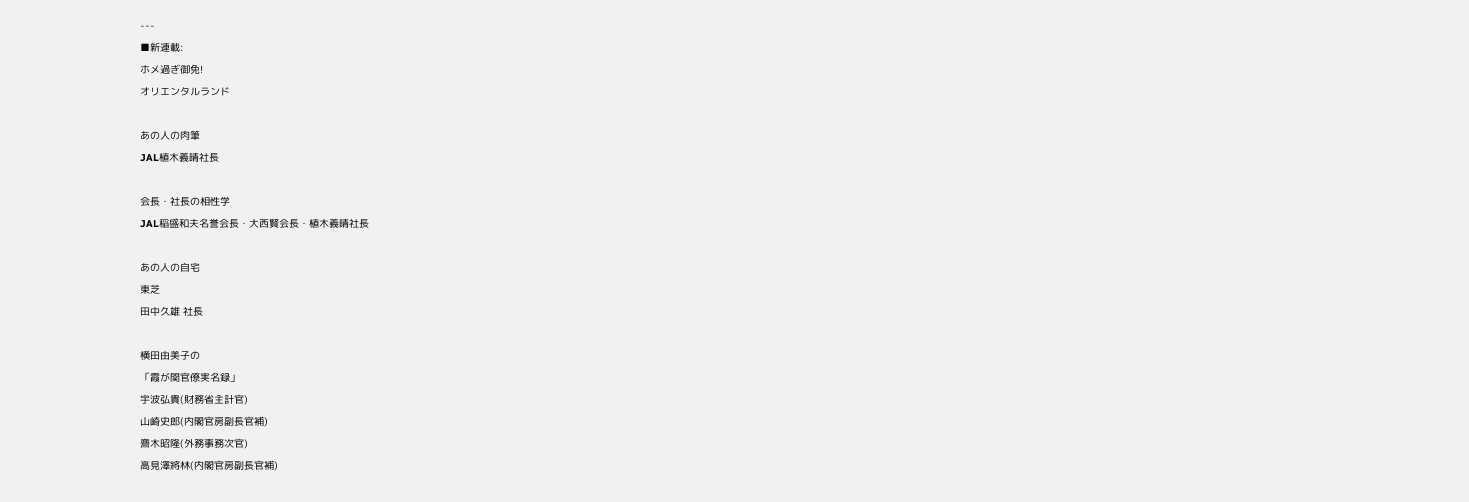---
■新連載:
ホメ過ぎ御免!
オリエンタルランド

あの人の肉筆
JAL植木義晴社長

会長・社長の相性学
JAL稲盛和夫名誉会長・大西賢会長・植木義晴社長

あの人の自宅
東芝
田中久雄 社長

横田由美子の
「霞が関官僚実名録」
宇波弘貴(財務省主計官)
山崎史郎(内閣官房副長官補)
齋木昭隆(外務事務次官)
高見澤將林(内閣官房副長官補)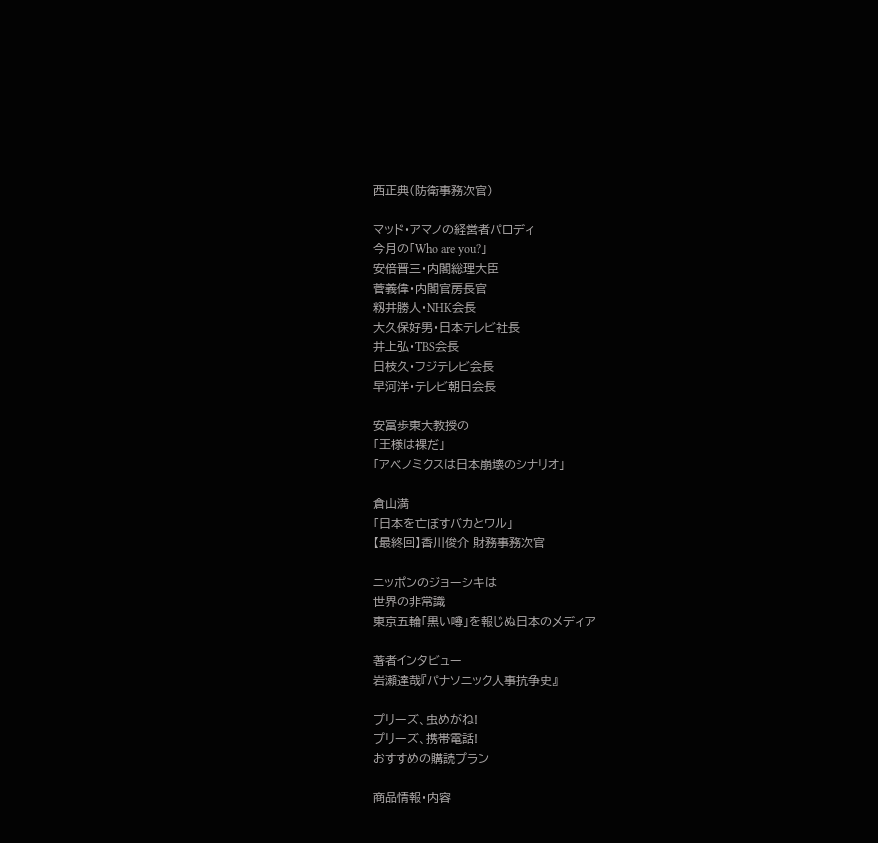西正典(防衛事務次官)

マッド・アマノの経営者パロディ
今月の「Who are you?」
安倍晋三・内閣総理大臣
菅義偉・内閣官房長官
籾井勝人・NHK会長
大久保好男・日本テレビ社長
井上弘・TBS会長
日枝久・フジテレビ会長
早河洋・テレビ朝日会長

安冨歩東大教授の
「王様は裸だ」
「アベノミクスは日本崩壊のシナリオ」

倉山満
「日本を亡ぼすバカとワル」
【最終回】香川俊介 財務事務次官

ニッポンのジョーシキは
世界の非常識
東京五輪「黒い噂」を報じぬ日本のメディア

著者インタビュー
岩瀬達哉『パナソニック人事抗争史』

プリーズ、虫めがね!
プリーズ、携帯電話!
おすすめの購読プラン

商品情報・内容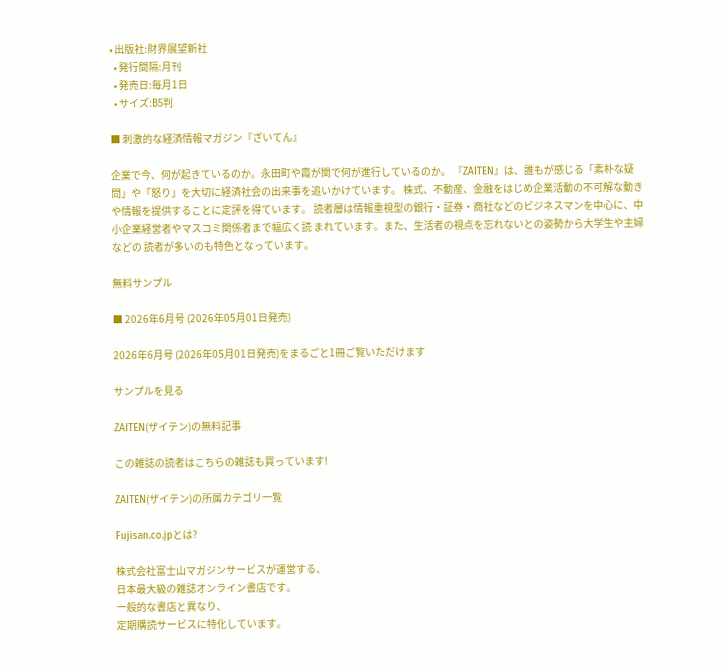• 出版社:財界展望新社
  • 発行間隔:月刊
  • 発売日:毎月1日
  • サイズ:B5判

■ 刺激的な経済情報マガジン『ざいてん』

企業で今、何が起きているのか。永田町や霞が関で何が進行しているのか。 『ZAITEN』は、誰もが感じる「素朴な疑問」や「怒り」を大切に経済社会の出来事を追いかけています。 株式、不動産、金融をはじめ企業活動の不可解な動きや情報を提供することに定評を得ています。 読者層は情報重視型の銀行・証券・商社などのビジネスマンを中心に、中小企業経営者やマスコミ関係者まで幅広く読 まれています。また、生活者の視点を忘れないとの姿勢から大学生や主婦などの 読者が多いのも特色となっています。

無料サンプル

■ 2026年6月号 (2026年05月01日発売)

2026年6月号 (2026年05月01日発売)をまるごと1冊ご覧いただけます

サンプルを見る

ZAITEN(ザイテン)の無料記事

この雑誌の読者はこちらの雑誌も買っています!

ZAITEN(ザイテン)の所属カテゴリ一覧

Fujisan.co.jpとは?

株式会社富士山マガジンサービスが運営する、
日本最大級の雑誌オンライン書店です。
一般的な書店と異なり、
定期購読サービスに特化しています。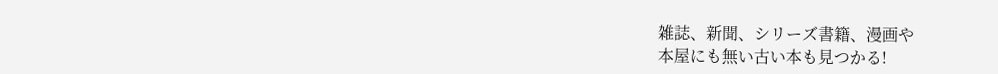雑誌、新聞、シリーズ書籍、漫画や
本屋にも無い古い本も見つかる!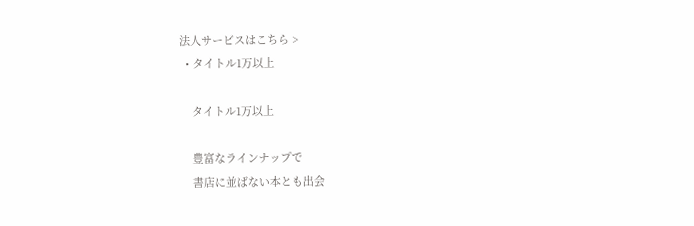法人サービスはこちら >
  • タイトル1万以上

    タイトル1万以上

    豊富なラインナップで
    書店に並ばない本とも出会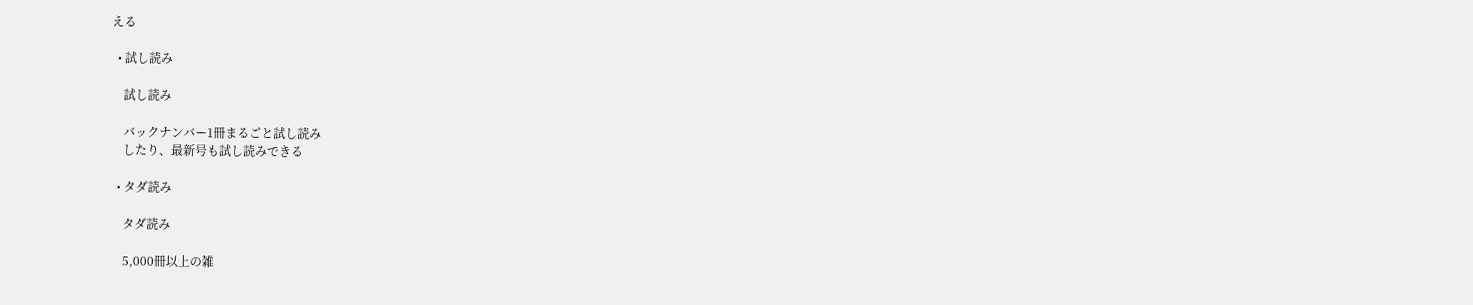える

  • 試し読み

    試し読み

    バックナンバー1冊まるごと試し読み
    したり、最新号も試し読みできる

  • タダ読み

    タダ読み

    5,000冊以上の雑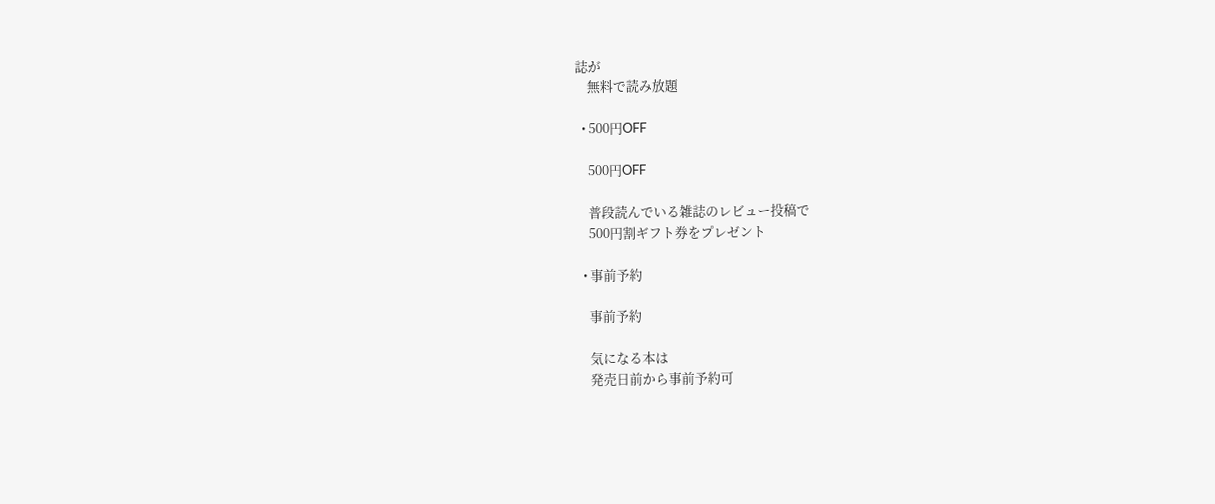誌が
    無料で読み放題

  • 500円OFF

    500円OFF

    普段読んでいる雑誌のレビュー投稿で
    500円割ギフト券をプレゼント

  • 事前予約

    事前予約

    気になる本は
    発売日前から事前予約可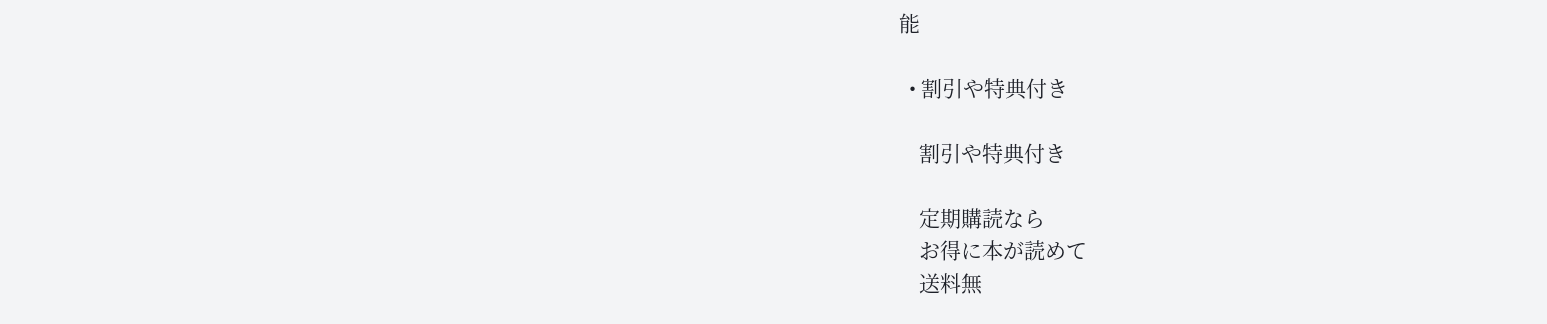能

  • 割引や特典付き

    割引や特典付き

    定期購読なら
    お得に本が読めて
    送料無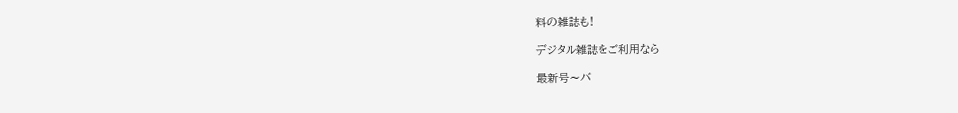料の雑誌も!

デジタル雑誌をご利用なら

最新号〜バ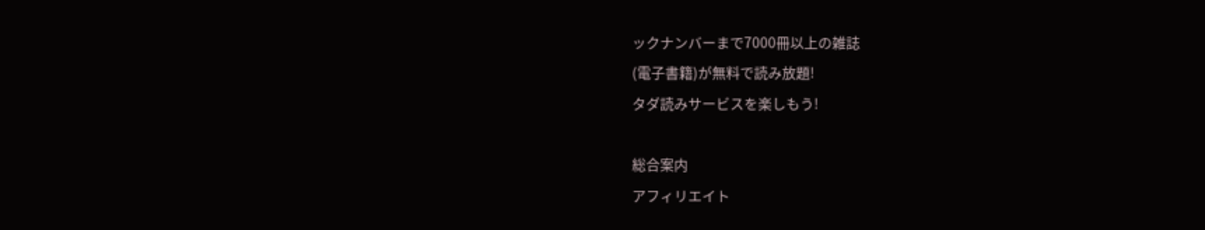ックナンバーまで7000冊以上の雑誌
(電子書籍)が無料で読み放題!
タダ読みサービスを楽しもう!

総合案内
アフィリエイト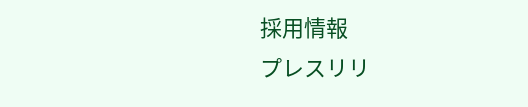採用情報
プレスリリ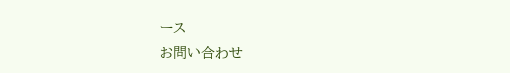ース
お問い合わせ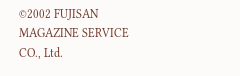©2002 FUJISAN MAGAZINE SERVICE CO., Ltd.